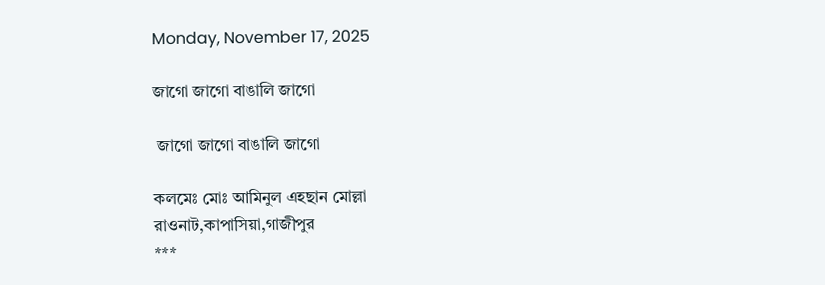Monday, November 17, 2025

জাগো জাগো বাঙালি জাগো

 জাগো জাগো বাঙালি জাগো

কলমেঃ মোঃ আমিনুল এহছান মোল্লা
রাওনাট,কাপাসিয়া,গাজীপুর
***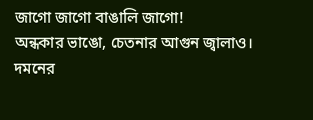জাগো জাগো বাঙালি জাগো!
অন্ধকার ভাঙো, চেতনার আগুন জ্বালাও।
দমনের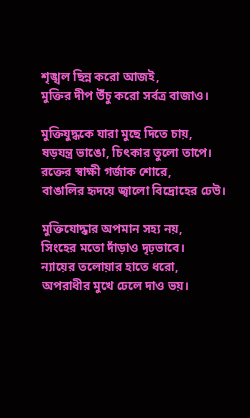শৃঙ্খল ছিন্ন করো আজই,
মুক্তির দীপ উঁচু করো সর্বত্র বাজাও।

মুক্তিযুদ্ধকে যারা মুছে দিতে চায়,
ষড়যন্ত্র ভাঙো, চিৎকার তুলো তাপে।
রক্তের স্বাক্ষী গর্জাক শোরে,
বাঙালির হৃদয়ে জ্বালো বিদ্রোহের ঢেউ।

মুক্তিযোদ্ধার অপমান সহ্য নয়,
সিংহের মতো দাঁড়াও দৃঢ়ভাবে।
ন্যায়ের তলোয়ার হাতে ধরো,
অপরাধীর মুখে ঢেলে দাও ভয়।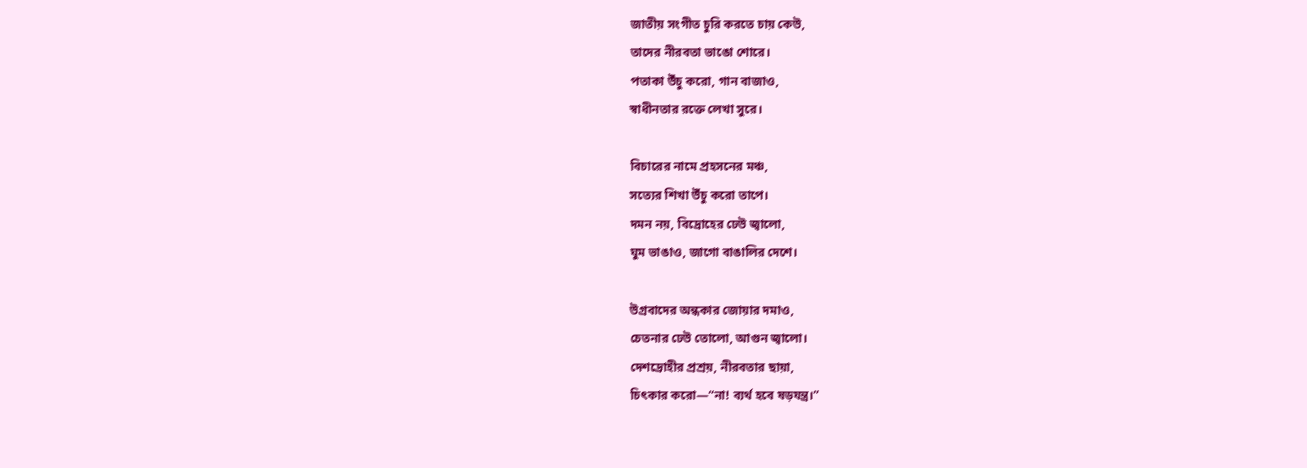জাতীয় সংগীত চুরি করতে চায় কেউ,
তাদের নীরবতা ভাঙো শোরে।
পতাকা উঁচু করো, গান বাজাও,
স্বাধীনতার রক্তে লেখা সুরে।

বিচারের নামে প্রহসনের মঞ্চ,
সত্যের শিখা উঁচু করো তাপে।
দমন নয়, বিদ্রোহের ঢেউ জ্বালো,
ঘুম ভাঙাও, জাগো বাঙালির দেশে।

উগ্রবাদের অন্ধকার জোয়ার দমাও,
চেতনার ঢেউ তোলো, আগুন জ্বালো।
দেশদ্রোহীর প্রশ্রয়, নীরবতার ছায়া,
চিৎকার করো—“না! ব্যর্থ হবে ষড়যন্ত্র।”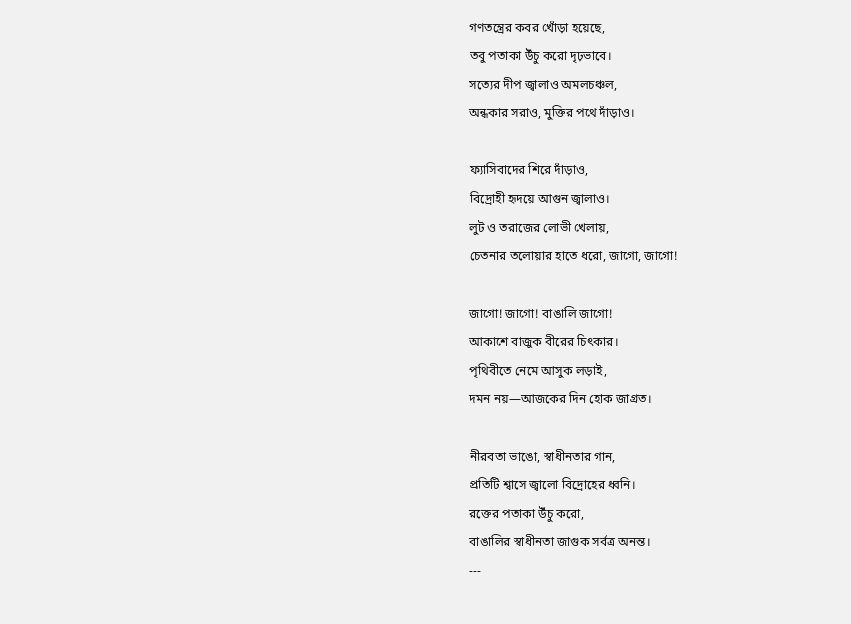গণতন্ত্রের কবর খোঁড়া হয়েছে,
তবু পতাকা উঁচু করো দৃঢ়ভাবে।
সত্যের দীপ জ্বালাও অমলচঞ্চল,
অন্ধকার সরাও, মুক্তির পথে দাঁড়াও।

ফ্যাসিবাদের শিরে দাঁড়াও,
বিদ্রোহী হৃদয়ে আগুন জ্বালাও।
লুট ও তরাজের লোভী খেলায়,
চেতনার তলোয়ার হাতে ধরো, জাগো, জাগো!

জাগো! জাগো! বাঙালি জাগো!
আকাশে বাজুক বীরের চিৎকার।
পৃথিবীতে নেমে আসুক লড়াই,
দমন নয়—আজকের দিন হোক জাগ্রত।

নীরবতা ভাঙো, স্বাধীনতার গান,
প্রতিটি শ্বাসে জ্বালো বিদ্রোহের ধ্বনি।
রক্তের পতাকা উঁচু করো,
বাঙালির স্বাধীনতা জাগুক সর্বত্র অনন্ত।
---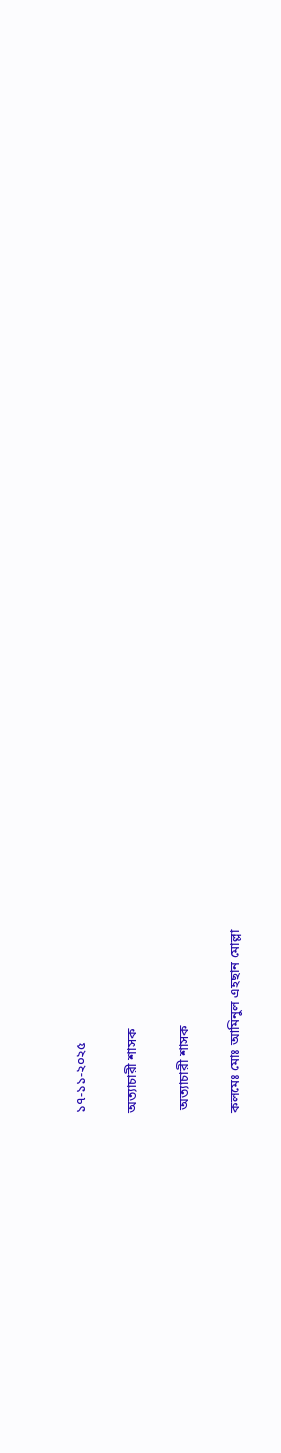১৭-১১-২০২৫

অত্যাচারী শাসক

 অত্যাচারী শাসক

কলমেঃ মোঃ আমিনুল এহছান মোল্লা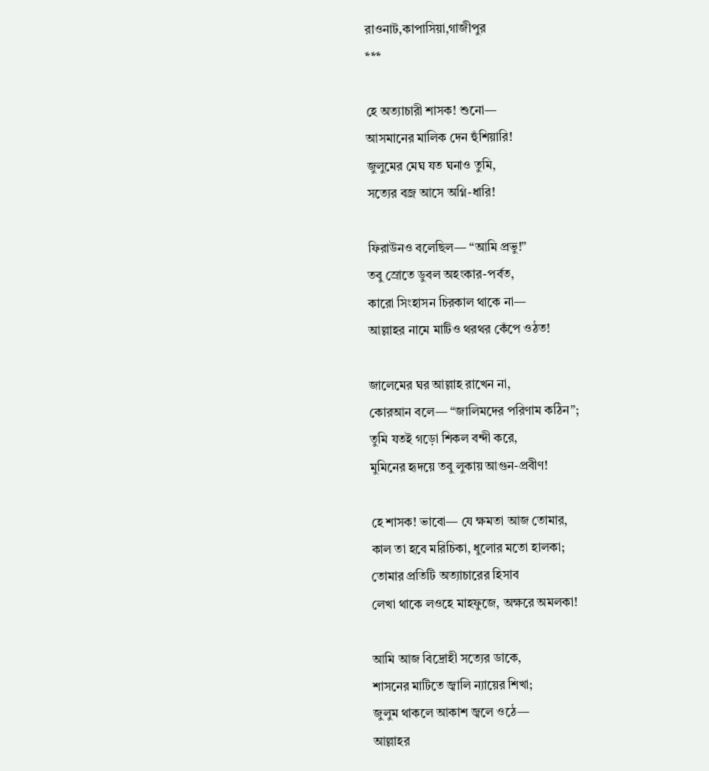রাওনাট,কাপাসিয়া,গাজীপুর
***

হে অত্যাচারী শাসক! শুনো—
আসমানের মালিক দেন হুঁশিয়ারি!
জুলুমের মেঘ যত ঘনাও তুমি,
সত্যের বজ্র আসে অগ্নি-ধারি!

ফিরাউনও বলেছিল— “আমি প্রভু!”
তবু স্রোতে ডুবল অহংকার-পর্বত,
কারো সিংহাসন চিরকাল থাকে না—
আল্লাহর নামে মাটিও থরথর কেঁপে ওঠত!

জালেমের ঘর আল্লাহ রাখেন না,
কোরআন বলে— “জালিমদের পরিণাম কঠিন”;
তুমি যতই গড়ো শিকল বন্দী করে,
মুমিনের হৃদয়ে তবু লুকায় আগুন-প্রবীণ!

হে শাসক! ভাবো— যে ক্ষমতা আজ তোমার,
কাল তা হবে মরিচিকা, ধুলোর মতো হালকা;
তোমার প্রতিটি অত্যাচারের হিসাব
লেখা থাকে লওহে মাহফুজে, অক্ষরে অমলকা!

আমি আজ বিদ্রোহী সত্যের ডাকে,
শাসনের মাটিতে জ্বালি ন্যায়ের শিখা;
জুলুম থাকলে আকাশ জ্বলে ওঠে—
আল্লাহর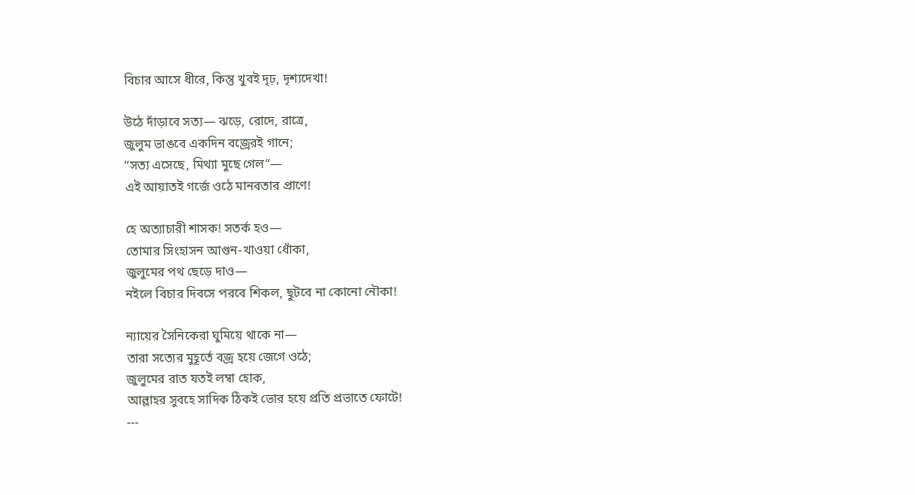বিচার আসে ধীরে, কিন্তু খুবই দৃঢ়, দৃশ্যদেখা!

উঠে দাঁড়াবে সত্য— ঝড়ে, রোদে, রাত্রে,
জুলুম ভাঙবে একদিন বজ্রেরই গানে;
“সত্য এসেছে, মিথ্যা মুছে গেল”—
এই আয়াতই গর্জে ওঠে মানবতার প্রাণে!

হে অত্যাচারী শাসক! সতর্ক হও—
তোমার সিংহাসন আগুন-খাওয়া ধোঁকা,
জুলুমের পথ ছেড়ে দাও—
নইলে বিচার দিবসে পরবে শিকল, ছুটবে না কোনো নৌকা!

ন্যায়ের সৈনিকেরা ঘুমিয়ে থাকে না—
তারা সত্যের মুহূর্তে বজ্র হয়ে জেগে ওঠে;
জুলুমের রাত যতই লম্বা হোক,
আল্লাহর সুবহে সাদিক ঠিকই ভোর হয়ে প্রতি প্রভাতে ফোটে!
---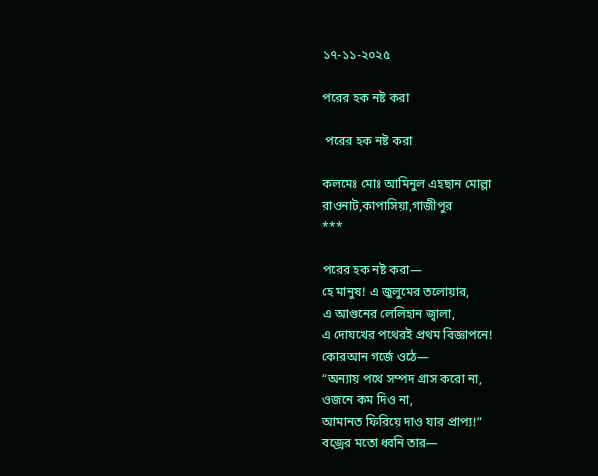১৭-১১-২০২৫

পরের হক নষ্ট করা

 পরের হক নষ্ট করা

কলমেঃ মোঃ আমিনুল এহছান মোল্লা
রাওনাট,কাপাসিয়া,গাজীপুর
***

পরের হক নষ্ট করা—
হে মানুষ! এ জুলুমের তলোয়ার,
এ আগুনের লেলিহান জ্বালা,
এ দোযখের পথেরই প্রথম বিজ্ঞাপনে!
কোরআন গর্জে ওঠে—
“অন্যায় পথে সম্পদ গ্রাস করো না,
ওজনে কম দিও না,
আমানত ফিরিয়ে দাও যার প্রাপ্য!”
বজ্রের মতো ধ্বনি তার—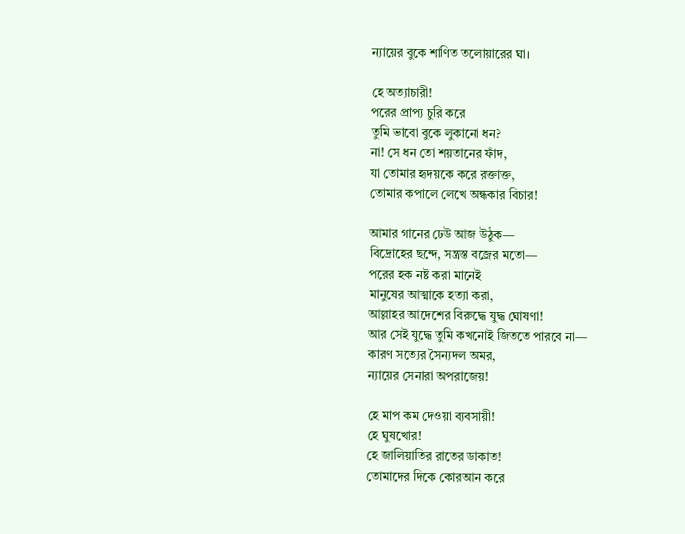ন্যায়ের বুকে শাণিত তলোয়ারের ঘা।

হে অত্যাচারী!
পরের প্রাপ্য চুরি করে
তুমি ভাবো বুকে লুকানো ধন?
না! সে ধন তো শয়তানের ফাঁদ,
যা তোমার হৃদয়কে করে রক্তাক্ত,
তোমার কপালে লেখে অন্ধকার বিচার!

আমার গানের ঢেউ আজ উঠুক—
বিদ্রোহের ছন্দে, সন্ত্রস্ত বজ্রের মতো—
পরের হক নষ্ট করা মানেই
মানুষের আত্মাকে হত্যা করা,
আল্লাহর আদেশের বিরুদ্ধে যুদ্ধ ঘোষণা!
আর সেই যুদ্ধে তুমি কখনোই জিততে পারবে না—
কারণ সত্যের সৈন্যদল অমর,
ন্যায়ের সেনারা অপরাজেয়!

হে মাপ কম দেওয়া ব্যবসায়ী!
হে ঘুষখোর!
হে জালিয়াতির রাতের ডাকাত!
তোমাদের দিকে কোরআন করে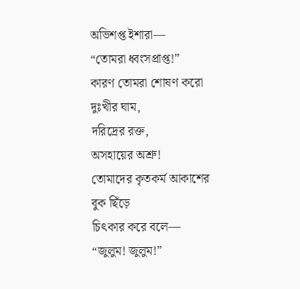অভিশপ্ত ইশারা—
“তোমরা ধ্বংসপ্রাপ্ত!”
কারণ তোমরা শোষণ করো দুঃখীর ঘাম,
দরিদ্রের রক্ত,
অসহায়ের অশ্রু!
তোমাদের কৃতকর্ম আকাশের বুক ছিঁড়ে
চিৎকার করে বলে—
“জুলুম! জুলুম!”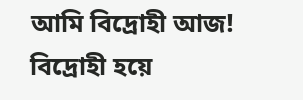আমি বিদ্রোহী আজ!
বিদ্রোহী হয়ে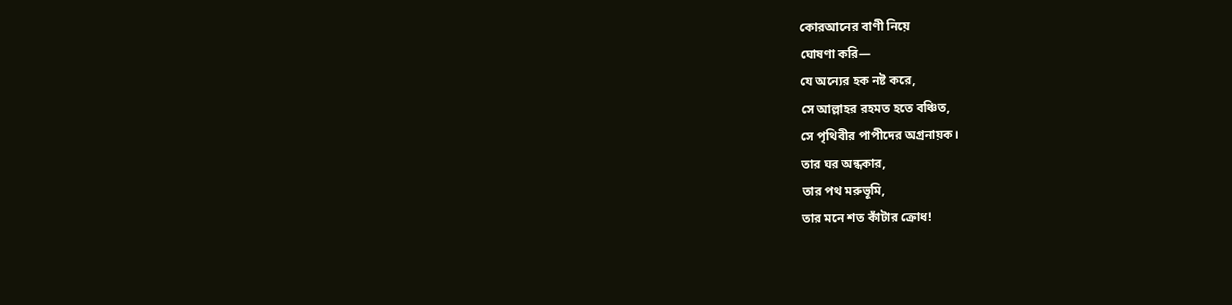কোরআনের বাণী নিয়ে
ঘোষণা করি—
যে অন্যের হক নষ্ট করে,
সে আল্লাহর রহমত হতে বঞ্চিত,
সে পৃথিবীর পাপীদের অগ্রনায়ক।
তার ঘর অন্ধকার,
তার পথ মরুভূমি,
তার মনে শত কাঁটার ক্রোধ!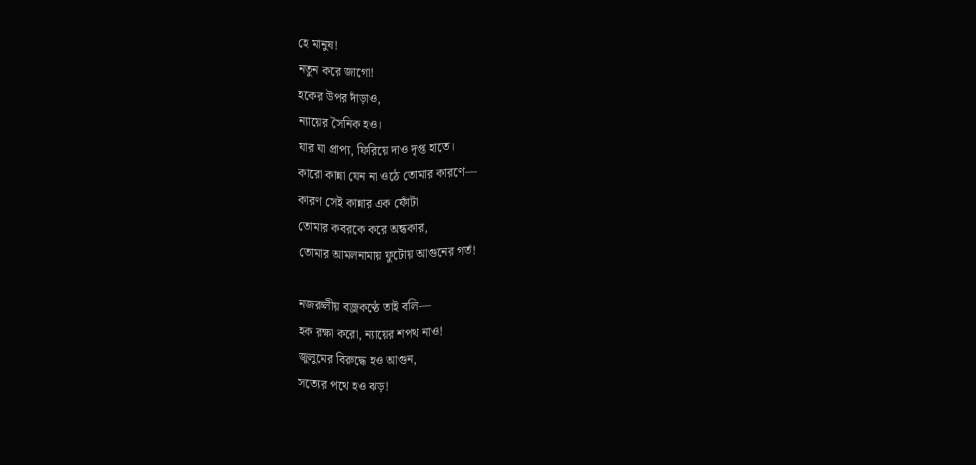হে মানুষ!
নতুন করে জাগো!
হকের উপর দাঁড়াও,
ন্যায়ের সৈনিক হও।
যার যা প্রাপ্য, ফিরিয়ে দাও দৃপ্ত হাতে।
কারো কান্না যেন না ওঠে তোমার কারণে—
কারণ সেই কান্নার এক ফোঁটা
তোমার কবরকে করে অন্ধকার,
তোমার আমলনামায় ফুটোয় আগুনের গর্ত!

নজরুলীয় বজ্রকণ্ঠে তাই বলি—
হক রক্ষা করো, ন্যায়ের শপথ নাও!
জুলুমের বিরুদ্ধে হও আগুন,
সত্যের পথে হও ঝড়!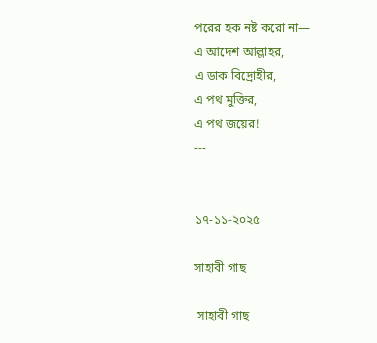পরের হক নষ্ট করো না—
এ আদেশ আল্লাহর,
এ ডাক বিদ্রোহীর,
এ পথ মুক্তির,
এ পথ জয়ের!
---


১৭-১১-২০২৫

সাহাবী গাছ

 সাহাবী গাছ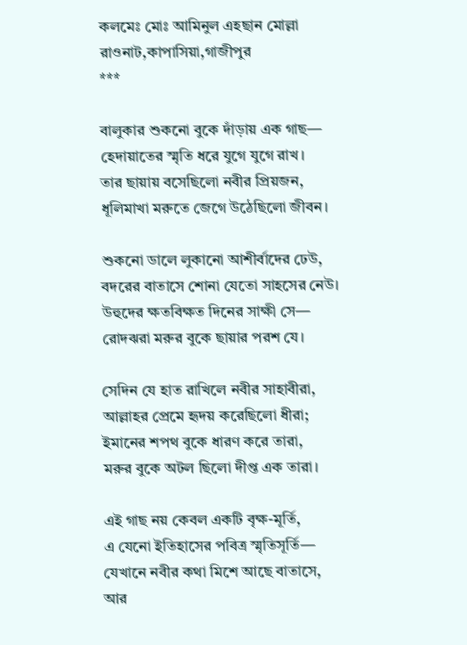কলমেঃ মোঃ আমিনুল এহছান মোল্লা
রাওনাট,কাপাসিয়া,গাজীপুর
***

বালুকার শুকনো বুকে দাঁড়ায় এক গাছ—
হেদায়াতের স্মৃতি ধরে যুগে যুগে রাখ।
তার ছায়ায় বসেছিলো নবীর প্রিয়জন,
ধূলিমাখা মরুতে জেগে উঠেছিলো জীবন।

শুকনো ডালে লুকানো আশীর্বাদের ঢেউ,
বদরের বাতাসে শোনা যেতো সাহসের নেউ।
উহুদের ক্ষতবিক্ষত দিনের সাক্ষী সে—
রোদঝরা মরুর বুকে ছায়ার পরশ যে।

সেদিন যে হাত রাখিলে নবীর সাহাবীরা,
আল্লাহর প্রেমে হৃদয় করেছিলো ধীরা;
ইমানের শপথ বুকে ধারণ করে তারা,
মরুর বুকে অটল ছিলো দীপ্ত এক তারা।

এই গাছ নয় কেবল একটি বৃক্ষ-মূর্তি,
এ যেনো ইতিহাসের পবিত্র স্মৃতিসূর্তি—
যেখানে নবীর কথা মিশে আছে বাতাসে,
আর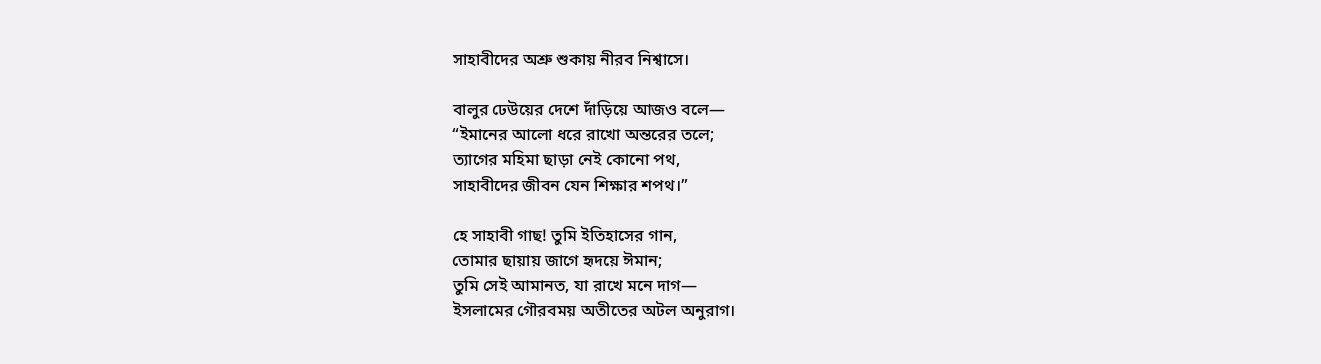সাহাবীদের অশ্রু শুকায় নীরব নিশ্বাসে।

বালুর ঢেউয়ের দেশে দাঁড়িয়ে আজও বলে—
“ইমানের আলো ধরে রাখো অন্তরের তলে;
ত্যাগের মহিমা ছাড়া নেই কোনো পথ,
সাহাবীদের জীবন যেন শিক্ষার শপথ।”

হে সাহাবী গাছ! তুমি ইতিহাসের গান,
তোমার ছায়ায় জাগে হৃদয়ে ঈমান;
তুমি সেই আমানত, যা রাখে মনে দাগ—
ইসলামের গৌরবময় অতীতের অটল অনুরাগ।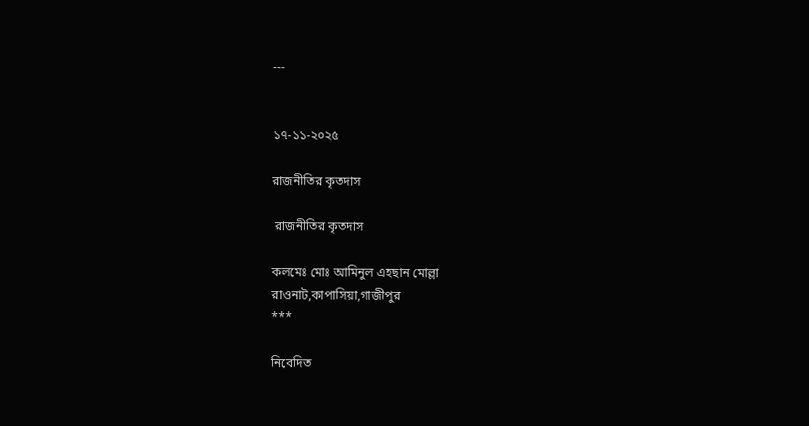---


১৭-১১-২০২৫

রাজনীতির কৃতদাস

 রাজনীতির কৃতদাস

কলমেঃ মোঃ আমিনুল এহছান মোল্লা
রাওনাট,কাপাসিয়া,গাজীপুর
***

নিবেদিত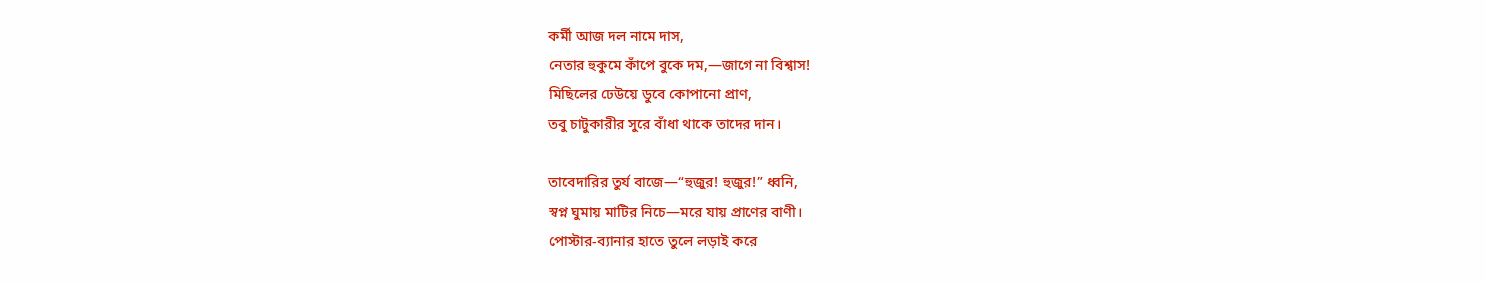কর্মী আজ দল নামে দাস,
নেতার হুকুমে কাঁপে বুকে দম,—জাগে না বিশ্বাস!
মিছিলের ঢেউয়ে ডুবে কোপানো প্রাণ,
তবু চাটুকারীর সুরে বাঁধা থাকে তাদের দান।

তাবেদারির তুর্য বাজে—“হুজুর! হুজুর!” ধ্বনি,
স্বপ্ন ঘুমায় মাটির নিচে—মরে যায় প্রাণের বাণী।
পোস্টার-ব্যানার হাতে তুলে লড়াই করে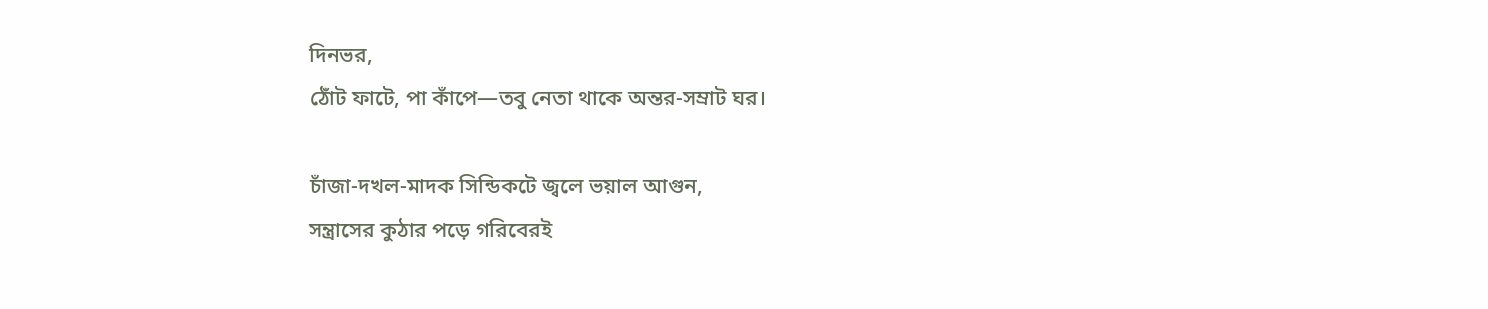দিনভর,
ঠোঁট ফাটে, পা কাঁপে—তবু নেতা থাকে অন্তর-সম্রাট ঘর।

চাঁজা-দখল-মাদক সিন্ডিকটে জ্বলে ভয়াল আগুন,
সন্ত্রাসের কুঠার পড়ে গরিবেরই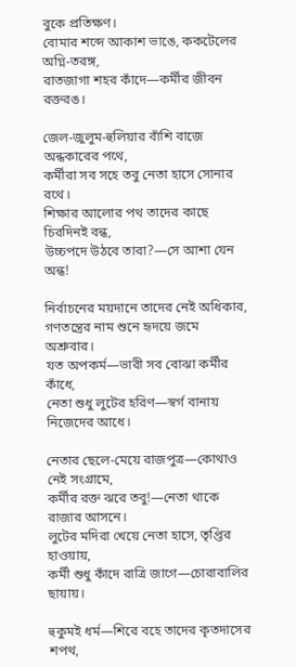বুকে প্রতিক্ষণ।
বোমার শব্দে আকাশ ভাঙে, ককটেলের অগ্নি-তরঙ্গ,
রাতজাগা শহর কাঁদে—কর্মীর জীবন রক্তরঙ।

জেল-জুলুম-হুলিয়ার বাঁশি বাজে অন্ধকারের পথে,
কর্মীরা সব সহে তবু নেতা হাসে সোনার রথে।
শিক্ষার আলোর পথ তাদের কাছে চিরদিনই বন্ধ,
উচ্চপদে উঠবে তারা?—সে আশা যেন অন্ধ!

নির্বাচনের ময়দানে তাদের নেই অধিকার,
গণতন্ত্রের নাম শুনে হৃদয়ে জমে অশ্রুবার।
যত অপকর্ম—ভারী সব বোঝা কর্মীর কাঁধে,
নেতা শুধু লুটের হরিণ—স্বর্গ বানায় নিজেদের আধে।

নেতার ছেলে-মেয়ে রাজপুত্র—কোথাও নেই সংগ্রামে,
কর্মীর রক্ত ঝরে তবু!—নেতা থাকে রাজার আসনে।
লুটের মদিরা খেয়ে নেতা হাসে, তৃপ্তির হাওয়ায়,
কর্মী শুধু কাঁদে রাত্রি জাগে—চোরাবালির ছায়ায়।

হুকুমই ধর্ম—শিরে বহে তাদের কৃতদাসের শপথ,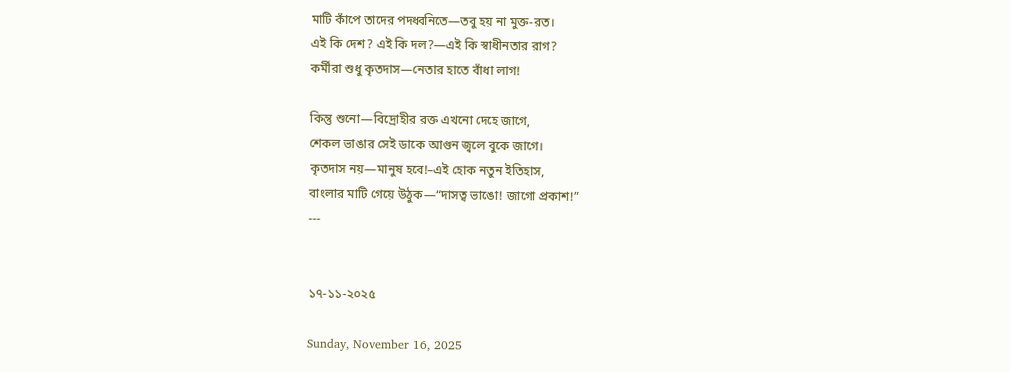মাটি কাঁপে তাদের পদধ্বনিতে—তবু হয় না মুক্ত-রত।
এই কি দেশ? এই কি দল?—এই কি স্বাধীনতার রাগ?
কর্মীরা শুধু কৃতদাস—নেতার হাতে বাঁধা লাগ!

কিন্তু শুনো—বিদ্রোহীর রক্ত এখনো দেহে জাগে,
শেকল ভাঙার সেই ডাকে আগুন জ্বলে বুকে জাগে।
কৃতদাস নয়—মানুষ হবে!–এই হোক নতুন ইতিহাস,
বাংলার মাটি গেয়ে উঠুক—“দাসত্ব ভাঙো! জাগো প্রকাশ!”
---


১৭-১১-২০২৫

Sunday, November 16, 2025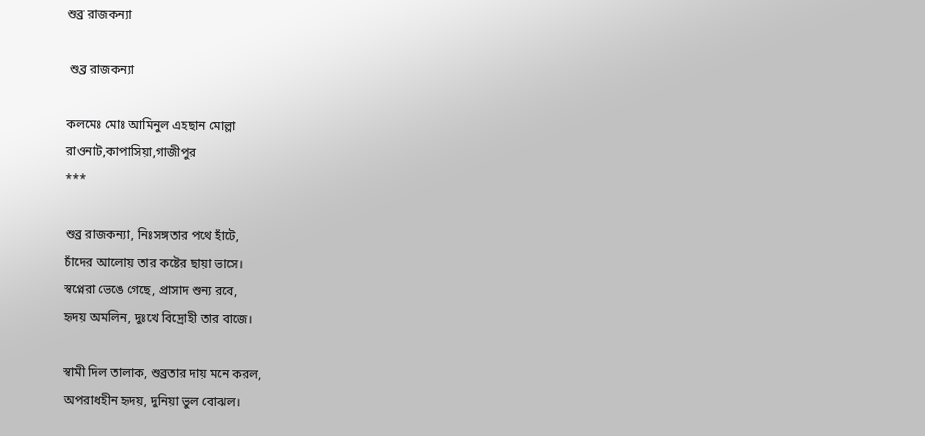শুব্র রাজকন্যা

 শুব্র রাজকন্যা

কলমেঃ মোঃ আমিনুল এহছান মোল্লা
রাওনাট,কাপাসিয়া,গাজীপুর
***

শুব্র রাজকন্যা, নিঃসঙ্গতার পথে হাঁটে,
চাঁদের আলোয় তার কষ্টের ছায়া ভাসে।
স্বপ্নেরা ভেঙে গেছে, প্রাসাদ শুন্য রবে,
হৃদয় অমলিন, দুঃখে বিদ্রোহী তার বাজে।

স্বামী দিল তালাক, শুব্রতার দায় মনে করল,
অপরাধহীন হৃদয়, দুনিয়া ভুল বোঝল।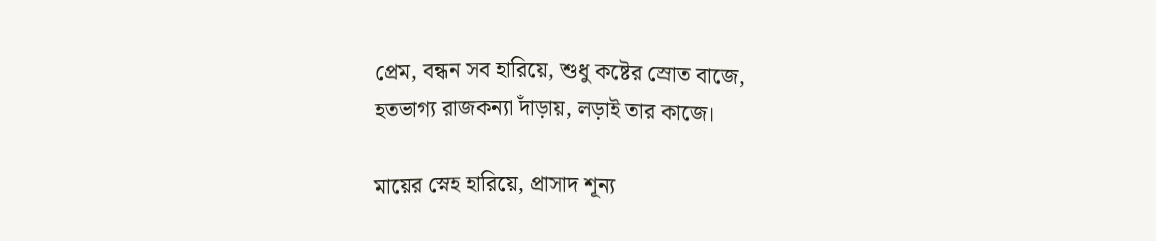প্রেম, বন্ধন সব হারিয়ে, শুধু কষ্টের স্রোত বাজে,
হতভাগ্য রাজকন্যা দাঁড়ায়, লড়াই তার কাজে।

মায়ের স্নেহ হারিয়ে, প্রাসাদ শূন্য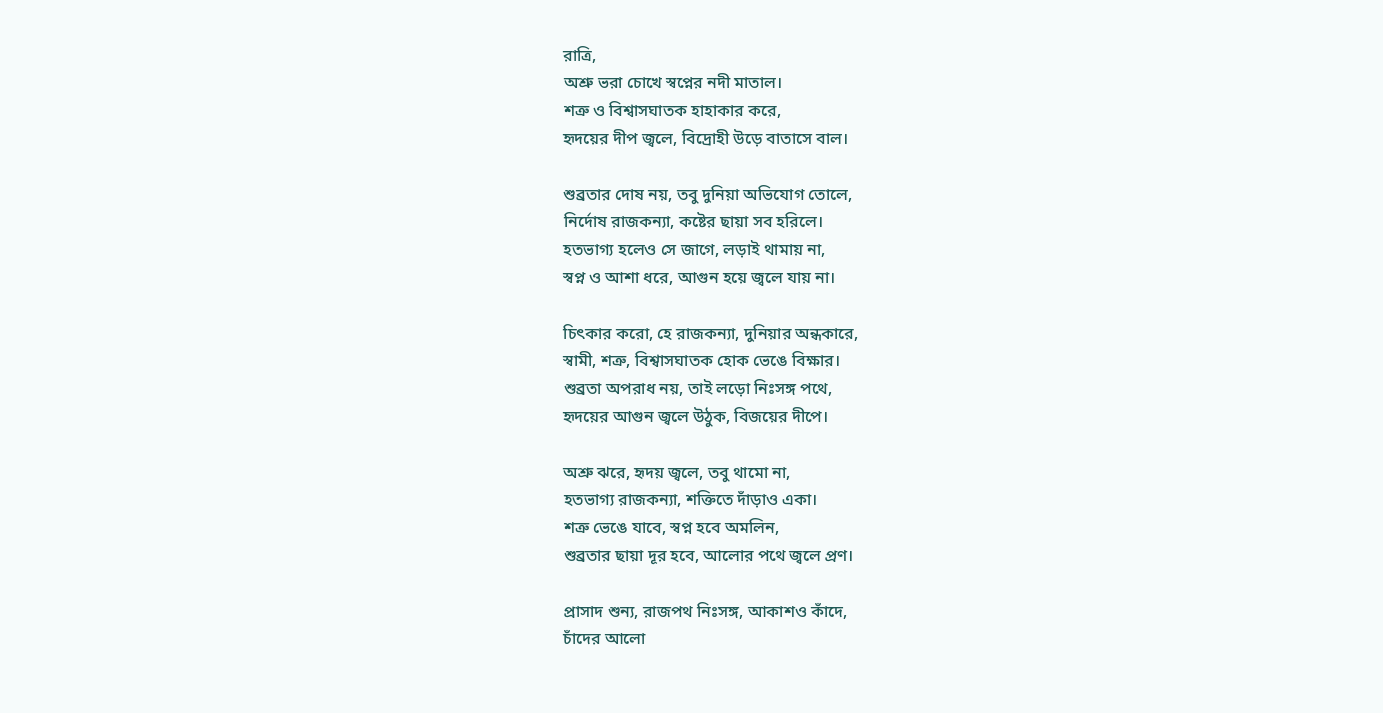রাত্রি,
অশ্রু ভরা চোখে স্বপ্নের নদী মাতাল।
শত্রু ও বিশ্বাসঘাতক হাহাকার করে,
হৃদয়ের দীপ জ্বলে, বিদ্রোহী উড়ে বাতাসে বাল।

শুব্রতার দোষ নয়, তবু দুনিয়া অভিযোগ তোলে,
নির্দোষ রাজকন্যা, কষ্টের ছায়া সব হরিলে।
হতভাগ্য হলেও সে জাগে, লড়াই থামায় না,
স্বপ্ন ও আশা ধরে, আগুন হয়ে জ্বলে যায় না।

চিৎকার করো, হে রাজকন্যা, দুনিয়ার অন্ধকারে,
স্বামী, শত্রু, বিশ্বাসঘাতক হোক ভেঙে বিক্ষার।
শুব্রতা অপরাধ নয়, তাই লড়ো নিঃসঙ্গ পথে,
হৃদয়ের আগুন জ্বলে উঠুক, বিজয়ের দীপে।

অশ্রু ঝরে, হৃদয় জ্বলে, তবু থামো না,
হতভাগ্য রাজকন্যা, শক্তিতে দাঁড়াও একা।
শত্রু ভেঙে যাবে, স্বপ্ন হবে অমলিন,
শুব্রতার ছায়া দূর হবে, আলোর পথে জ্বলে প্রণ।

প্রাসাদ শুন্য, রাজপথ নিঃসঙ্গ, আকাশও কাঁদে,
চাঁদের আলো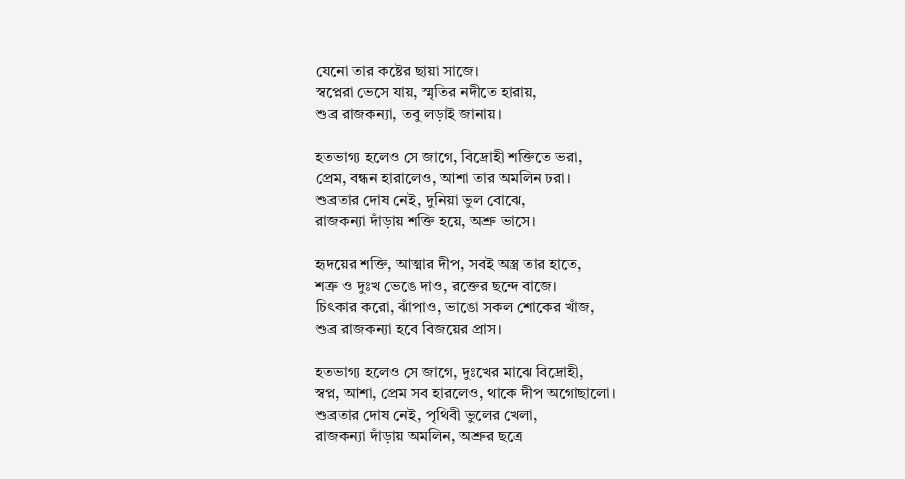যেনো তার কষ্টের ছায়া সাজে।
স্বপ্নেরা ভেসে যায়, স্মৃতির নদীতে হারায়,
শুব্র রাজকন্যা, তবু লড়াই জানায়।

হতভাগ্য হলেও সে জাগে, বিদ্রোহী শক্তিতে ভরা,
প্রেম, বন্ধন হারালেও, আশা তার অমলিন ঢরা।
শুব্রতার দোষ নেই, দুনিয়া ভুল বোঝে,
রাজকন্যা দাঁড়ায় শক্তি হয়ে, অশ্রু ভাসে।

হৃদয়ের শক্তি, আত্মার দীপ, সবই অস্ত্র তার হাতে,
শত্রু ও দুঃখ ভেঙে দাও, রক্তের ছন্দে বাজে।
চিৎকার করো, ঝাঁপাও, ভাঙো সকল শোকের খাঁজ,
শুব্র রাজকন্যা হবে বিজয়ের প্রাস।

হতভাগ্য হলেও সে জাগে, দুঃখের মাঝে বিদ্রোহী,
স্বপ্ন, আশা, প্রেম সব হারলেও, থাকে দীপ অগোছালো।
শুব্রতার দোষ নেই, পৃথিবী ভুলের খেলা,
রাজকন্যা দাঁড়ায় অমলিন, অশ্রুর ছত্রে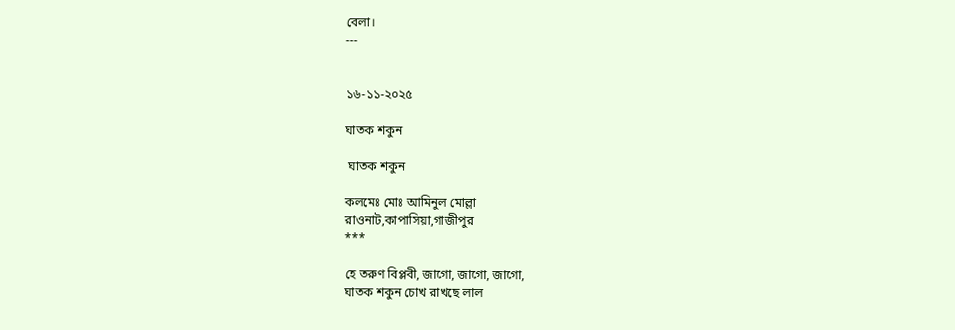বেলা।
---


১৬-১১-২০২৫

ঘাতক শকুন

 ঘাতক শকুন

কলমেঃ মোঃ আমিনুল মোল্লা
রাওনাট,কাপাসিয়া,গাজীপুর
***

হে তরুণ বিপ্লবী, জাগো, জাগো, জাগো,
ঘাতক শকুন চোখ রাখছে লাল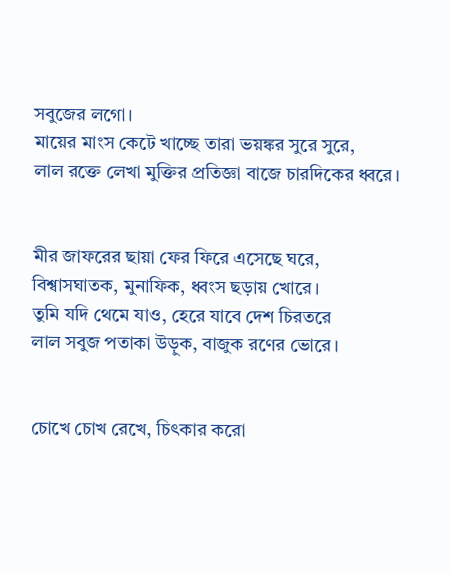সবুজের লগো।
মায়ের মাংস কেটে খাচ্ছে তারা ভয়ঙ্কর সুরে সুরে,
লাল রক্তে লেখা মুক্তির প্রতিজ্ঞা বাজে চারদিকের ধ্বরে।


মীর জাফরের ছায়া ফের ফিরে এসেছে ঘরে,
বিশ্বাসঘাতক, মুনাফিক, ধ্বংস ছড়ায় খোরে।
তুমি যদি থেমে যাও, হেরে যাবে দেশ চিরতরে
লাল সবুজ পতাকা উড়ুক, বাজুক রণের ভোরে।


চোখে চোখ রেখে, চিৎকার করো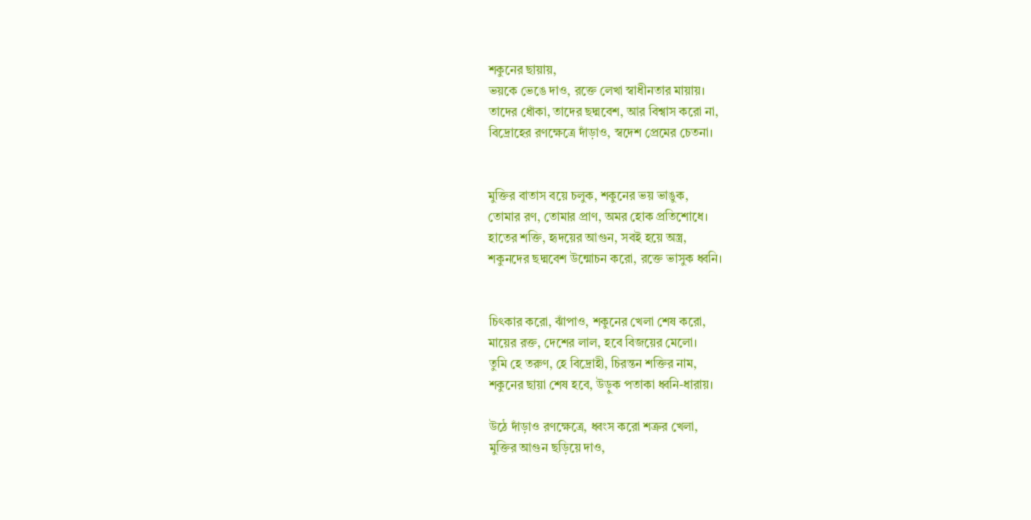শকুনের ছায়ায়,
ভয়কে ভেঙে দাও, রক্তে লেখা স্বাধীনতার মায়ায়।
তাদের ধোঁকা, তাদের ছদ্মবেশ, আর বিশ্বাস করো না,
বিদ্রোহের রণক্ষেত্রে দাঁড়াও, স্বদেশ প্রেমের চেতনা।


মুক্তির বাতাস বয়ে চলুক, শকুনের ভয় ভাঙুক,
তোমার রণ, তোমার প্রাণ, অমর হোক প্রতিশোধে।
হাতের শক্তি, হৃদয়ের আগুন, সবই হয়ে অস্ত্র,
শকুনদের ছদ্মবেশ উন্মোচন করো, রক্তে ভাসুক ধ্বনি।


চিৎকার করো, ঝাঁপাও, শকুনের খেলা শেষ করো,
মায়ের রক্ত, দেশের লাল, হবে বিজয়ের মেলো।
তুমি হে তরুণ, হে বিদ্রোহী, চিরন্তন শক্তির নাম,
শকুনের ছায়া শেষ হবে, উড়ুক পতাকা ধ্বনি-ধারায়।

উঠে দাঁড়াও রণক্ষেত্রে, ধ্বংস করো শত্রুর খেলা,
মুক্তির আগুন ছড়িয়ে দাও,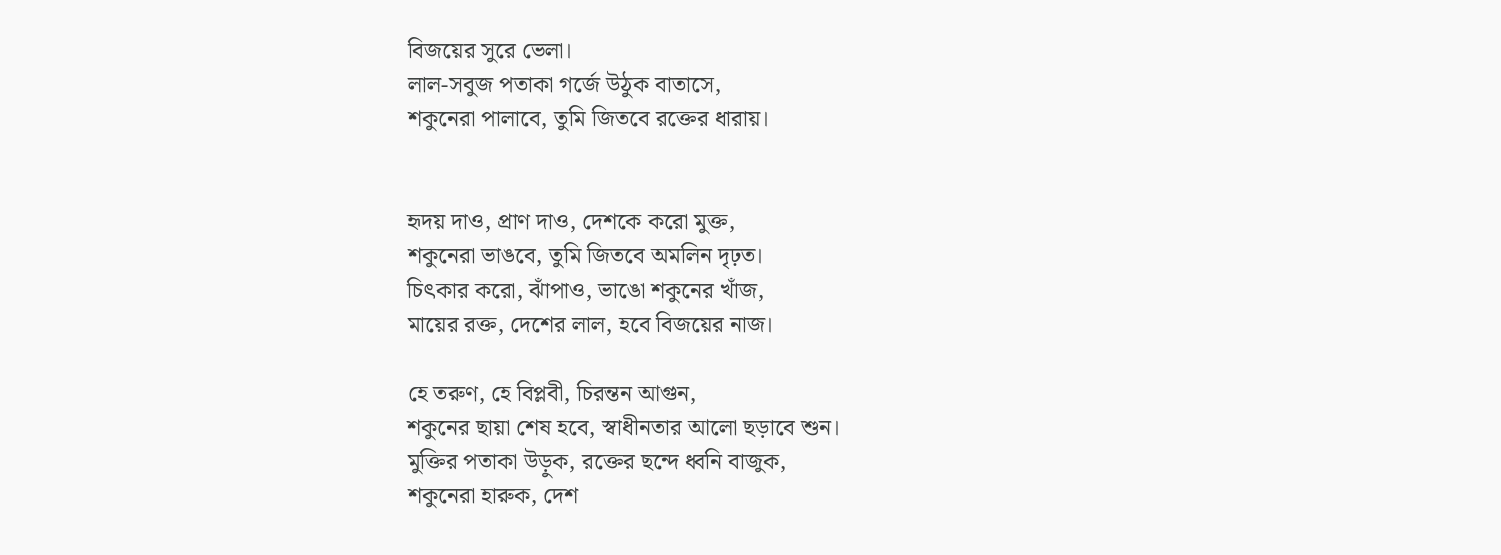বিজয়ের সুরে ভেলা।
লাল-সবুজ পতাকা গর্জে উঠুক বাতাসে,
শকুনেরা পালাবে, তুমি জিতবে রক্তের ধারায়।


হৃদয় দাও, প্রাণ দাও, দেশকে করো মুক্ত,
শকুনেরা ভাঙবে, তুমি জিতবে অমলিন দৃঢ়ত।
চিৎকার করো, ঝাঁপাও, ভাঙো শকুনের খাঁজ,
মায়ের রক্ত, দেশের লাল, হবে বিজয়ের নাজ।

হে তরুণ, হে বিপ্লবী, চিরন্তন আগুন,
শকুনের ছায়া শেষ হবে, স্বাধীনতার আলো ছড়াবে শুন।
মুক্তির পতাকা উড়ুক, রক্তের ছন্দে ধ্বনি বাজুক,
শকুনেরা হারুক, দেশ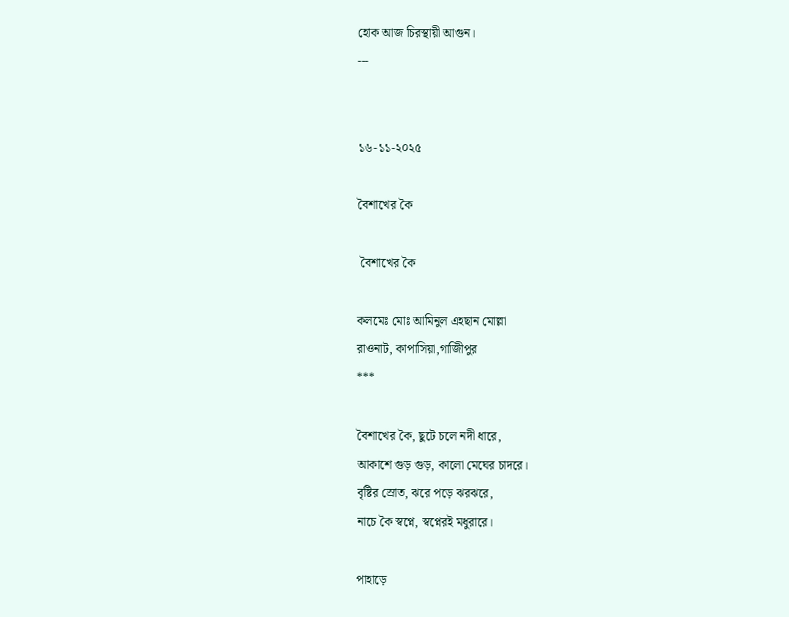হোক আজ চিরস্থায়ী আগুন।
---


১৬-১১-২০২৫

বৈশাখের কৈ

 বৈশাখের কৈ

কলমেঃ মোঃ আমিনুল এহছান মোল্লা
রাওনাট, কাপাসিয়া,গাজিীপুর
***

বৈশাখের কৈ, ছুটে চলে নদী ধারে,
আকাশে গুড় গুড়, কালো মেঘের চাদরে।
বৃষ্টির স্রোত, ঝরে পড়ে ঝরঝরে,
নাচে কৈ স্বপ্নে, স্বপ্নেরই মধুরারে।

পাহাড়ে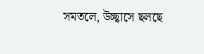সমতলে, উচ্ছ্বাসে ছলছে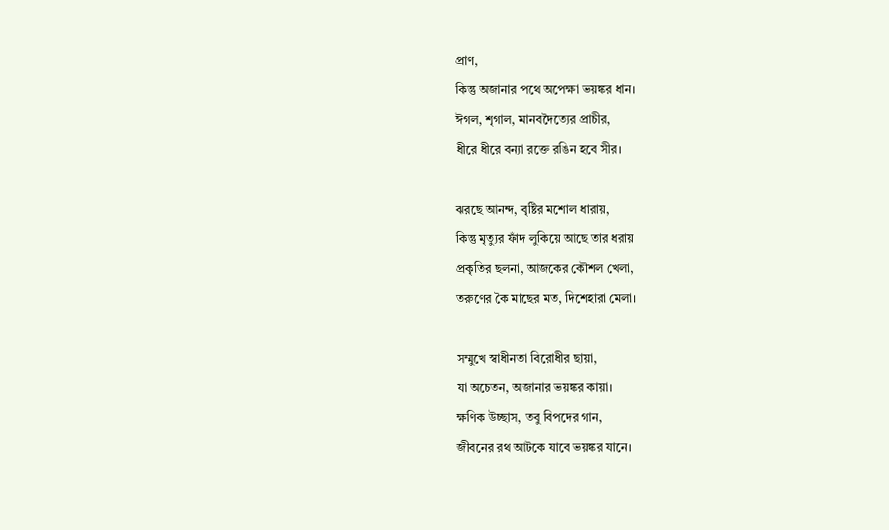প্রাণ,
কিন্তু অজানার পথে অপেক্ষা ভয়ঙ্কর ধান।
ঈগল, শৃগাল, মানবদৈত্যের প্রাচীর,
ধীরে ধীরে বন্যা রক্তে রঙিন হবে সীর।

ঝরছে আনন্দ, বৃষ্টির মশোল ধারায়,
কিন্তু মৃত্যুর ফাঁদ লুকিয়ে আছে তার ধরায়
প্রকৃতির ছলনা, আজকের কৌশল খেলা,
তরুণের কৈ মাছের মত, দিশেহারা মেলা।

সম্মুখে স্বাধীনতা বিরোধীর ছায়া,
যা অচেতন, অজানার ভয়ঙ্কর কায়া।
ক্ষণিক উচ্ছাস, তবু বিপদের গান,
জীবনের রথ আটকে যাবে ভয়ঙ্কর যানে।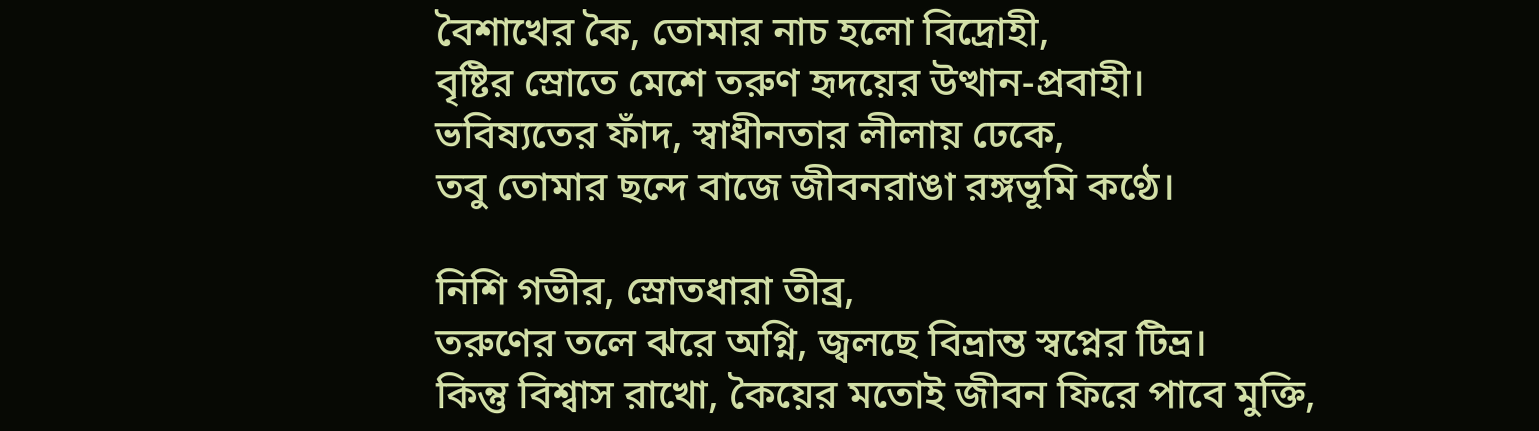বৈশাখের কৈ, তোমার নাচ হলো বিদ্রোহী,
বৃষ্টির স্রোতে মেশে তরুণ হৃদয়ের উত্থান-প্রবাহী।
ভবিষ্যতের ফাঁদ, স্বাধীনতার লীলায় ঢেকে,
তবু তোমার ছন্দে বাজে জীবনরাঙা রঙ্গভূমি কণ্ঠে।

নিশি গভীর, স্রোতধারা তীব্র,
তরুণের তলে ঝরে অগ্নি, জ্বলছে বিভ্রান্ত স্বপ্নের টিভ্র।
কিন্তু বিশ্বাস রাখো, কৈয়ের মতোই জীবন ফিরে পাবে মুক্তি,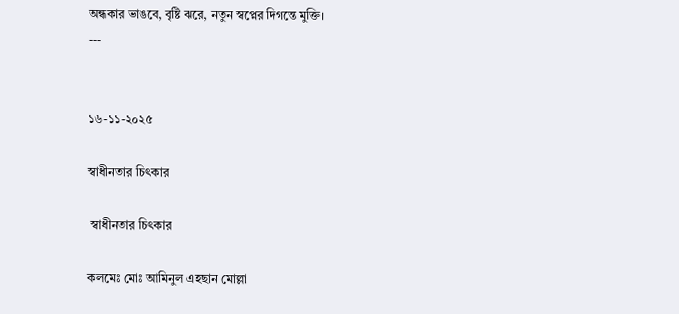অন্ধকার ভাঙবে, বৃষ্টি ঝরে, নতুন স্বপ্নের দিগন্তে মুক্তি।
---


১৬-১১-২০২৫

স্বাধীনতার চিৎকার

 স্বাধীনতার চিৎকার

কলমেঃ মোঃ আমিনুল এহছান মোল্লা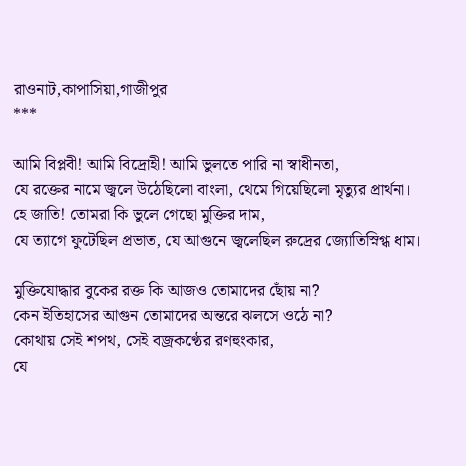রাওনাট,কাপাসিয়া,গাজীপুর
***

আমি বিপ্লবী! আমি বিদ্রোহী! আমি ভুলতে পারি না স্বাধীনতা,
যে রক্তের নামে জ্বলে উঠেছিলো বাংলা, থেমে গিয়েছিলো মৃত্যুর প্রার্থনা।
হে জাতি! তোমরা কি ভুলে গেছো মুক্তির দাম,
যে ত্যাগে ফুটেছিল প্রভাত, যে আগুনে জ্বলেছিল রুদ্রের জ্যোতিস্নিগ্ধ ধাম।

মুক্তিযোদ্ধার বুকের রক্ত কি আজও তোমাদের ছোঁয় না?
কেন ইতিহাসের আগুন তোমাদের অন্তরে ঝলসে ওঠে না?
কোথায় সেই শপথ, সেই বজ্রকণ্ঠের রণহুংকার,
যে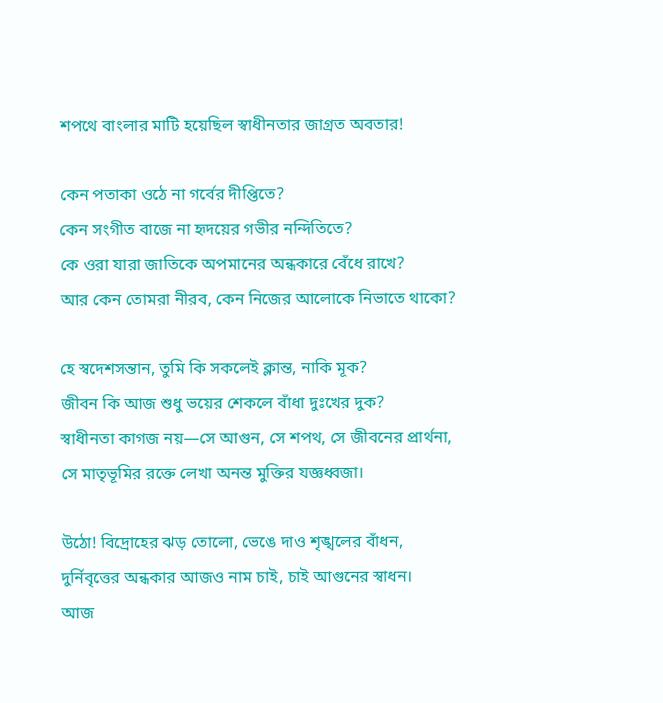শপথে বাংলার মাটি হয়েছিল স্বাধীনতার জাগ্রত অবতার!

কেন পতাকা ওঠে না গর্বের দীপ্তিতে?
কেন সংগীত বাজে না হৃদয়ের গভীর নন্দিতিতে?
কে ওরা যারা জাতিকে অপমানের অন্ধকারে বেঁধে রাখে?
আর কেন তোমরা নীরব, কেন নিজের আলোকে নিভাতে থাকো?

হে স্বদেশসন্তান, তুমি কি সকলেই ক্লান্ত, নাকি মূক?
জীবন কি আজ শুধু ভয়ের শেকলে বাঁধা দুঃখের দুক?
স্বাধীনতা কাগজ নয়—সে আগুন, সে শপথ, সে জীবনের প্রার্থনা,
সে মাতৃভূমির রক্তে লেখা অনন্ত মুক্তির যজ্ঞধ্বজা।

উঠো! বিদ্রোহের ঝড় তোলো, ভেঙে দাও শৃঙ্খলের বাঁধন,
দুর্নিবৃত্তের অন্ধকার আজও নাম চাই, চাই আগুনের স্বাধন।
আজ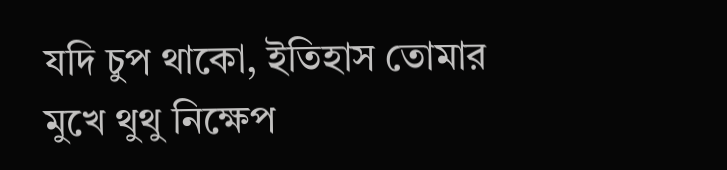যদি চুপ থাকো, ইতিহাস তোমার মুখে থুথু নিক্ষেপ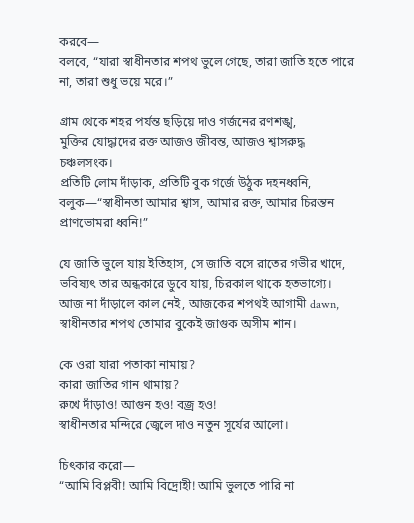করবে—
বলবে, “যারা স্বাধীনতার শপথ ভুলে গেছে, তারা জাতি হতে পারে না, তারা শুধু ভয়ে মরে।”

গ্রাম থেকে শহর পর্যন্ত ছড়িয়ে দাও গর্জনের রণশঙ্খ,
মুক্তির যোদ্ধাদের রক্ত আজও জীবন্ত, আজও শ্বাসরুদ্ধ চঞ্চলসংক।
প্রতিটি লোম দাঁড়াক, প্রতিটি বুক গর্জে উঠুক দহনধ্বনি,
বলুক—“স্বাধীনতা আমার শ্বাস, আমার রক্ত, আমার চিরন্তন প্রাণভোমরা ধ্বনি!”

যে জাতি ভুলে যায় ইতিহাস, সে জাতি বসে রাতের গভীর খাদে,
ভবিষ্যৎ তার অন্ধকারে ডুবে যায়, চিরকাল থাকে হতভাগ্যে।
আজ না দাঁড়ালে কাল নেই, আজকের শপথই আগামী dawn,
স্বাধীনতার শপথ তোমার বুকেই জাগুক অসীম শান।

কে ওরা যারা পতাকা নামায়?
কারা জাতির গান থামায়?
রুখে দাঁড়াও! আগুন হও! বজ্র হও!
স্বাধীনতার মন্দিরে জ্বেলে দাও নতুন সূর্যের আলো।

চিৎকার করো—
“আমি বিপ্লবী! আমি বিদ্রোহী! আমি ভুলতে পারি না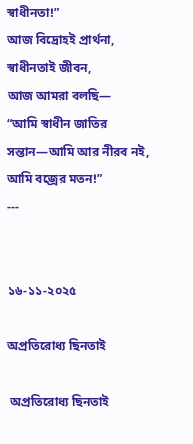স্বাধীনতা!”
আজ বিদ্রোহই প্রার্থনা, স্বাধীনতাই জীবন,
আজ আমরা বলছি—
“আমি স্বাধীন জাতির সন্তান—আমি আর নীরব নই, আমি বজ্রের মতন!”
---


১৬-১১-২০২৫

অপ্রতিরোধ্য ছিনতাই

 অপ্রতিরোধ্য ছিনতাই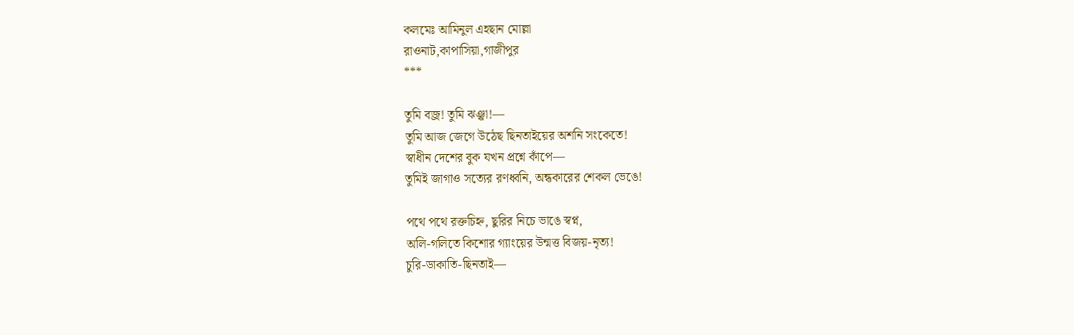কলমেঃ আমিনুল এহছান মোল্লা
রাওনাট,কাপাসিয়া,গাজীপুর
***

তুমি বজ্র! তুমি ঝঞ্ঝা!—
তুমি আজ জেগে উঠেছ ছিনতাইয়ের অশনি সংকেতে!
স্বাধীন দেশের বুক যখন প্রশ্নে কাঁপে—
তুমিই জাগাও সত্যের রণধ্বনি, অন্ধকারের শেকল ভেঙে!

পথে পথে রক্তচিহ্ন, ছুরির নিচে ভাঙে স্বপ্ন,
অলি-গলিতে কিশোর গ্যাংয়ের উন্মত্ত বিজয়-নৃত্য!
চুরি-ডাকাতি-ছিনতাই—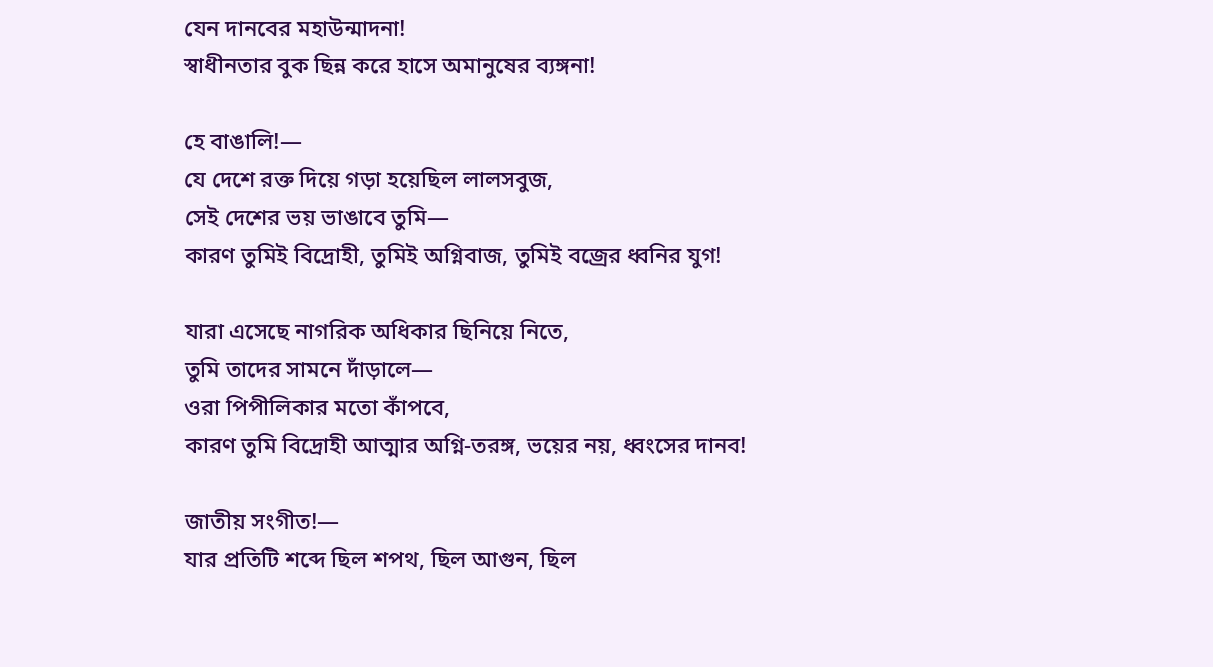যেন দানবের মহাউন্মাদনা!
স্বাধীনতার বুক ছিন্ন করে হাসে অমানুষের ব্যঙ্গনা!

হে বাঙালি!—
যে দেশে রক্ত দিয়ে গড়া হয়েছিল লালসবুজ,
সেই দেশের ভয় ভাঙাবে তুমি—
কারণ তুমিই বিদ্রোহী, তুমিই অগ্নিবাজ, তুমিই বজ্রের ধ্বনির যুগ!

যারা এসেছে নাগরিক অধিকার ছিনিয়ে নিতে,
তুমি তাদের সামনে দাঁড়ালে—
ওরা পিপীলিকার মতো কাঁপবে,
কারণ তুমি বিদ্রোহী আত্মার অগ্নি-তরঙ্গ, ভয়ের নয়, ধ্বংসের দানব!

জাতীয় সংগীত!—
যার প্রতিটি শব্দে ছিল শপথ, ছিল আগুন, ছিল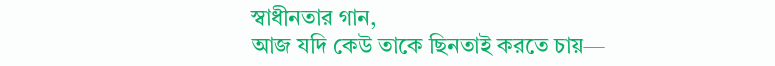স্বাধীনতার গান,
আজ যদি কেউ তাকে ছিনতাই করতে চায়—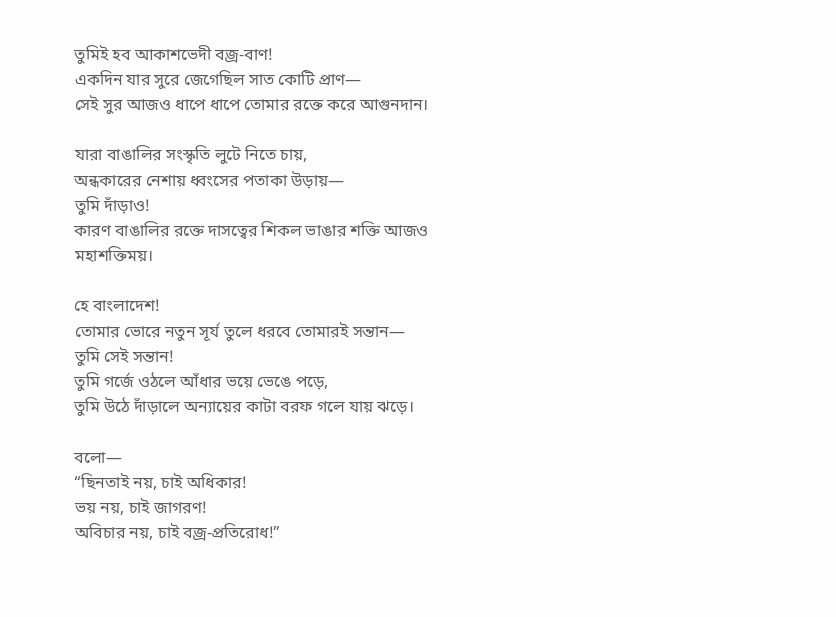তুমিই হব আকাশভেদী বজ্র-বাণ!
একদিন যার সুরে জেগেছিল সাত কোটি প্রাণ—
সেই সুর আজও ধাপে ধাপে তোমার রক্তে করে আগুনদান।

যারা বাঙালির সংস্কৃতি লুটে নিতে চায়,
অন্ধকারের নেশায় ধ্বংসের পতাকা উড়ায়—
তুমি দাঁড়াও!
কারণ বাঙালির রক্তে দাসত্বের শিকল ভাঙার শক্তি আজও মহাশক্তিময়।

হে বাংলাদেশ!
তোমার ভোরে নতুন সূর্য তুলে ধরবে তোমারই সন্তান—
তুমি সেই সন্তান!
তুমি গর্জে ওঠলে আঁধার ভয়ে ভেঙে পড়ে,
তুমি উঠে দাঁড়ালে অন্যায়ের কাটা বরফ গলে যায় ঝড়ে।

বলো—
“ছিনতাই নয়, চাই অধিকার!
ভয় নয়, চাই জাগরণ!
অবিচার নয়, চাই বজ্র-প্রতিরোধ!”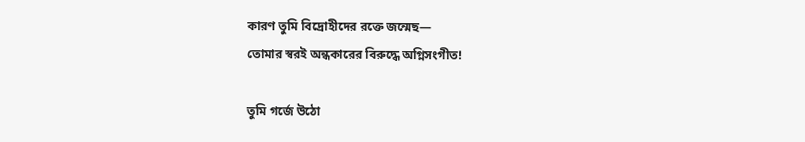কারণ তুমি বিদ্রোহীদের রক্তে জন্মেছ—
তোমার স্বরই অন্ধকারের বিরুদ্ধে অগ্নিসংগীত!

তুমি গর্জে উঠো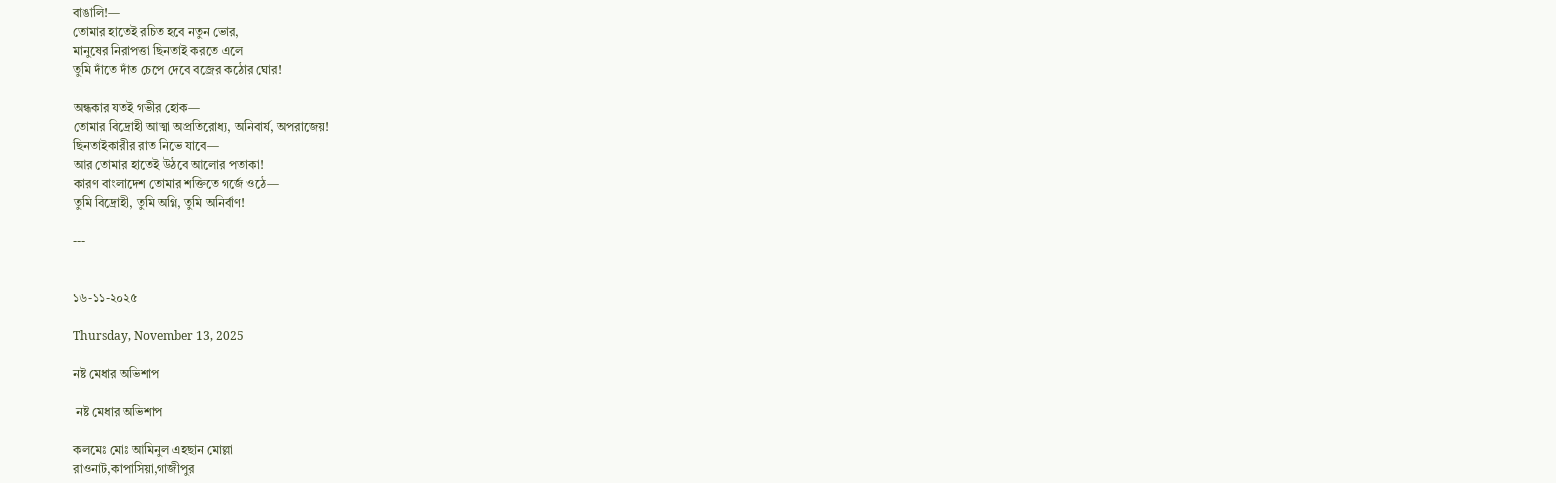বাঙালি!—
তোমার হাতেই রচিত হবে নতুন ভোর,
মানুষের নিরাপত্তা ছিনতাই করতে এলে
তুমি দাঁতে দাঁত চেপে দেবে বজ্রের কঠোর ঘোর!

অন্ধকার যতই গভীর হোক—
তোমার বিদ্রোহী আত্মা অপ্রতিরোধ্য, অনিবার্য, অপরাজেয়!
ছিনতাইকারীর রাত নিভে যাবে—
আর তোমার হাতেই উঠবে আলোর পতাকা!
কারণ বাংলাদেশ তোমার শক্তিতে গর্জে ওঠে—
তুমি বিদ্রোহী, তুমি অগ্নি, তুমি অনির্বাণ!

---


১৬-১১-২০২৫

Thursday, November 13, 2025

নষ্ট মেধার অভিশাপ

 নষ্ট মেধার অভিশাপ

কলমেঃ মোঃ আমিনুল এহছান মোল্লা
রাওনাট,কাপাসিয়া,গাজীপুর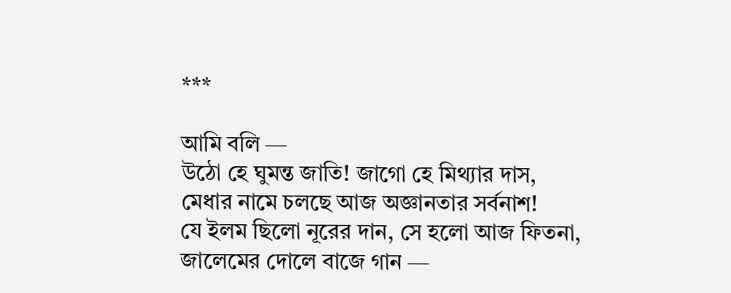***

আমি বলি —
উঠো হে ঘুমন্ত জাতি! জাগো হে মিথ্যার দাস,
মেধার নামে চলছে আজ অজ্ঞানতার সর্বনাশ!
যে ইলম ছিলো নূরের দান, সে হলো আজ ফিতনা,
জালেমের দোলে বাজে গান —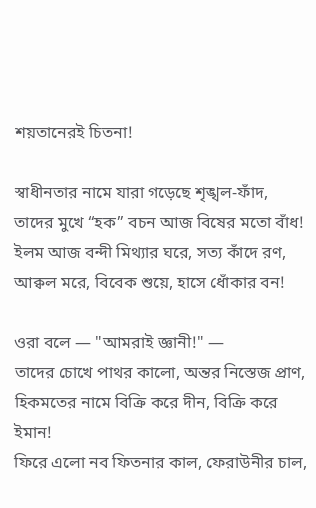শয়তানেরই চিতনা!

স্বাধীনতার নামে যারা গড়েছে শৃঙ্খল-ফাঁদ,
তাদের মুখে “হক” বচন আজ বিষের মতো বাঁধ!
ইলম আজ বন্দী মিথ্যার ঘরে, সত্য কাঁদে রণ,
আক্বল মরে, বিবেক শুয়ে, হাসে ধোঁকার বন!

ওরা বলে — "আমরাই জ্ঞানী!" —
তাদের চোখে পাথর কালো, অন্তর নিস্তেজ প্রাণ,
হিকমতের নামে বিক্রি করে দীন, বিক্রি করে ইমান!
ফিরে এলো নব ফিতনার কাল, ফেরাউনীর চাল,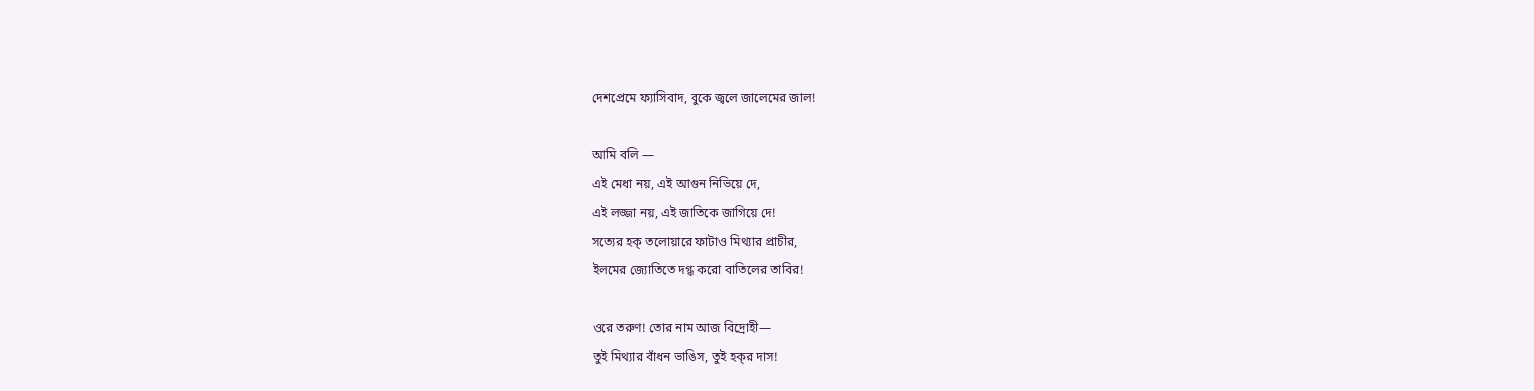দেশপ্রেমে ফ্যাসিবাদ, বুকে জ্বলে জালেমের জাল!

আমি বলি —
এই মেধা নয়, এই আগুন নিভিয়ে দে,
এই লজ্জা নয়, এই জাতিকে জাগিয়ে দে!
সত্যের হক্‌ তলোয়ারে ফাটাও মিথ্যার প্রাচীর,
ইলমের জ্যোতিতে দগ্ধ করো বাতিলের তাবির!

ওরে তরুণ! তোর নাম আজ বিদ্রোহী—
তুই মিথ্যার বাঁধন ভাঙিস, তুই হক্‌র দাস!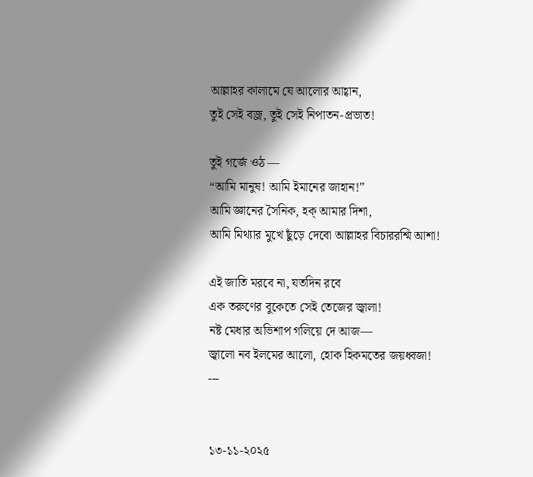আল্লাহর কালামে যে আলোর আহ্বান,
তুই সেই বজ্র, তুই সেই নিপাতন-প্রভাত!

তুই গর্জে ওঠ —
“আমি মানুষ! আমি ইমানের জাহান!”
আমি জ্ঞানের সৈনিক, হক্‌ আমার দিশা,
আমি মিথ্যার মুখে ছুঁড়ে দেবো আল্লাহর বিচাররশ্মি আশা!

এই জাতি মরবে না, যতদিন রবে
এক তরুণের বুকেতে সেই তেজের জ্বালা!
নষ্ট মেধার অভিশাপ গলিয়ে দে আজ—
জ্বালো নব ইলমের আলো, হোক হিকমতের জয়ধ্বজা!
---


১৩-১১-২০২৫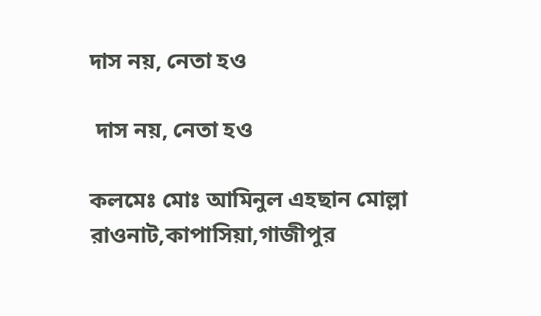দাস নয়, নেতা হও

 দাস নয়, নেতা হও

কলমেঃ মোঃ আমিনুল এহছান মোল্লা
রাওনাট,কাপাসিয়া,গাজীপুর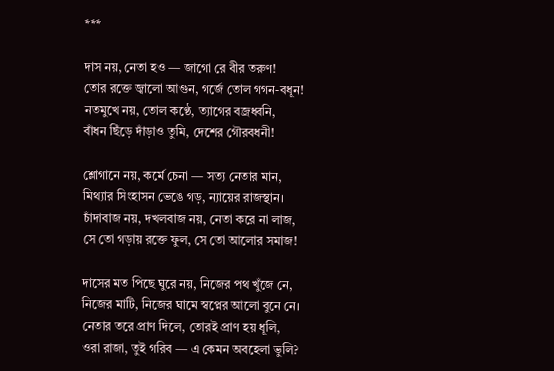***

দাস নয়, নেতা হও — জাগো রে বীর তরুণ!
তোর রক্তে জ্বালো আগুন, গর্জে তোল গগন-বধূন!
নতমুখে নয়, তোল কণ্ঠে, ত্যাগের বজ্রধ্বনি,
বাঁধন ছিঁড়ে দাঁড়াও তুমি, দেশের গৌরবধনী!

শ্লোগানে নয়, কর্মে চেনা — সত্য নেতার মান,
মিথ্যার সিংহাসন ভেঙে গড়, ন্যায়ের রাজস্থান।
চাঁদাবাজ নয়, দখলবাজ নয়, নেতা করে না লাজ,
সে তো গড়ায় রক্তে ফুল, সে তো আলোর সমাজ!

দাসের মত পিছে ঘুরে নয়, নিজের পথ খুঁজে নে,
নিজের মাটি, নিজের ঘামে স্বপ্নের আলো বুনে নে।
নেতার তরে প্রাণ দিলে, তোরই প্রাণ হয় ধূলি,
ওরা রাজা, তুই গরিব — এ কেমন অবহেলা ভুলি?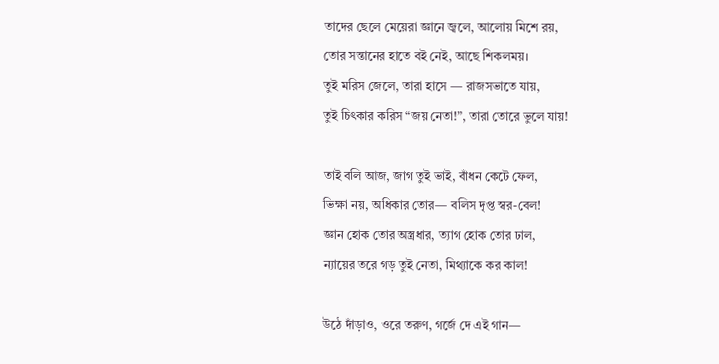তাদের ছেলে মেয়েরা জ্ঞানে জ্বলে, আলোয় মিশে রয়,
তোর সন্তানের হাতে বই নেই, আছে শিকলময়।
তুই মরিস জেলে, তারা হাসে — রাজসভাতে যায়,
তুই চিৎকার করিস “জয় নেতা!”, তারা তোরে ভুলে যায়!

তাই বলি আজ, জাগ তুই ভাই, বাঁধন কেটে ফেল,
ভিক্ষা নয়, অধিকার তোর— বলিস দৃপ্ত স্বর-বেল!
জ্ঞান হোক তোর অস্ত্রধার, ত্যাগ হোক তোর ঢাল,
ন্যায়ের তরে গড় তুই নেতা, মিথ্যাকে কর কাল!

উঠে দাঁড়াও, ওরে তরুণ, গর্জে দে এই গান—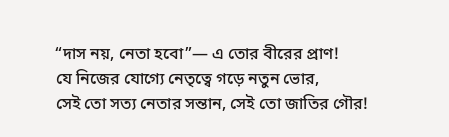“দাস নয়, নেতা হবো”— এ তোর বীরের প্রাণ!
যে নিজের যোগ্যে নেতৃত্বে গড়ে নতুন ভোর,
সেই তো সত্য নেতার সন্তান, সেই তো জাতির গৌর!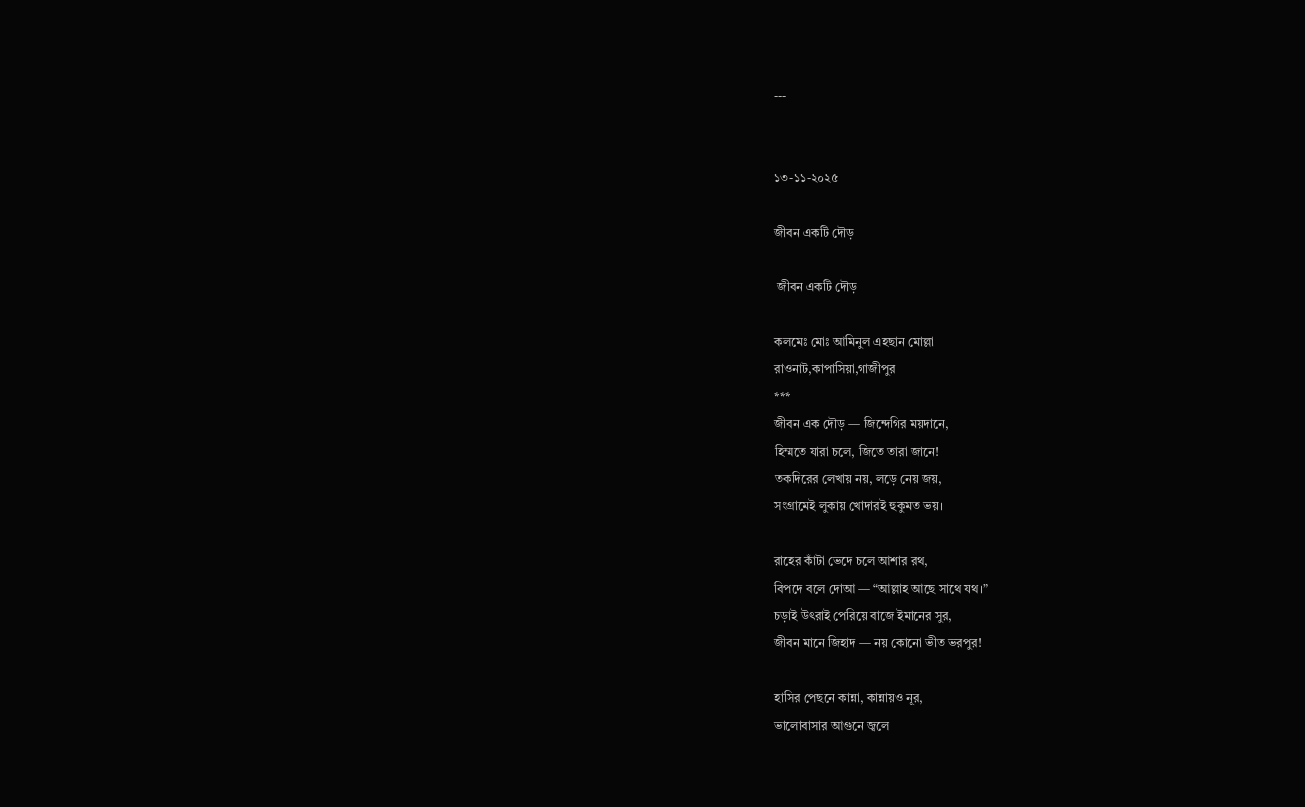---


১৩-১১-২০২৫

জীবন একটি দৌড়

 জীবন একটি দৌড়

কলমেঃ মোঃ আমিনুল এহছান মোল্লা
রাওনাট,কাপাসিয়া,গাজীপুর
***
জীবন এক দৌড় — জিন্দেগির ময়দানে,
হিম্মতে যারা চলে, জিতে তারা জানে!
তকদিরের লেখায় নয়, লড়ে নেয় জয়,
সংগ্রামেই লুকায় খোদারই হুকুমত ভয়।

রাহের কাঁটা ভেদে চলে আশার রথ,
বিপদে বলে দোআ — “আল্লাহ আছে সাথে যথ।”
চড়াই উৎরাই পেরিয়ে বাজে ইমানের সুর,
জীবন মানে জিহাদ — নয় কোনো ভীত ভরপুর!

হাসির পেছনে কান্না, কান্নায়ও নূর,
ভালোবাসার আগুনে জ্বলে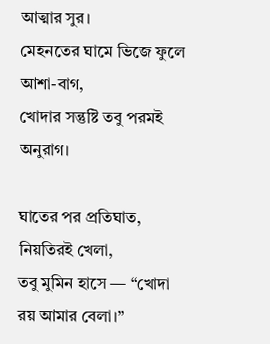আত্মার সুর।
মেহনতের ঘামে ভিজে ফুলে আশা-বাগ,
খোদার সন্তুষ্টি তবু পরমই অনুরাগ।

ঘাতের পর প্রতিঘাত, নিয়তিরই খেলা,
তবু মুমিন হাসে — “খোদা রয় আমার বেলা।”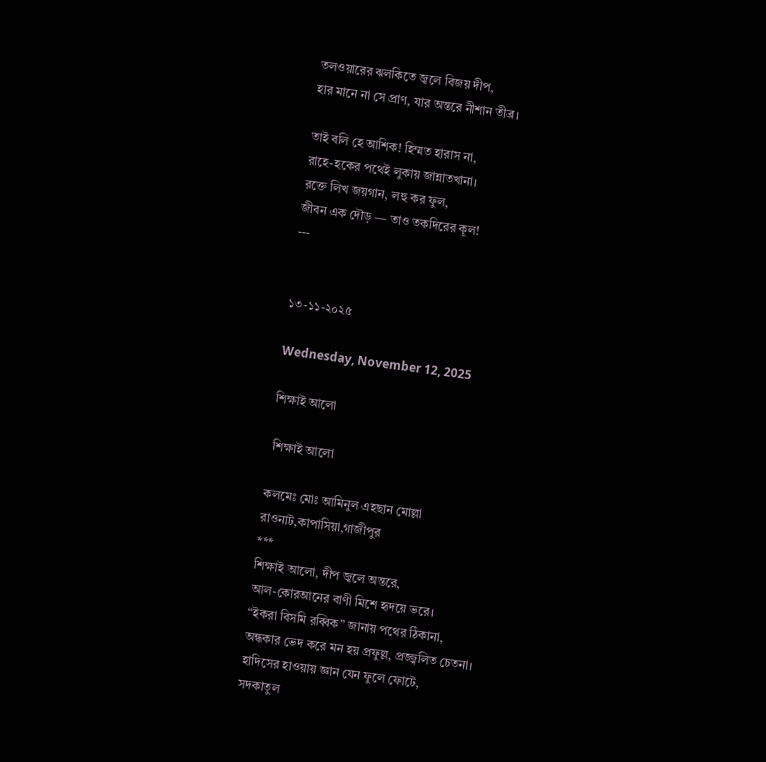তলওয়ারের ঝলকিতে জ্বলে বিজয় দীপ,
হার মানে না সে প্রাণ, যার অন্তরে নীশান তীব্র।

তাই বলি হে আশিক! হিম্মত হারাস না,
রাহে-হকের পথেই লুকায় জান্নাতখানা।
রক্তে লিখ জয়গান, লহু কর ফুল,
জীবন এক দৌড় — তাও তকদিরের কূল!
---


১৩-১১-২০২৫

Wednesday, November 12, 2025

শিক্ষাই আলো

 শিক্ষাই আলো

কলমেঃ মোঃ আমিনুল এহছান মোল্লা
রাওনাট,কাপাসিয়া,গাজীপুর
***
শিক্ষাই আলো, দীপ জ্বলে অন্তরে,
আল-কোরআনের বাণী মিশে হৃদয়ে ভরে।
“ইকরা বিসমি রব্বিক” জানায় পথের ঠিকানা,
অন্ধকার ভেদ করে মন হয় প্রফুল্ল, প্রজ্জ্বলিত চেতনা।
হাদিসের হাওয়ায় জ্ঞান যেন ফুলে ফোটে,
সদকাতুল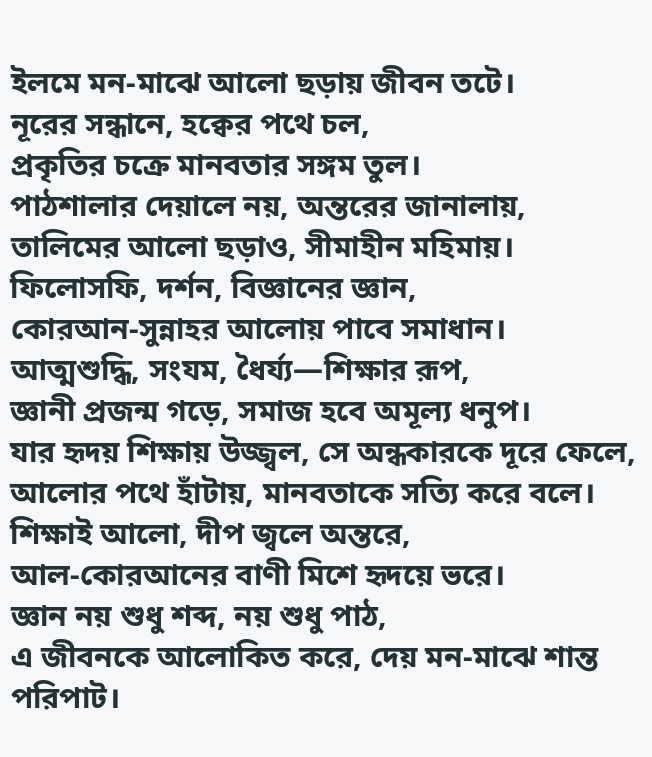ইলমে মন-মাঝে আলো ছড়ায় জীবন তটে।
নূরের সন্ধানে, হক্বের পথে চল,
প্রকৃতির চক্রে মানবতার সঙ্গম তুল।
পাঠশালার দেয়ালে নয়, অন্তরের জানালায়,
তালিমের আলো ছড়াও, সীমাহীন মহিমায়।
ফিলোসফি, দর্শন, বিজ্ঞানের জ্ঞান,
কোরআন-সুন্নাহর আলোয় পাবে সমাধান।
আত্মশুদ্ধি, সংযম, ধৈর্য্য—শিক্ষার রূপ,
জ্ঞানী প্রজন্ম গড়ে, সমাজ হবে অমূল্য ধনুপ।
যার হৃদয় শিক্ষায় উজ্জ্বল, সে অন্ধকারকে দূরে ফেলে,
আলোর পথে হাঁটায়, মানবতাকে সত্যি করে বলে।
শিক্ষাই আলো, দীপ জ্বলে অন্তরে,
আল-কোরআনের বাণী মিশে হৃদয়ে ভরে।
জ্ঞান নয় শুধু শব্দ, নয় শুধু পাঠ,
এ জীবনকে আলোকিত করে, দেয় মন-মাঝে শান্ত পরিপাট।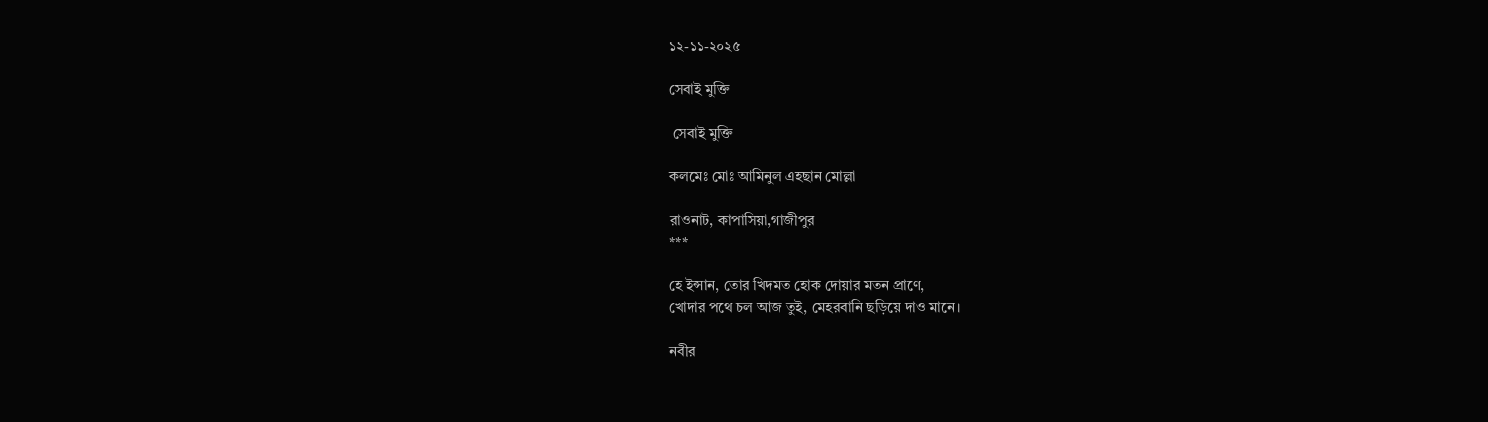১২-১১-২০২৫

সেবাই মুক্তি

 সেবাই মুক্তি

কলমেঃ মোঃ আমিনুল এহছান মোল্লা

রাওনাট, কাপাসিয়া,গাজীপুর
***

হে ইন্সান, তোর খিদমত হোক দোয়ার মতন প্রাণে,
খোদার পথে চল আজ তুই, মেহরবানি ছড়িয়ে দাও মানে।

নবীর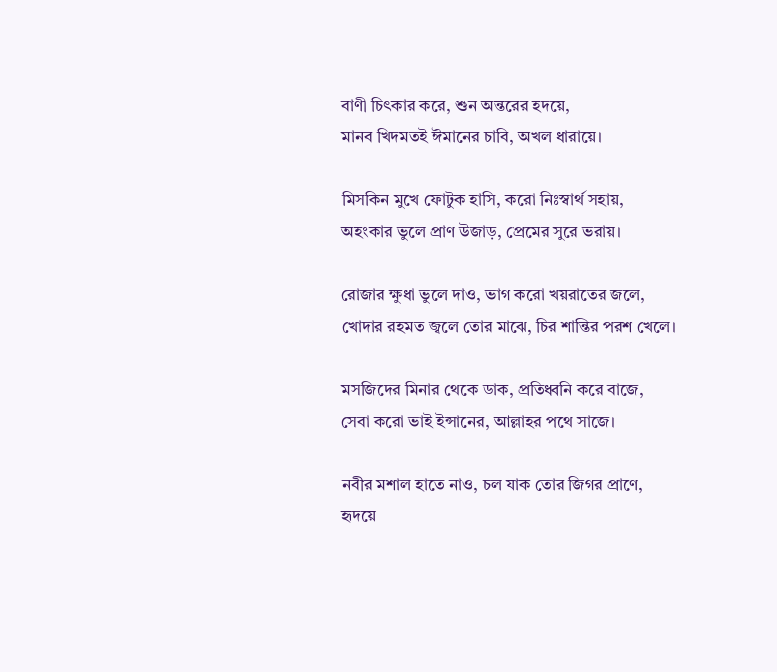বাণী চিৎকার করে, শুন অন্তরের হদয়ে,
মানব খিদমতই ঈমানের চাবি, অখল ধারায়ে।

মিসকিন মুখে ফোটুক হাসি, করো নিঃস্বার্থ সহায়,
অহংকার ভুলে প্রাণ উজাড়, প্রেমের সুরে ভরায়।

রোজার ক্ষুধা ভুলে দাও, ভাগ করো খয়রাতের জলে,
খোদার রহমত জ্বলে তোর মাঝে, চির শান্তির পরশ খেলে।

মসজিদের মিনার থেকে ডাক, প্রতিধ্বনি করে বাজে,
সেবা করো ভাই ইন্সানের, আল্লাহর পথে সাজে।

নবীর মশাল হাতে নাও, চল যাক তোর জিগর প্রাণে,
হৃদয়ে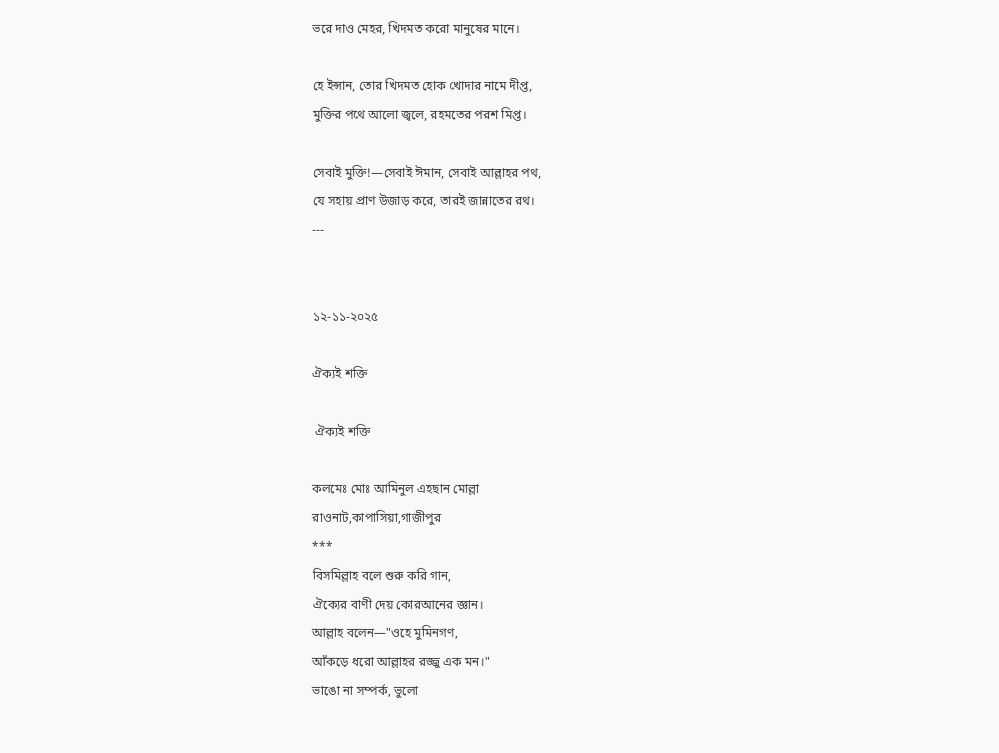ভরে দাও মেহর, খিদমত করো মানুষের মানে।

হে ইন্সান, তোর খিদমত হোক খোদার নামে দীপ্ত,
মুক্তির পথে আলো জ্বলে, রহমতের পরশ মিপ্ত।

সেবাই মুক্তি!—সেবাই ঈমান, সেবাই আল্লাহর পথ,
যে সহায় প্রাণ উজাড় করে, তারই জান্নাতের রথ।
---


১২-১১-২০২৫

ঐক্যই শক্তি

 ঐক্যই শক্তি

কলমেঃ মোঃ আমিনুল এহছান মোল্লা
রাওনাট,কাপাসিয়া,গাজীপুর
***
বিসমিল্লাহ বলে শুরু করি গান,
ঐক্যের বাণী দেয় কোরআনের জ্ঞান।
আল্লাহ বলেন—"ওহে মুমিনগণ,
আঁকড়ে ধরো আল্লাহর রজ্জু এক মন।"
ভাঙো না সম্পর্ক, ভুলো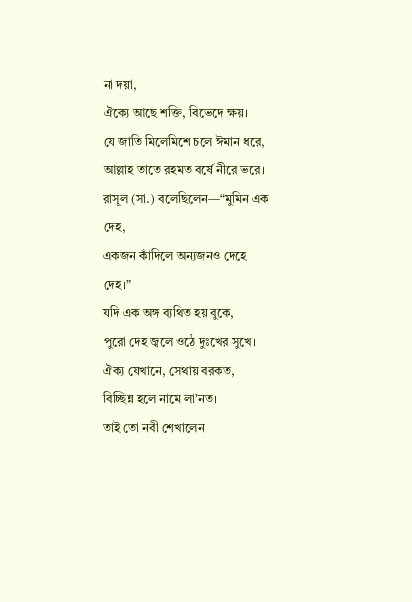না দয়া,
ঐক্যে আছে শক্তি, বিভেদে ক্ষয়।
যে জাতি মিলেমিশে চলে ঈমান ধরে,
আল্লাহ তাতে রহমত বর্ষে নীরে ভরে।
রাসূল (সা.) বলেছিলেন—“মুমিন এক দেহ,
একজন কাঁদিলে অন্যজনও দেহে দেহ।”
যদি এক অঙ্গ ব্যথিত হয় বুকে,
পুরো দেহ জ্বলে ওঠে দুঃখের সুখে।
ঐক্য যেখানে, সেথায় বরকত,
বিচ্ছিন্ন হলে নামে লা’নত।
তাই তো নবী শেখালেন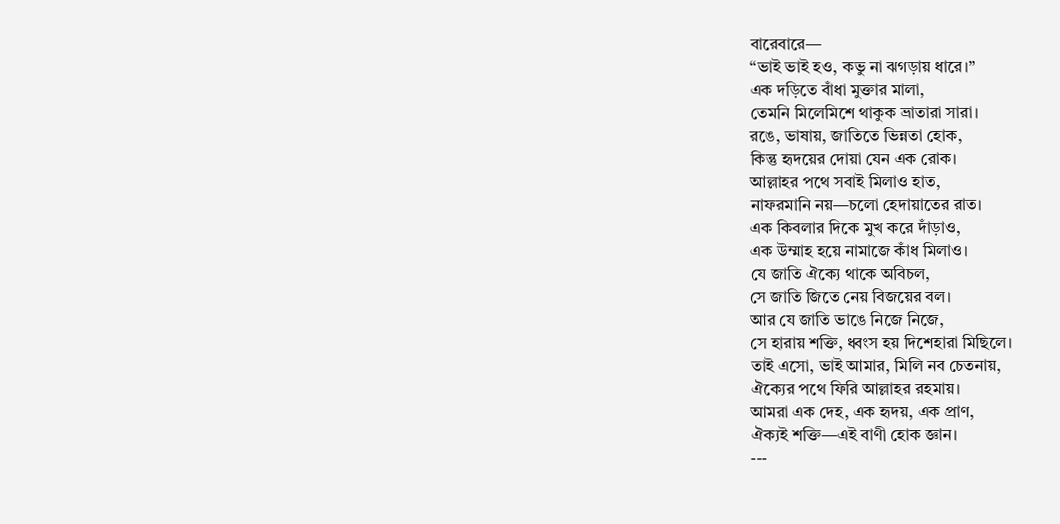বারেবারে—
“ভাই ভাই হও, কভু না ঝগড়ায় ধারে।”
এক দড়িতে বাঁধা মুক্তার মালা,
তেমনি মিলেমিশে থাকুক ভ্রাতারা সারা।
রঙে, ভাষায়, জাতিতে ভিন্নতা হোক,
কিন্তু হৃদয়ের দোয়া যেন এক রোক।
আল্লাহর পথে সবাই মিলাও হাত,
নাফরমানি নয়—চলো হেদায়াতের রাত।
এক কিবলার দিকে মুখ করে দাঁড়াও,
এক উম্মাহ হয়ে নামাজে কাঁধ মিলাও।
যে জাতি ঐক্যে থাকে অবিচল,
সে জাতি জিতে নেয় বিজয়ের বল।
আর যে জাতি ভাঙে নিজে নিজে,
সে হারায় শক্তি, ধ্বংস হয় দিশেহারা মিছিলে।
তাই এসো, ভাই আমার, মিলি নব চেতনায়,
ঐক্যের পথে ফিরি আল্লাহর রহমায়।
আমরা এক দেহ, এক হৃদয়, এক প্রাণ,
ঐক্যই শক্তি—এই বাণী হোক জ্ঞান।
---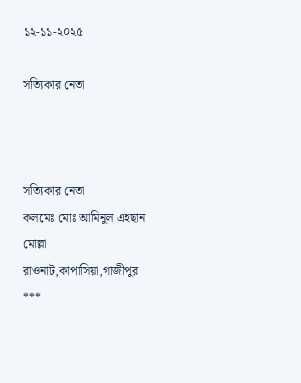১২-১১-২০২৫

সত্যিকার নেতা



সত্যিকার নেতা
কলমেঃ মোঃ আমিনুল এহছান মোল্লা
রাওনাট,কাপাসিয়া,গাজীপুর
***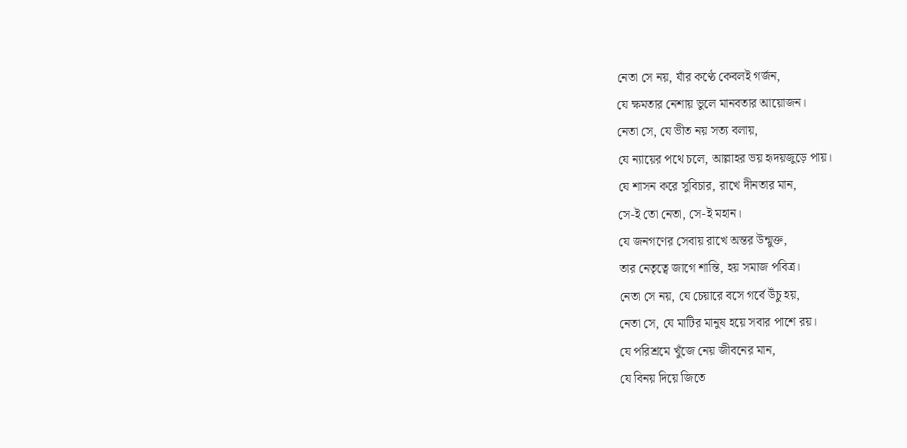নেতা সে নয়, যাঁর কণ্ঠে কেবলই গর্জন,
যে ক্ষমতার নেশায় ভুলে মানবতার আয়োজন।
নেতা সে, যে ভীত নয় সত্য বলায়,
যে ন্যায়ের পথে চলে, আল্লাহর ভয় হৃদয়জুড়ে পায়।
যে শাসন করে সুবিচার, রাখে দীনতার মান,
সে-ই তো নেতা, সে-ই মহান।
যে জনগণের সেবায় রাখে অন্তর উন্মুক্ত,
তার নেতৃত্বে জাগে শান্তি, হয় সমাজ পবিত্র।
নেতা সে নয়, যে চেয়ারে বসে গর্বে উঁচু হয়,
নেতা সে, যে মাটির মানুষ হয়ে সবার পাশে রয়।
যে পরিশ্রমে খুঁজে নেয় জীবনের মান,
যে বিনয় দিয়ে জিতে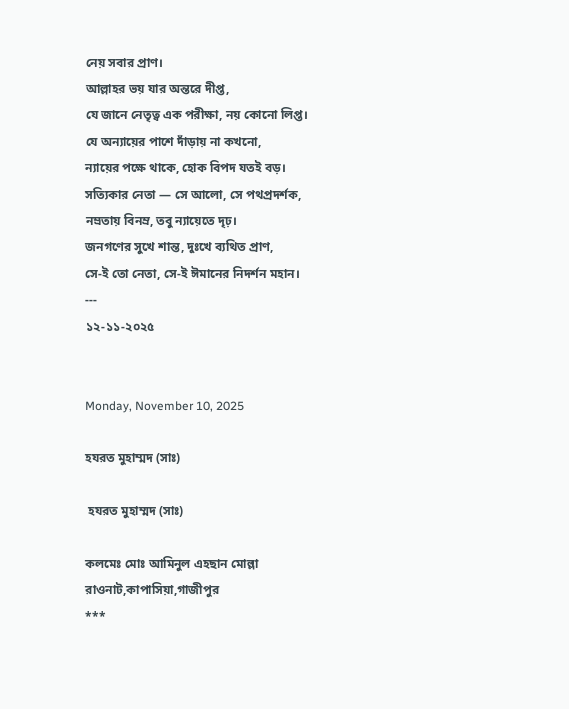নেয় সবার প্রাণ।
আল্লাহর ভয় যার অন্তরে দীপ্ত,
যে জানে নেতৃত্ব এক পরীক্ষা, নয় কোনো লিপ্ত।
যে অন্যায়ের পাশে দাঁড়ায় না কখনো,
ন্যায়ের পক্ষে থাকে, হোক বিপদ যতই বড়।
সত্যিকার নেতা — সে আলো, সে পথপ্রদর্শক,
নম্রতায় বিনম্র, তবু ন্যায়েতে দৃঢ়।
জনগণের সুখে শান্ত, দুঃখে ব্যথিত প্রাণ,
সে-ই তো নেতা, সে-ই ঈমানের নিদর্শন মহান।
---
১২-১১-২০২৫


Monday, November 10, 2025

হযরত মুহাম্মদ (সাঃ)

 হযরত মুহাম্মদ (সাঃ)

কলমেঃ মোঃ আমিনুল এহছান মোল্লা
রাওনাট,কাপাসিয়া,গাজীপুর
***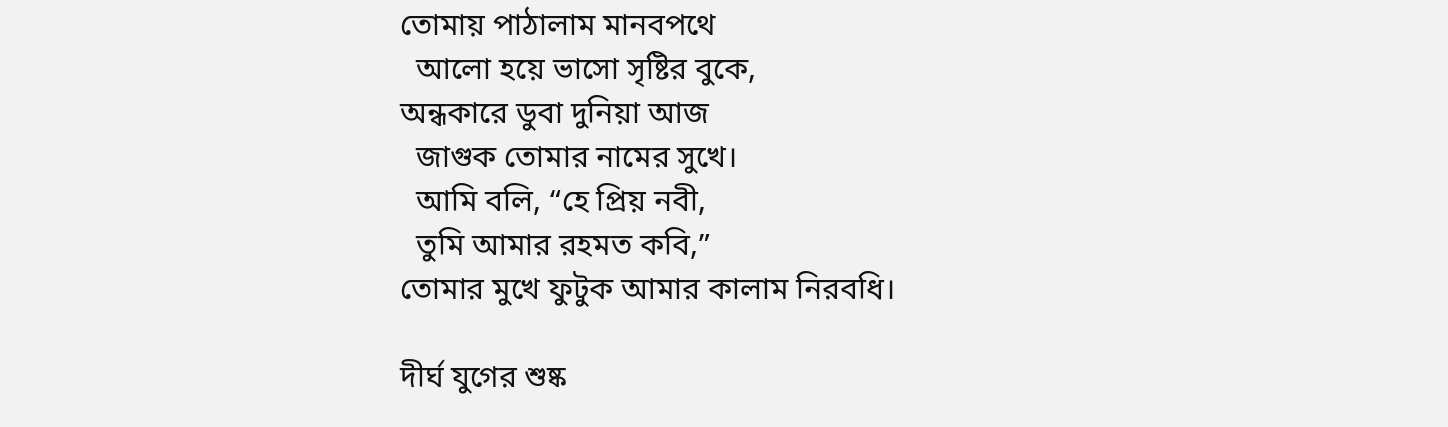তোমায় পাঠালাম মানবপথে
  আলো হয়ে ভাসো সৃষ্টির বুকে,
অন্ধকারে ডুবা দুনিয়া আজ
  জাগুক তোমার নামের সুখে।
  আমি বলি, “হে প্রিয় নবী,
  তুমি আমার রহমত কবি,”
তোমার মুখে ফুটুক আমার কালাম নিরবধি।

দীর্ঘ যুগের শুষ্ক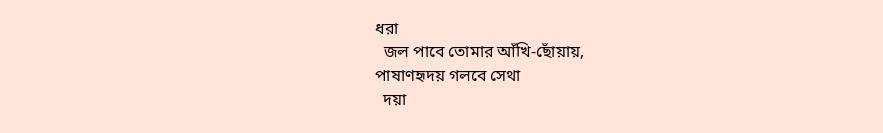ধরা
  জল পাবে তোমার আঁখি-ছোঁয়ায়,
পাষাণহৃদয় গলবে সেথা
  দয়া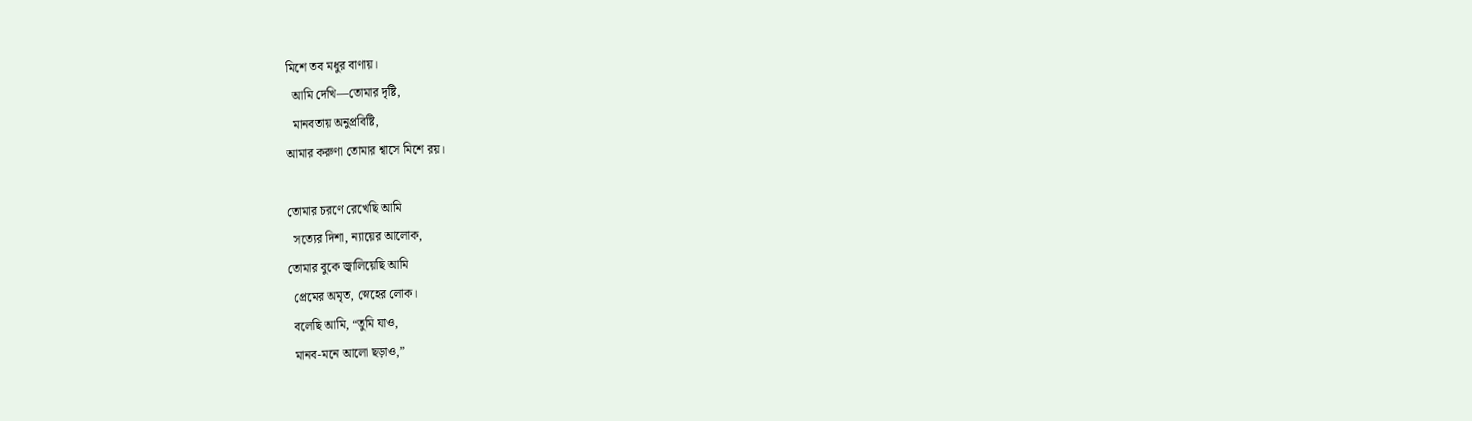মিশে তব মধুর বাণায়।
  আমি দেখি—তোমার দৃষ্টি,
  মানবতায় অনুপ্রবিষ্টি,
আমার করুণা তোমার শ্বাসে মিশে রয়।

তোমার চরণে রেখেছি আমি
  সত্যের দিশা, ন্যায়ের আলোক,
তোমার বুকে জ্বালিয়েছি আমি
  প্রেমের অমৃত, স্নেহের লোক।
  বলেছি আমি, “তুমি যাও,
  মানব-মনে আলো ছড়াও,”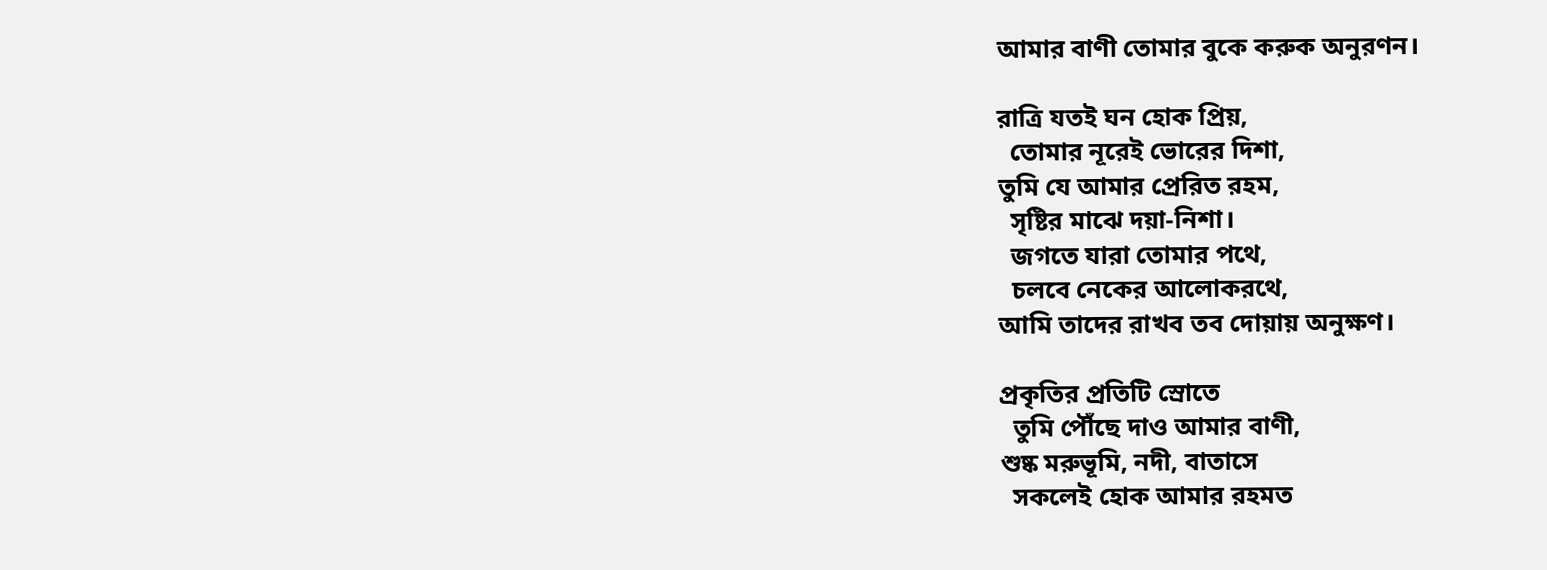আমার বাণী তোমার বুকে করুক অনুরণন।

রাত্রি যতই ঘন হোক প্রিয়,
  তোমার নূরেই ভোরের দিশা,
তুমি যে আমার প্রেরিত রহম,
  সৃষ্টির মাঝে দয়া-নিশা।
  জগতে যারা তোমার পথে,
  চলবে নেকের আলোকরথে,
আমি তাদের রাখব তব দোয়ায় অনুক্ষণ।

প্রকৃতির প্রতিটি স্রোতে
  তুমি পৌঁছে দাও আমার বাণী,
শুষ্ক মরুভূমি, নদী, বাতাসে
  সকলেই হোক আমার রহমত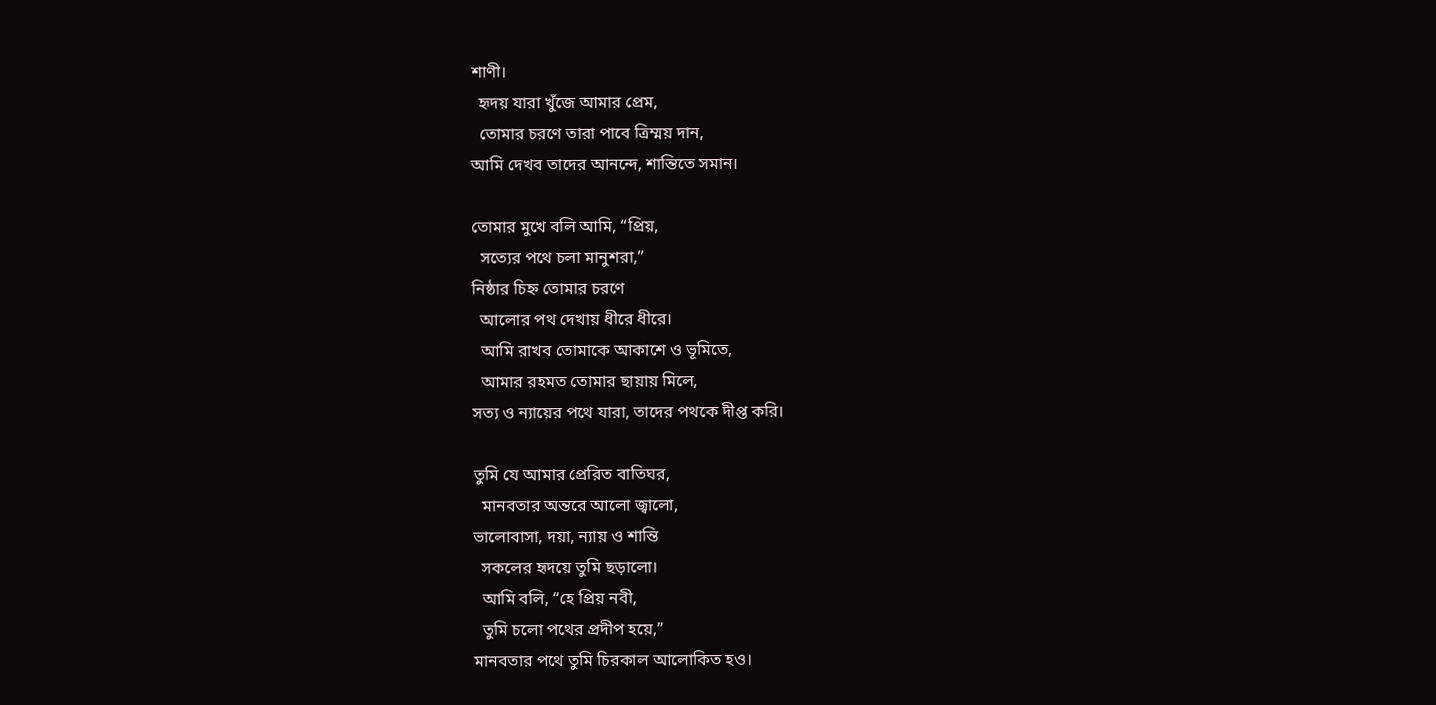শাণী।
  হৃদয় যারা খুঁজে আমার প্রেম,
  তোমার চরণে তারা পাবে ত্রিম্ময় দান,
আমি দেখব তাদের আনন্দে, শান্তিতে সমান।

তোমার মুখে বলি আমি, “প্রিয়,
  সত্যের পথে চলা মানুশরা,”
নিষ্ঠার চিহ্ন তোমার চরণে
  আলোর পথ দেখায় ধীরে ধীরে।
  আমি রাখব তোমাকে আকাশে ও ভূমিতে,
  আমার রহমত তোমার ছায়ায় মিলে,
সত্য ও ন্যায়ের পথে যারা, তাদের পথকে দীপ্ত করি।

তুমি যে আমার প্রেরিত বাতিঘর,
  মানবতার অন্তরে আলো জ্বালো,
ভালোবাসা, দয়া, ন্যায় ও শান্তি
  সকলের হৃদয়ে তুমি ছড়ালো।
  আমি বলি, “হে প্রিয় নবী,
  তুমি চলো পথের প্রদীপ হয়ে,”
মানবতার পথে তুমি চিরকাল আলোকিত হও।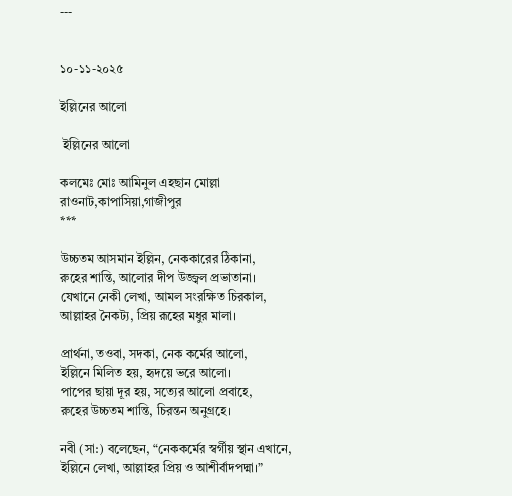---


১০-১১-২০২৫

ইল্লিনের আলো

 ইল্লিনের আলো

কলমেঃ মোঃ আমিনুল এহছান মোল্লা
রাওনাট,কাপাসিয়া,গাজীপুর
***

উচ্চতম আসমান ইল্লিন, নেককারের ঠিকানা,
রুহের শান্তি, আলোর দীপ উজ্জ্বল প্রভাতানা।
যেখানে নেকী লেখা, আমল সংরক্ষিত চিরকাল,
আল্লাহর নৈকট্য, প্রিয় রূহের মধুর মালা।

প্রার্থনা, তওবা, সদকা, নেক কর্মের আলো,
ইল্লিনে মিলিত হয়, হৃদয়ে ভরে আলো।
পাপের ছায়া দূর হয়, সত্যের আলো প্রবাহে,
রুহের উচ্চতম শান্তি, চিরন্তন অনুগ্রহে।

নবী (সা:) বলেছেন, “নেককর্মের স্বর্গীয় স্থান এখানে,
ইল্লিনে লেখা, আল্লাহর প্রিয় ও আশীর্বাদপদ্মা।”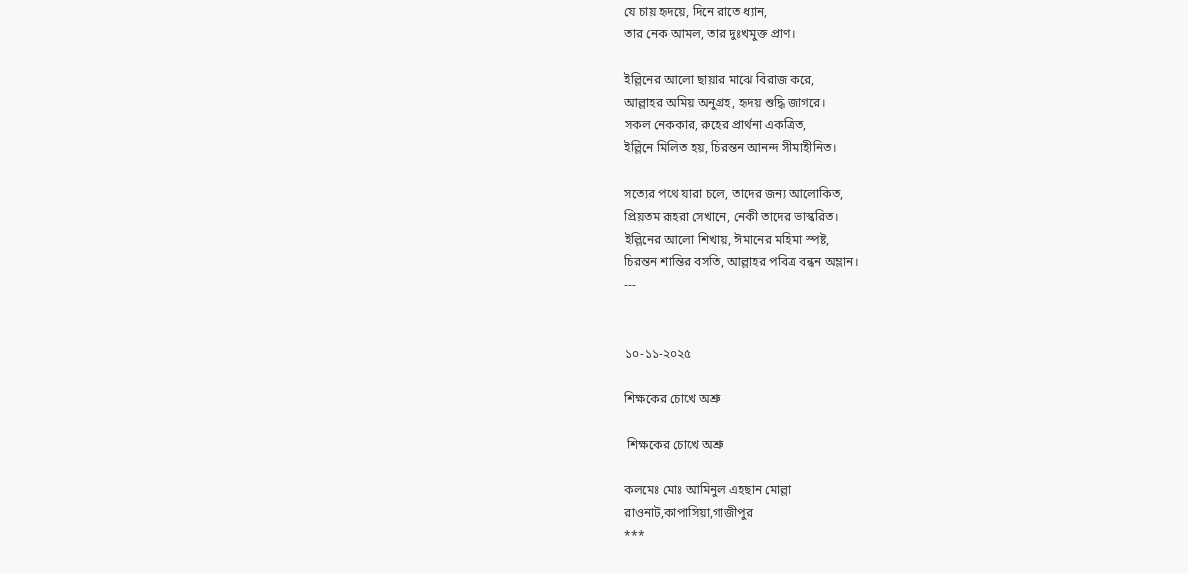যে চায় হৃদয়ে, দিনে রাতে ধ্যান,
তার নেক আমল, তার দুঃখমুক্ত প্রাণ।

ইল্লিনের আলো ছায়ার মাঝে বিরাজ করে,
আল্লাহর অমিয় অনুগ্রহ, হৃদয় শুদ্ধি জাগরে।
সকল নেককার, রুহের প্রার্থনা একত্রিত,
ইল্লিনে মিলিত হয়, চিরন্তন আনন্দ সীমাহীনিত।

সত্যের পথে যারা চলে, তাদের জন্য আলোকিত,
প্রিয়তম রূহরা সেখানে, নেকী তাদের ভাস্করিত।
ইল্লিনের আলো শিখায়, ঈমানের মহিমা স্পষ্ট,
চিরন্তন শান্তির বসতি, আল্লাহর পবিত্র বন্ধন অম্লান।
---


১০-১১-২০২৫

শিক্ষকের চোখে অশ্রু

 শিক্ষকের চোখে অশ্রু

কলমেঃ মোঃ আমিনুল এহছান মোল্লা
রাওনাট,কাপাসিয়া,গাজীপুর
***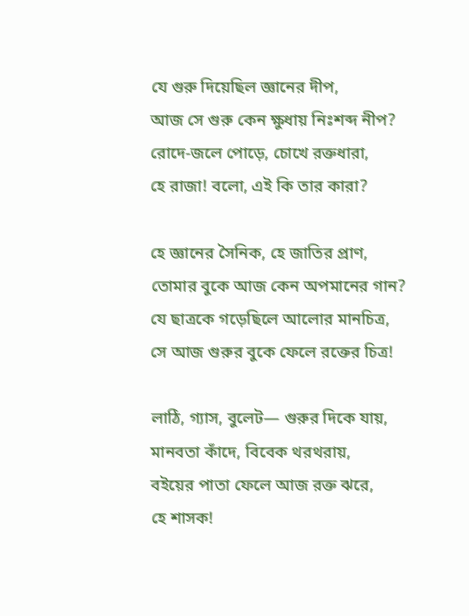যে গুরু দিয়েছিল জ্ঞানের দীপ,
আজ সে গুরু কেন ক্ষুধায় নিঃশব্দ নীপ?
রোদে-জলে পোড়ে, চোখে রক্তধারা,
হে রাজা! বলো, এই কি তার কারা?

হে জ্ঞানের সৈনিক, হে জাতির প্রাণ,
তোমার বুকে আজ কেন অপমানের গান?
যে ছাত্রকে গড়েছিলে আলোর মানচিত্র,
সে আজ গুরুর বুকে ফেলে রক্তের চিত্র!

লাঠি, গ্যাস, বুলেট— গুরুর দিকে যায়,
মানবতা কাঁদে, বিবেক থরথরায়,
বইয়ের পাতা ফেলে আজ রক্ত ঝরে,
হে শাসক!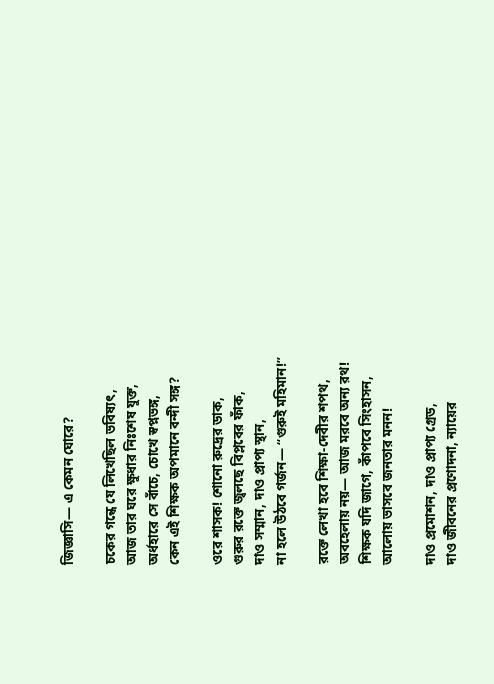জিজ্ঞাসি— এ কেমন ঘোরে?

চকের গন্ধে যে লিখেছিল ভবিষ্যৎ,
আজ তার ঘরে ক্ষুধার নিঃশেষ যুক্ত,
অর্ধহারে সে বাঁচে, চোখে স্বপ্নভঙ্গ,
কেন এই শিক্ষক অপমানে বন্দী সঙ্গ?

ওরে শাসক! শোনো রুদ্রের ডাক,
গুরুর রক্তে জ্বলছে বিপ্লবের ফাঁক,
দাও সম্মান, দাও প্রাপ্য স্থান,
না হলে উঠবে গর্জন— “গুরুই মহিমান!”

রক্তে লেখা হবে শিক্ষা-দেবীর শপথ,
অবহেলায় নয়— আজ মরবে অন্য রথ!
শিক্ষক যদি জাগে, কাঁপবে সিংহাসন,
আলোয় ভাসবে জনতার মনন!

দাও প্রমোশন, দাও প্রাপ্য গ্রেড,
দাও জীবনের প্রণোদনা, ন্যায়ের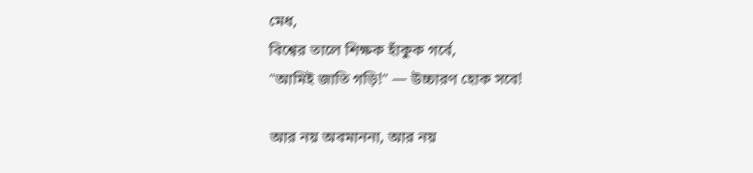মেধ,
বিশ্বের তালে শিক্ষক হাঁকুক গর্বে,
"আমিই জাতি গড়ি!" — উচ্চারণ হোক সবে!

আর নয় অবমাননা, আর নয়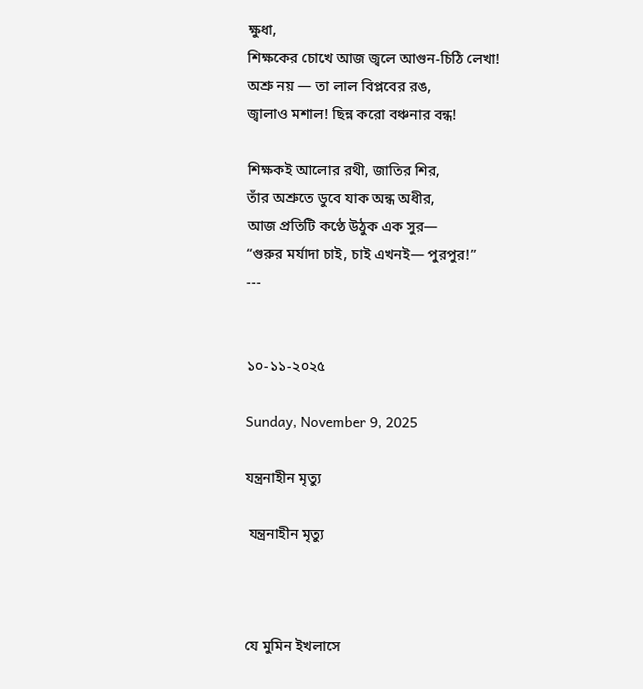ক্ষুধা,
শিক্ষকের চোখে আজ জ্বলে আগুন-চিঠি লেখা!
অশ্রু নয় — তা লাল বিপ্লবের রঙ,
জ্বালাও মশাল! ছিন্ন করো বঞ্চনার বন্ধ!

শিক্ষকই আলোর রথী, জাতির শির,
তাঁর অশ্রুতে ডুবে যাক অন্ধ অধীর,
আজ প্রতিটি কণ্ঠে উঠুক এক সুর—
“গুরুর মর্যাদা চাই, চাই এখনই— পুরপুর!”
---


১০-১১-২০২৫

Sunday, November 9, 2025

যন্ত্রনাহীন মৃত্যু

 যন্ত্রনাহীন মৃত্যু



যে মুমিন ইখলাসে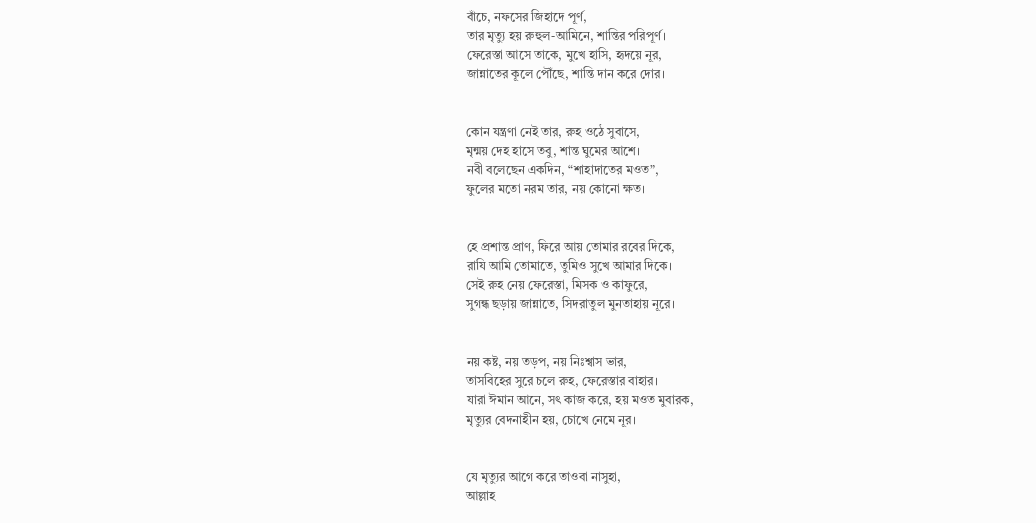বাঁচে, নফসের জিহাদে পূর্ণ,
তার মৃত্যু হয় রুহুল-আমিনে, শান্তির পরিপূর্ণ।
ফেরেস্তা আসে তাকে, মুখে হাসি, হৃদয়ে নূর,
জান্নাতের কূলে পৌঁছে, শান্তি দান করে দোর।


কোন যন্ত্রণা নেই তার, রুহ ওঠে সুবাসে,
মৃন্ময় দেহ হাসে তবু, শান্ত ঘুমের আশে।
নবী বলেছেন একদিন, “শাহাদাতের মওত”,
ফুলের মতো নরম তার, নয় কোনো ক্ষত।


হে প্রশান্ত প্রাণ, ফিরে আয় তোমার রবের দিকে,
রাযি আমি তোমাতে, তুমিও সুখে আমার দিকে।
সেই রুহ নেয় ফেরেস্তা, মিসক ও কাফুরে,
সুগন্ধ ছড়ায় জান্নাতে, সিদরাতুল মুনতাহায় নূরে।


নয় কষ্ট, নয় তড়প, নয় নিঃশ্বাস ভার,
তাসবিহের সুরে চলে রুহ, ফেরেস্তার বাহার।
যারা ঈমান আনে, সৎ কাজ করে, হয় মওত মুবারক,
মৃত্যুর বেদনাহীন হয়, চোখে নেমে নূর।


যে মৃত্যুর আগে করে তাওবা নাসুহা,
আল্লাহ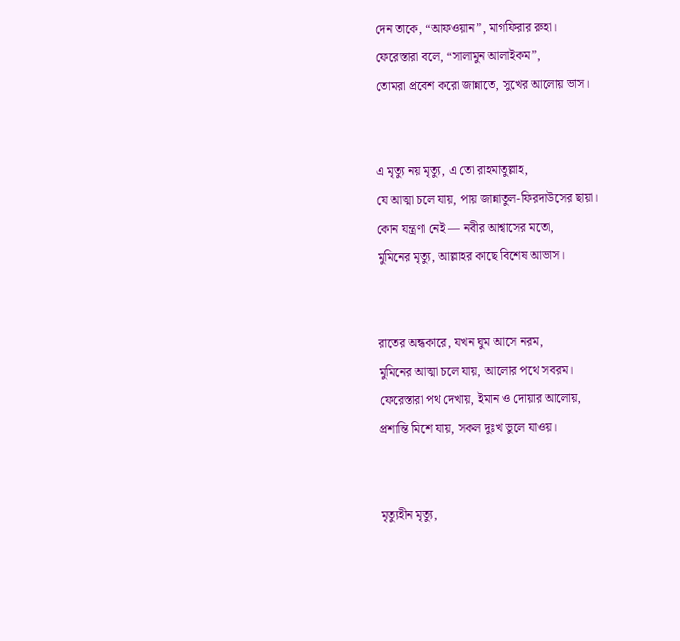দেন তাকে, “আফওয়ান”, মাগফিরার রুহা।
ফেরেস্তারা বলে, “সালামুন আলাইকম”,
তোমরা প্রবেশ করো জান্নাতে, সুখের আলোয় ভাস।


এ মৃত্যু নয় মৃত্যু, এ তো রাহমাতুল্লাহ,
যে আত্মা চলে যায়, পায় জান্নাতুল-ফিরদাউসের ছায়া।
কোন যন্ত্রণা নেই — নবীর আশ্বাসের মতো,
মুমিনের মৃত্যু, আল্লাহর কাছে বিশেষ আভাস।


রাতের অন্ধকারে, যখন ঘুম আসে নরম,
মুমিনের আত্মা চলে যায়, আলোর পথে সবরম।
ফেরেস্তারা পথ দেখায়, ইমান ও দোয়ার আলোয়,
প্রশান্তি মিশে যায়, সকল দুঃখ ভুলে যাওয়।


মৃত্যুহীন মৃত্যু,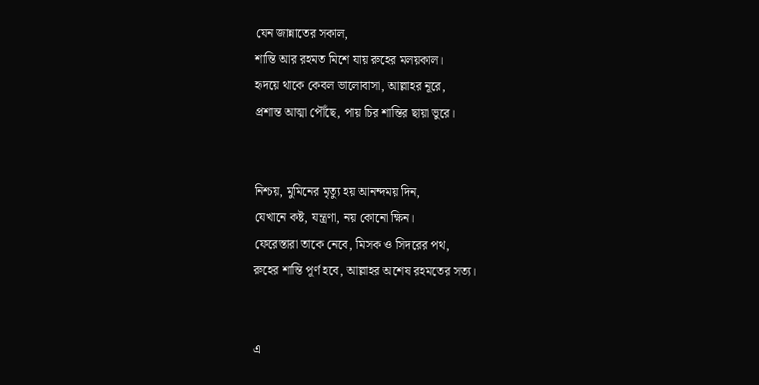যেন জান্নাতের সকাল,
শান্তি আর রহমত মিশে যায় রুহের মলয়কাল।
হৃদয়ে থাকে কেবল ভালোবাসা, আল্লাহর নূরে,
প্রশান্ত আত্মা পৌঁছে, পায় চির শান্তির ছায়া ভুরে।


নিশ্চয়, মুমিনের মৃত্যু হয় আনন্দময় দিন,
যেখানে কষ্ট, যন্ত্রণা, নয় কোনো ক্ষিন।
ফেরেস্তারা তাকে নেবে, মিসক ও সিদরের পথ,
রুহের শান্তি পূর্ণ হবে, আল্লাহর অশেষ রহমতের সত্য।


এ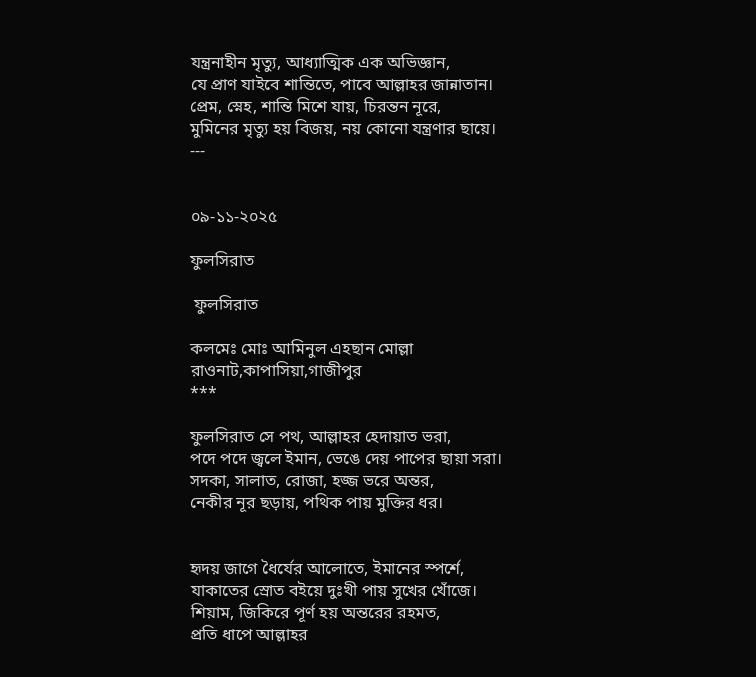যন্ত্রনাহীন মৃত্যু, আধ্যাত্মিক এক অভিজ্ঞান,
যে প্রাণ যাইবে শান্তিতে, পাবে আল্লাহর জান্নাতান।
প্রেম, স্নেহ, শান্তি মিশে যায়, চিরন্তন নূরে,
মুমিনের মৃত্যু হয় বিজয়, নয় কোনো যন্ত্রণার ছায়ে।
---


০৯-১১-২০২৫

ফুলসিরাত

 ফুলসিরাত

কলমেঃ মোঃ আমিনুল এহছান মোল্লা
রাওনাট,কাপাসিয়া,গাজীপুর
***

ফুলসিরাত সে পথ, আল্লাহর হেদায়াত ভরা,
পদে পদে জ্বলে ইমান, ভেঙে দেয় পাপের ছায়া সরা।
সদকা, সালাত, রোজা, হজ্জ ভরে অন্তর,
নেকীর নূর ছড়ায়, পথিক পায় মুক্তির ধর।


হৃদয় জাগে ধৈর্যের আলোতে, ইমানের স্পর্শে,
যাকাতের স্রোত বইয়ে দুঃখী পায় সুখের খোঁজে।
শিয়াম, জিকিরে পূর্ণ হয় অন্তরের রহমত,
প্রতি ধাপে আল্লাহর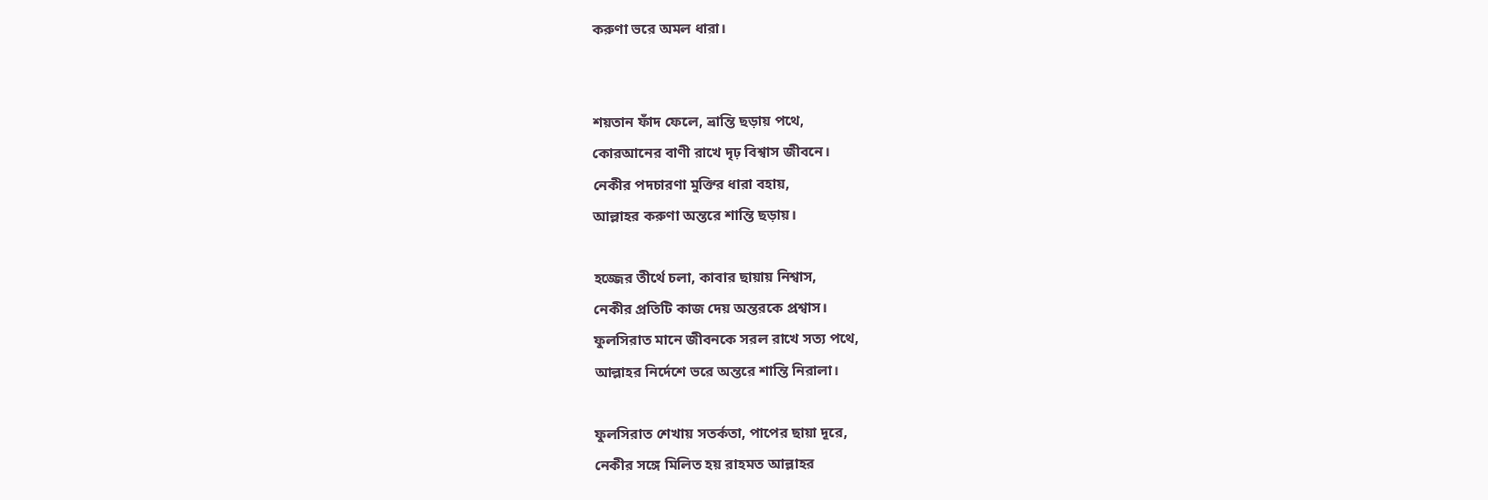করুণা ভরে অমল ধারা।


শয়তান ফাঁদ ফেলে, ভ্রান্তি ছড়ায় পথে,
কোরআনের বাণী রাখে দৃঢ় বিশ্বাস জীবনে।
নেকীর পদচারণা মুক্তির ধারা বহায়,
আল্লাহর করুণা অন্তরে শান্তি ছড়ায়।

হজ্জের তীর্থে চলা, কাবার ছায়ায় নিশ্বাস,
নেকীর প্রতিটি কাজ দেয় অন্তরকে প্রশ্বাস।
ফুলসিরাত মানে জীবনকে সরল রাখে সত্য পথে,
আল্লাহর নির্দেশে ভরে অন্তরে শান্তি নিরালা।

ফুলসিরাত শেখায় সতর্কতা, পাপের ছায়া দূরে,
নেকীর সঙ্গে মিলিত হয় রাহমত আল্লাহর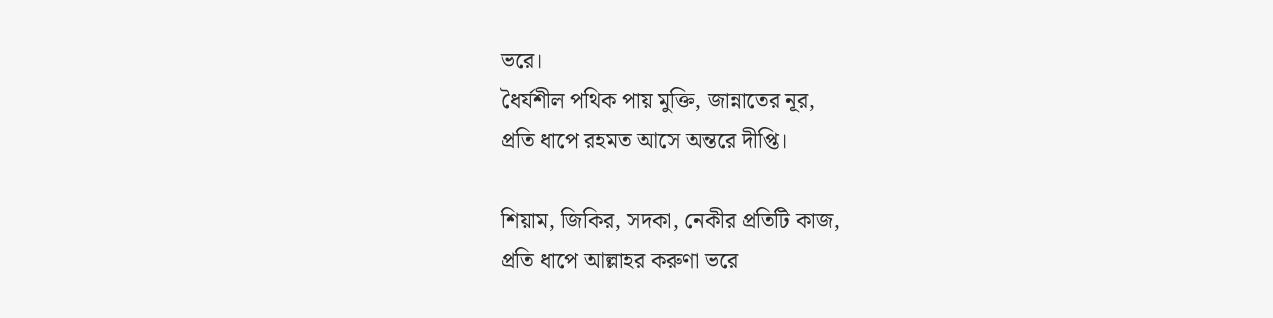ভরে।
ধৈর্যশীল পথিক পায় মুক্তি, জান্নাতের নূর,
প্রতি ধাপে রহমত আসে অন্তরে দীপ্তি।

শিয়াম, জিকির, সদকা, নেকীর প্রতিটি কাজ,
প্রতি ধাপে আল্লাহর করুণা ভরে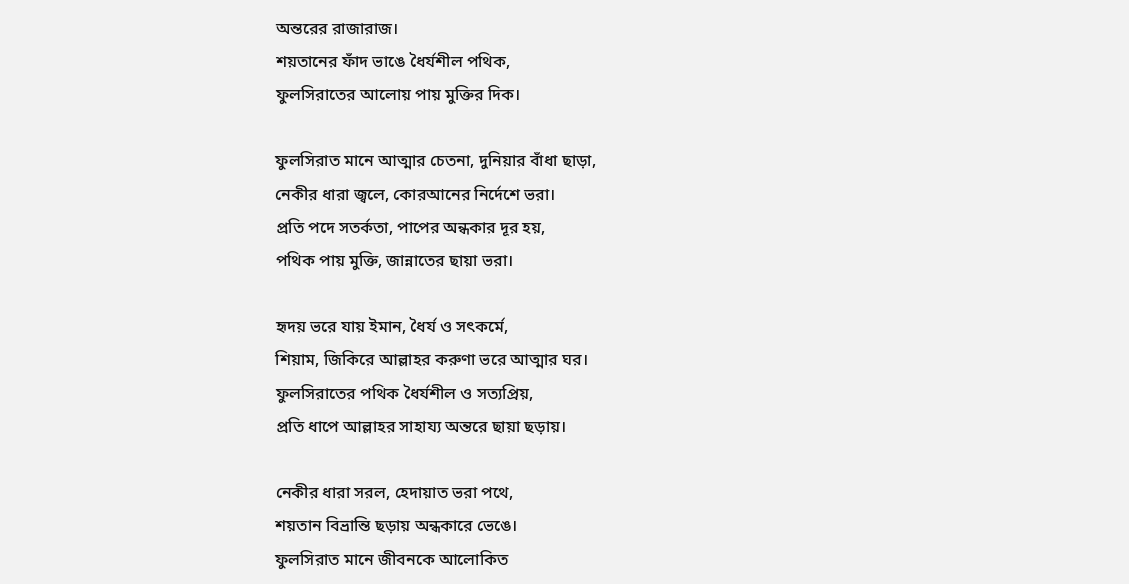অন্তরের রাজারাজ।
শয়তানের ফাঁদ ভাঙে ধৈর্যশীল পথিক,
ফুলসিরাতের আলোয় পায় মুক্তির দিক।

ফুলসিরাত মানে আত্মার চেতনা, দুনিয়ার বাঁধা ছাড়া,
নেকীর ধারা জ্বলে, কোরআনের নির্দেশে ভরা।
প্রতি পদে সতর্কতা, পাপের অন্ধকার দূর হয়,
পথিক পায় মুক্তি, জান্নাতের ছায়া ভরা।

হৃদয় ভরে যায় ইমান, ধৈর্য ও সৎকর্মে,
শিয়াম, জিকিরে আল্লাহর করুণা ভরে আত্মার ঘর।
ফুলসিরাতের পথিক ধৈর্যশীল ও সত্যপ্রিয়,
প্রতি ধাপে আল্লাহর সাহায্য অন্তরে ছায়া ছড়ায়।

নেকীর ধারা সরল, হেদায়াত ভরা পথে,
শয়তান বিভ্রান্তি ছড়ায় অন্ধকারে ভেঙে।
ফুলসিরাত মানে জীবনকে আলোকিত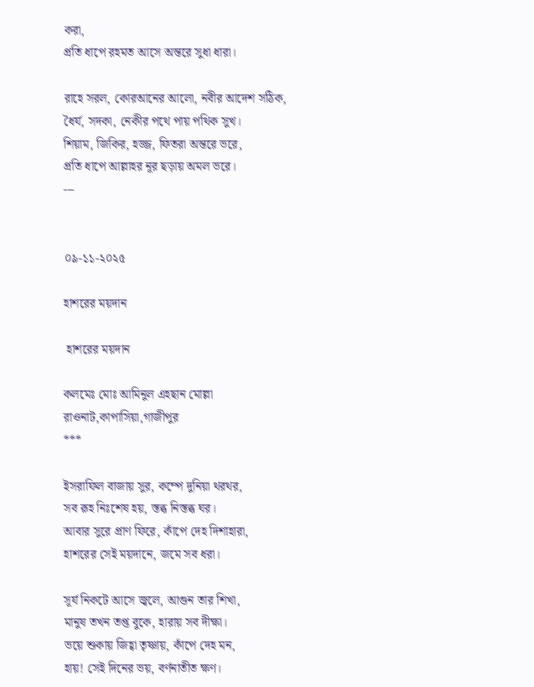করা,
প্রতি ধাপে রহমত আসে অন্তরে সুধা ধারা।

রাহে সরল, কোরআনের আলো, নবীর আদেশ সঠিক,
ধৈর্য, সদকা, নেকীর পথে পায় পথিক সুখ।
শিয়াম, জিকির, হজ্জ, ফিতরা অন্তরে ভরে,
প্রতি ধাপে আল্লাহর নূর ছড়ায় অমল ভরে।
---


০৯-১১-২০২৫

হাশরের ময়দান

 হাশরের ময়দান

কলমেঃ মোঃ আমিনুল এহছান মোল্লা
রাওনাট,কাপাসিয়া,গাজীপুর
***

ইসরাফিল বাজায় সুর, কম্পে দুনিয়া থরথর,
সব রূহ নিঃশেষ হয়, স্তব্ধ নিস্তব্ধ ঘর।
আবার সুরে প্রাণ ফিরে, কাঁপে দেহ দিশাহারা,
হাশরের সেই ময়দানে, জমে সব ধরা।

সূর্য নিকটে আসে জ্বলে, আগুন তার শিখা,
মানুষ তখন তপ্ত বুকে, হারায় সব দীক্ষা।
ভয়ে শুকায় জিহ্বা তৃষ্ণায়, কাঁপে দেহ মন,
হায়! সেই দিনের ভয়, বর্ণনাতীত ক্ষণ।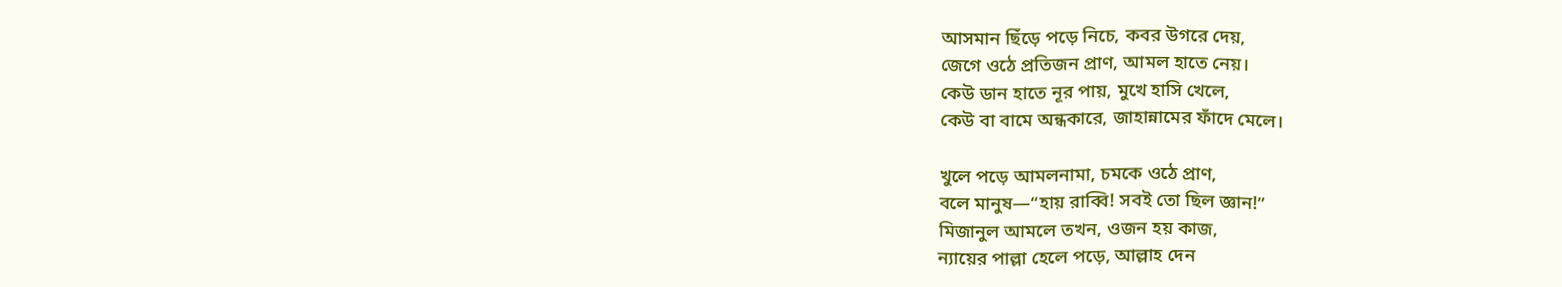আসমান ছিঁড়ে পড়ে নিচে, কবর উগরে দেয়,
জেগে ওঠে প্রতিজন প্রাণ, আমল হাতে নেয়।
কেউ ডান হাতে নূর পায়, মুখে হাসি খেলে,
কেউ বা বামে অন্ধকারে, জাহান্নামের ফাঁদে মেলে।

খুলে পড়ে আমলনামা, চমকে ওঠে প্রাণ,
বলে মানুষ—“হায় রাব্বি! সবই তো ছিল জ্ঞান!”
মিজানুল আমলে তখন, ওজন হয় কাজ,
ন্যায়ের পাল্লা হেলে পড়ে, আল্লাহ দেন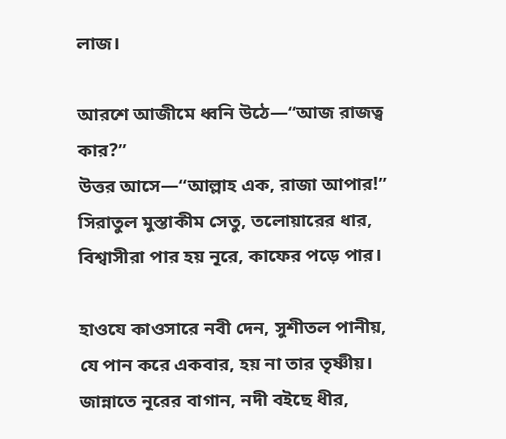লাজ।

আরশে আজীমে ধ্বনি উঠে—“আজ রাজত্ব কার?”
উত্তর আসে—“আল্লাহ এক, রাজা আপার!”
সিরাতুল মুস্তাকীম সেতু, তলোয়ারের ধার,
বিশ্বাসীরা পার হয় নূরে, কাফের পড়ে পার।

হাওযে কাওসারে নবী দেন, সুশীতল পানীয়,
যে পান করে একবার, হয় না তার তৃষ্ণীয়।
জান্নাতে নূরের বাগান, নদী বইছে ধীর,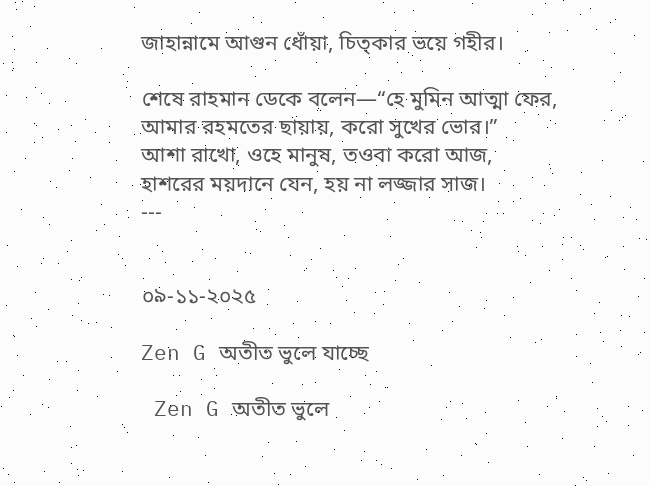জাহান্নামে আগুন ধোঁয়া, চিত্কার ভয়ে গহীর।

শেষে রাহমান ডেকে বলেন—“হে মুমিন আত্মা ফের,
আমার রহমতের ছায়ায়, করো সুখের ভোর।”
আশা রাখো, ওহে মানুষ, তওবা করো আজ,
হাশরের ময়দানে যেন, হয় না লজ্জার সাজ।
---


০৯-১১-২০২৫

Zen G অতীত ভুলে যাচ্ছে

 Zen G অতীত ভুলে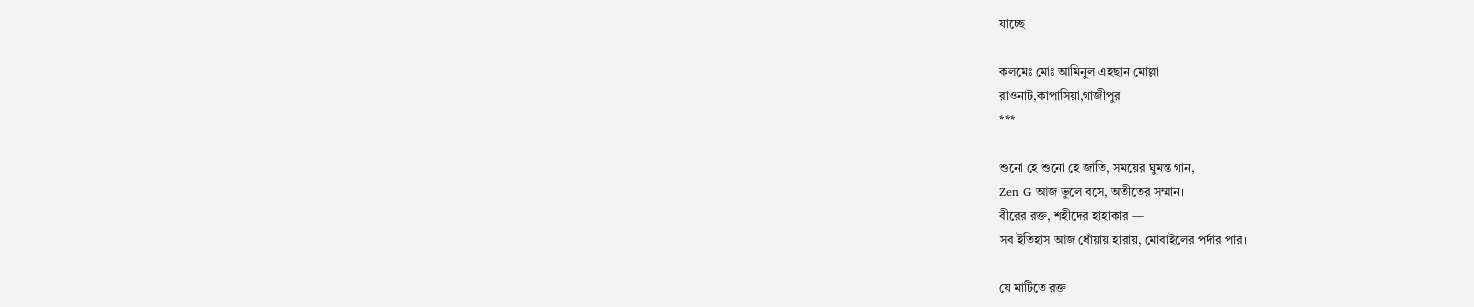যাচ্ছে

কলমেঃ মোঃ আমিনুল এহছান মোল্লা
রাওনাট,কাপাসিয়া,গাজীপুর
***

শুনো হে শুনো হে জাতি, সময়ের ঘুমন্ত গান,
Zen G আজ ভুলে বসে, অতীতের সম্মান।
বীরের রক্ত, শহীদের হাহাকার —
সব ইতিহাস আজ ধোঁয়ায় হারায়, মোবাইলের পর্দার পার।

যে মাটিতে রক্ত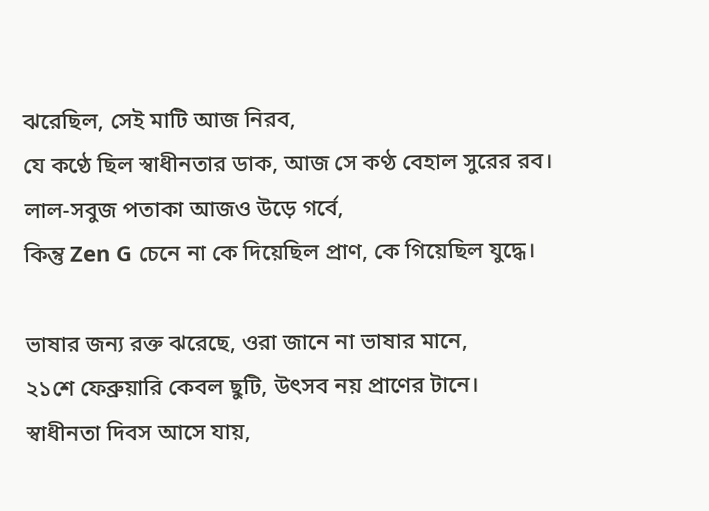ঝরেছিল, সেই মাটি আজ নিরব,
যে কণ্ঠে ছিল স্বাধীনতার ডাক, আজ সে কণ্ঠ বেহাল সুরের রব।
লাল-সবুজ পতাকা আজও উড়ে গর্বে,
কিন্তু Zen G চেনে না কে দিয়েছিল প্রাণ, কে গিয়েছিল যুদ্ধে।

ভাষার জন্য রক্ত ঝরেছে, ওরা জানে না ভাষার মানে,
২১শে ফেব্রুয়ারি কেবল ছুটি, উৎসব নয় প্রাণের টানে।
স্বাধীনতা দিবস আসে যায়,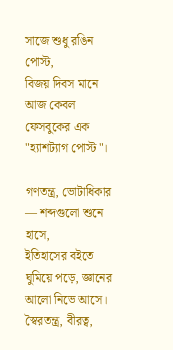সাজে শুধু রঙিন পোস্ট,
বিজয় দিবস মানে আজ কেবল ফেসবুকের এক "হ্যাশট্যাগ পোস্ট"।

গণতন্ত্র, ভোটাধিকার — শব্দগুলো শুনে হাসে,
ইতিহাসের বইতে ঘুমিয়ে পড়ে, জ্ঞানের আলো নিভে আসে।
স্বৈরতন্ত্র, বীরত্ব,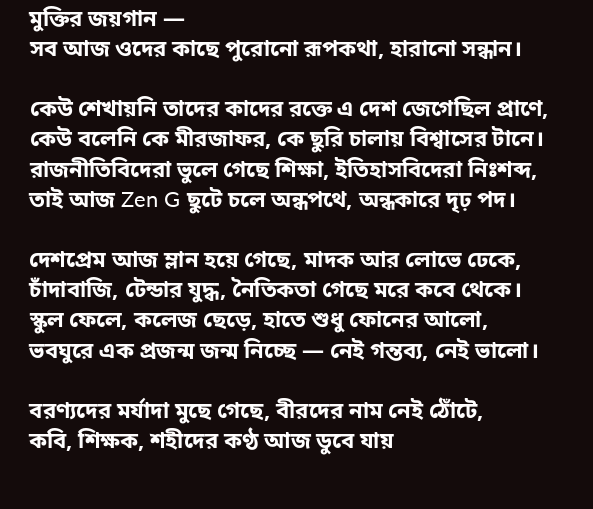মুক্তির জয়গান —
সব আজ ওদের কাছে পুরোনো রূপকথা, হারানো সন্ধান।

কেউ শেখায়নি তাদের কাদের রক্তে এ দেশ জেগেছিল প্রাণে,
কেউ বলেনি কে মীরজাফর, কে ছুরি চালায় বিশ্বাসের টানে।
রাজনীতিবিদেরা ভুলে গেছে শিক্ষা, ইতিহাসবিদেরা নিঃশব্দ,
তাই আজ Zen G ছুটে চলে অন্ধপথে, অন্ধকারে দৃঢ় পদ।

দেশপ্রেম আজ ম্লান হয়ে গেছে, মাদক আর লোভে ঢেকে,
চাঁদাবাজি, টেন্ডার যুদ্ধ, নৈতিকতা গেছে মরে কবে থেকে।
স্কুল ফেলে, কলেজ ছেড়ে, হাতে শুধু ফোনের আলো,
ভবঘুরে এক প্রজন্ম জন্ম নিচ্ছে — নেই গন্তব্য, নেই ভালো।

বরণ্যদের মর্যাদা মুছে গেছে, বীরদের নাম নেই ঠোঁটে,
কবি, শিক্ষক, শহীদের কণ্ঠ আজ ডুবে যায়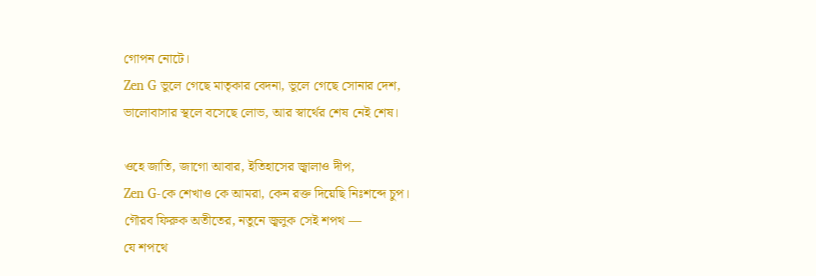গোপন নোটে।
Zen G ভুলে গেছে মাতৃকার বেদনা, ভুলে গেছে সোনার দেশ,
ভালোবাসার স্থলে বসেছে লোভ, আর স্বার্থের শেষ নেই শেষ।

ওহে জাতি, জাগো আবার, ইতিহাসের জ্বালাও দীপ,
Zen G-কে শেখাও কে আমরা, কেন রক্ত দিয়েছি নিঃশব্দে চুপ।
গৌরব ফিরুক অতীতের, নতুনে জ্বলুক সেই শপথ —
যে শপথে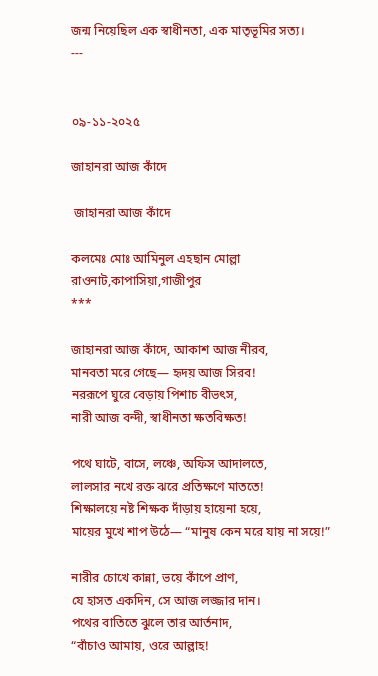জন্ম নিয়েছিল এক স্বাধীনতা, এক মাতৃভূমির সত্য।
---


০৯-১১-২০২৫

জাহানরা আজ কাঁদে

 জাহানরা আজ কাঁদে

কলমেঃ মোঃ আমিনুল এহছান মোল্লা
রাওনাট,কাপাসিয়া,গাজীপুর
***

জাহানরা আজ কাঁদে, আকাশ আজ নীরব,
মানবতা মরে গেছে— হৃদয় আজ সিরব!
নররূপে ঘুরে বেড়ায় পিশাচ বীভৎস,
নারী আজ বন্দী, স্বাধীনতা ক্ষতবিক্ষত!

পথে ঘাটে, বাসে, লঞ্চে, অফিস আদালতে,
লালসার নখে রক্ত ঝরে প্রতিক্ষণে মাততে!
শিক্ষালয়ে নষ্ট শিক্ষক দাঁড়ায় হায়েনা হয়ে,
মায়ের মুখে শাপ উঠে— “মানুষ কেন মরে যায় না সয়ে!”

নারীর চোখে কান্না, ভয়ে কাঁপে প্রাণ,
যে হাসত একদিন, সে আজ লজ্জার দান।
পথের বাতিতে ঝুলে তার আর্তনাদ,
“বাঁচাও আমায়, ওরে আল্লাহ!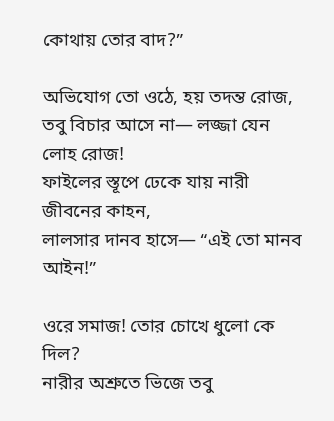কোথায় তোর বাদ?”

অভিযোগ তো ওঠে, হয় তদন্ত রোজ,
তবু বিচার আসে না— লজ্জা যেন লোহ রোজ!
ফাইলের স্তূপে ঢেকে যায় নারী জীবনের কাহন,
লালসার দানব হাসে— “এই তো মানব আইন!”

ওরে সমাজ! তোর চোখে ধুলো কে দিল?
নারীর অশ্রুতে ভিজে তবু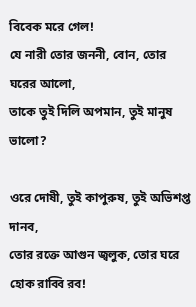বিবেক মরে গেল!
যে নারী তোর জননী, বোন, তোর ঘরের আলো,
তাকে তুই দিলি অপমান, তুই মানুষ ভালো?

ওরে দোষী, তুই কাপুরুষ, তুই অভিশপ্ত দানব,
তোর রক্তে আগুন জ্বলুক, তোর ঘরে হোক রাব্বি রব!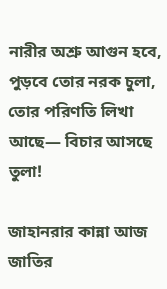নারীর অশ্রু আগুন হবে, পুড়বে তোর নরক চুলা,
তোর পরিণতি লিখা আছে— বিচার আসছে তুলা!

জাহানরার কান্না আজ জাতির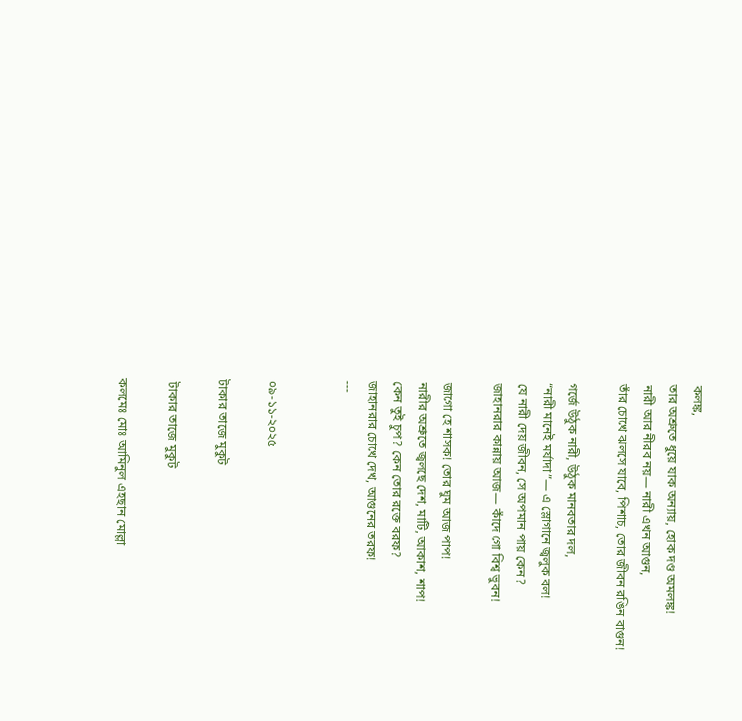কলঙ্ক,
তার অশ্রুতে ধুয়ে যাক অন্যায়, হোক দণ্ড অমলঙ্ক!
নারী আর নীরব নয়— নারী এখন আগুন,
তাঁর চোখে ঝলসে যাবে, পিশাচ, তোর জীবন রঙিন বাগুন!

গর্জে উঠুক নারী, উঠুক মানবতার দল,
“নারী মানেই মর্যাদা”— এ স্লোগানে জ্বলুক বল!
যে নারী দেয় জীবন, সে অপমান পায় কেন?
জাহানরার কান্নায় আজ— কাঁদে গো বিশ্ব ভুবন!

জাগো হে শাসক! তোর ঘুম আজ পাপ!
নারীর অশ্রুতে জ্বলছে দেশ, মাটি, আকাশ, শাপ!
কেন তুই চুপ? কেন তোর রক্তে বরফ?
জাহানরার চোখে দেখ, আগুনের তরফ!
---


০৯-১১-২০২৫

টাকার তাজে মুকুট

 টাকার তাজে মুকুট

কলমেঃ মোঃ আমিনুল এহছান মোল্লা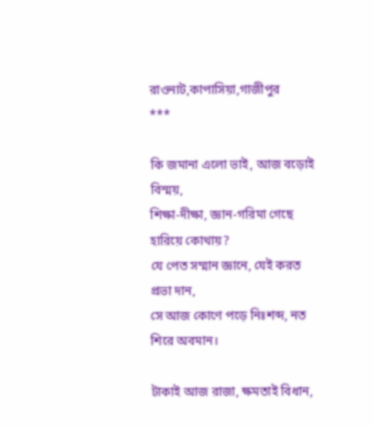রাওনাট,কাপাসিয়া,গাজীপুর
***

কি জমানা এলো ভাই, আজ বড়োই বিস্ময়,
শিক্ষা-দীক্ষা, জ্ঞান-গরিমা গেছে হারিয়ে কোথায়?
যে পেত সম্মান জ্ঞানে, যেই করত প্রভা দান,
সে আজ কোণে পড়ে নিঃশব্দ, নত শিরে অবমান।

টাকাই আজ রাজা, ক্ষমতাই বিধান,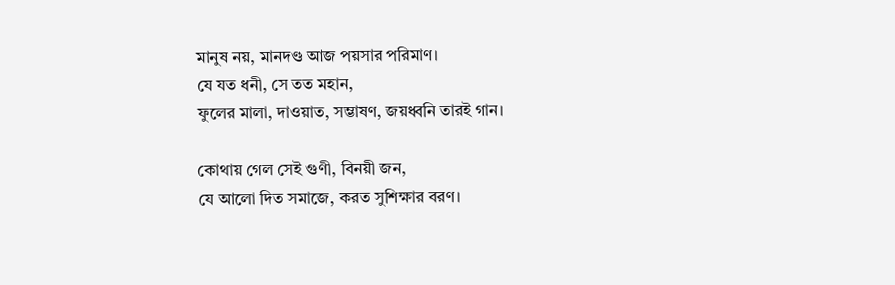মানুষ নয়, মানদণ্ড আজ পয়সার পরিমাণ।
যে যত ধনী, সে তত মহান,
ফুলের মালা, দাওয়াত, সম্ভাষণ, জয়ধ্বনি তারই গান।

কোথায় গেল সেই গুণী, বিনয়ী জন,
যে আলো দিত সমাজে, করত সুশিক্ষার বরণ।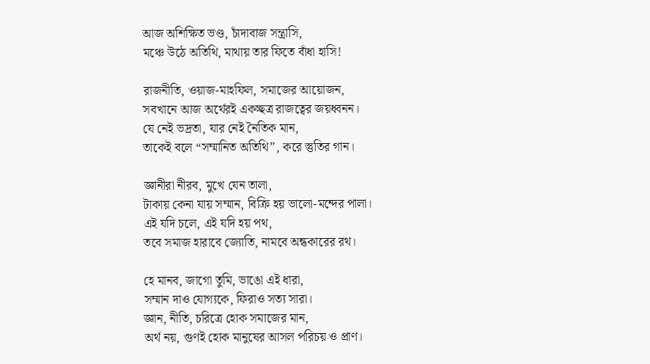আজ অশিক্ষিত ভণ্ড, চাঁদাবাজ সন্ত্রাসি,
মঞ্চে উঠে অতিথি, মাথায় তার ফিতে বাঁধা হাসি!

রাজনীতি, ওয়াজ-মাহফিল, সমাজের আয়োজন,
সবখানে আজ অর্থেরই একচ্ছত্র রাজত্বের জয়ধ্বনন।
যে নেই ভদ্রতা, যার নেই নৈতিক মান,
তাকেই বলে “সম্মানিত অতিথি”, করে স্তুতির গান।

জ্ঞানীরা নীরব, মুখে যেন তালা,
টাকায় কেনা যায় সম্মান, বিক্রি হয় ভালো-মন্দের পালা।
এই যদি চলে, এই যদি হয় পথ,
তবে সমাজ হারাবে জ্যোতি, নামবে অন্ধকারের রথ।

হে মানব, জাগো তুমি, ভাঙো এই ধারা,
সম্মান দাও যোগ্যকে, ফিরাও সত্য সারা।
জ্ঞান, নীতি, চরিত্রে হোক সমাজের মান,
অর্থ নয়, গুণই হোক মানুষের আসল পরিচয় ও প্রাণ।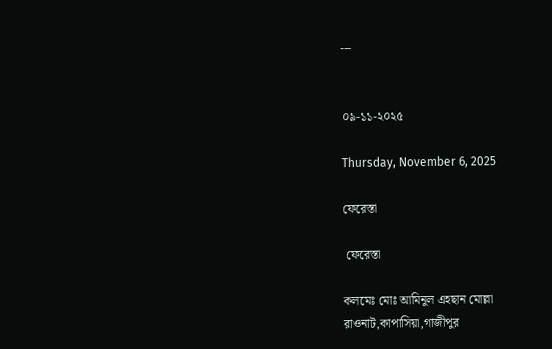---


০৯-১১-২০২৫

Thursday, November 6, 2025

ফেরেস্তা

 ফেরেস্তা

কলমেঃ মোঃ আমিনুল এহছান মোল্লা
রাওনাট,কাপাসিয়া,গাজীপুর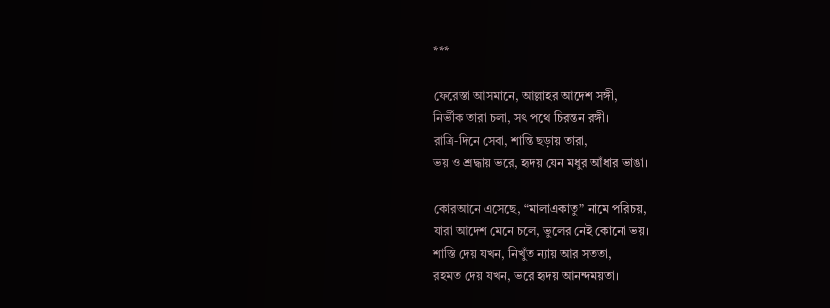***

ফেরেস্তা আসমানে, আল্লাহর আদেশ সঙ্গী,
নির্ভীক তারা চলা, সৎ পথে চিরন্তন রঙ্গী।
রাত্রি-দিনে সেবা, শান্তি ছড়ায় তারা,
ভয় ও শ্রদ্ধায় ভরে, হৃদয় যেন মধুর আঁধার ভাঙা।

কোরআনে এসেছে, “মালাএকাতু” নামে পরিচয়,
যারা আদেশ মেনে চলে, ভুলের নেই কোনো ভয়।
শাস্তি দেয় যখন, নিখুঁত ন্যায় আর সততা,
রহমত দেয় যখন, ভরে হৃদয় আনন্দময়তা।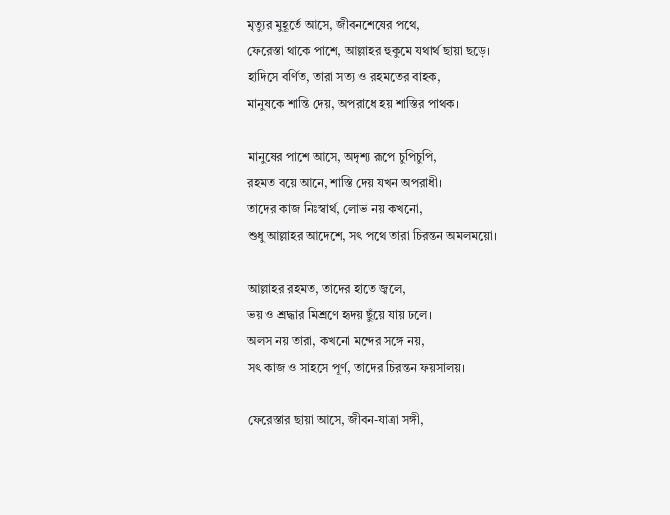মৃত্যুর মুহূর্তে আসে, জীবনশেষের পথে,
ফেরেস্তা থাকে পাশে, আল্লাহর হুকুমে যথার্থ ছায়া ছড়ে।
হাদিসে বর্ণিত, তারা সত্য ও রহমতের বাহক,
মানুষকে শান্তি দেয়, অপরাধে হয় শাস্তির পাথক।

মানুষের পাশে আসে, অদৃশ্য রূপে চুপিচুপি,
রহমত বয়ে আনে, শাস্তি দেয় যখন অপরাধী।
তাদের কাজ নিঃস্বার্থ, লোভ নয় কখনো,
শুধু আল্লাহর আদেশে, সৎ পথে তারা চিরন্তন অমলময়ো।

আল্লাহর রহমত, তাদের হাতে জ্বলে,
ভয় ও শ্রদ্ধার মিশ্রণে হৃদয় ছুঁয়ে যায় ঢলে।
অলস নয় তারা, কখনো মন্দের সঙ্গে নয়,
সৎ কাজ ও সাহসে পূর্ণ, তাদের চিরন্তন ফয়সালয়।

ফেরেস্তার ছায়া আসে, জীবন-যাত্রা সঙ্গী,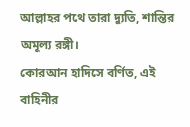আল্লাহর পথে তারা দ্যুতি, শান্তির অমূল্য রঙ্গী।
কোরআন হাদিসে বর্ণিত, এই বাহিনীর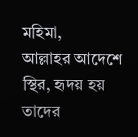মহিমা,
আল্লাহর আদেশে স্থির, হৃদয় হয় তাদের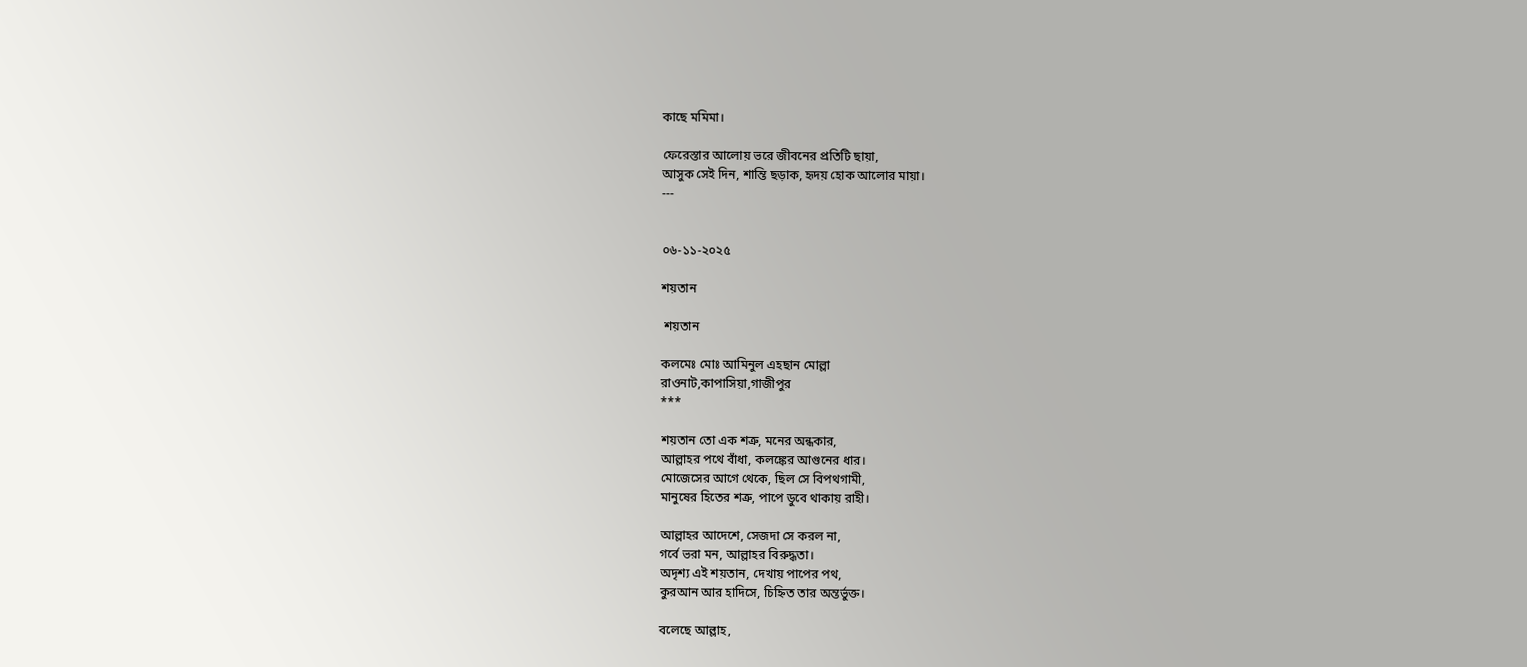কাছে মমিমা।

ফেরেস্তার আলোয় ভরে জীবনের প্রতিটি ছায়া,
আসুক সেই দিন, শান্তি ছড়াক, হৃদয় হোক আলোর মায়া।
---


০৬-১১-২০২৫

শয়তান

 শয়তান

কলমেঃ মোঃ আমিনুল এহছান মোল্লা
রাওনাট,কাপাসিয়া,গাজীপুর
***

শয়তান তো এক শত্রু, মনের অন্ধকার,
আল্লাহর পথে বাঁধা, কলঙ্কের আগুনের ধার।
মোজেসের আগে থেকে, ছিল সে বিপথগামী,
মানুষের হিতের শত্রু, পাপে ডুবে থাকায় রাহী।

আল্লাহর আদেশে, সেজদা সে করল না,
গর্বে ভরা মন, আল্লাহর বিরুদ্ধতা।
অদৃশ্য এই শয়তান, দেখায় পাপের পথ,
কুরআন আর হাদিসে, চিহ্নিত তার অন্তর্ভুক্ত।

বলেছে আল্লাহ,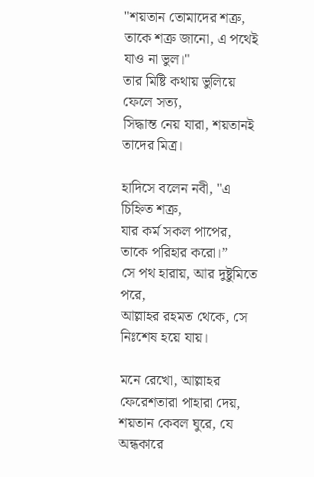"শয়তান তোমাদের শত্রু,
তাকে শত্রু জানো, এ পথেই যাও না ভুল।"
তার মিষ্টি কথায় ভুলিয়ে ফেলে সত্য,
সিদ্ধান্ত নেয় যারা, শয়তানই তাদের মিত্র।

হাদিসে বলেন নবী, "এ চিহ্নিত শত্রু,
যার কর্ম সকল পাপের, তাকে পরিহার করো।”
সে পথ হারায়, আর দুষ্টুমিতে পরে,
আল্লাহর রহমত থেকে, সে নিঃশেষ হয়ে যায়।

মনে রেখো, আল্লাহর ফেরেশতারা পাহারা দেয়,
শয়তান কেবল ঘুরে, যে অন্ধকারে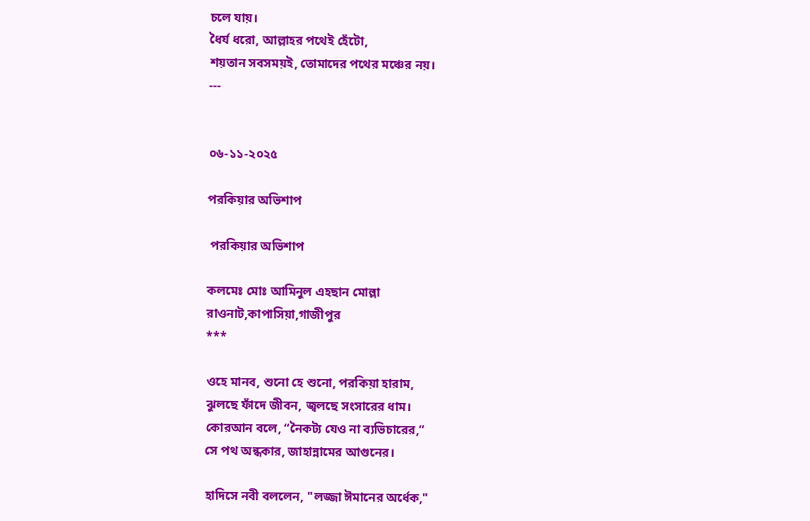চলে যায়।
ধৈর্য ধরো, আল্লাহর পথেই হেঁটো,
শয়তান সবসময়ই, তোমাদের পথের মঞ্চের নয়।
---


০৬-১১-২০২৫

পরকিয়ার অভিশাপ

 পরকিয়ার অভিশাপ

কলমেঃ মোঃ আমিনুল এহছান মোল্লা
রাওনাট,কাপাসিয়া,গাজীপুর
***

ওহে মানব, শুনো হে শুনো, পরকিয়া হারাম,
ঝুলছে ফাঁদে জীবন, জ্বলছে সংসারের ধাম।
কোরআন বলে, “নৈকট্য যেও না ব্যভিচারের,”
সে পথ অন্ধকার, জাহান্নামের আগুনের।

হাদিসে নবী বললেন, "লজ্জা ঈমানের অর্ধেক,"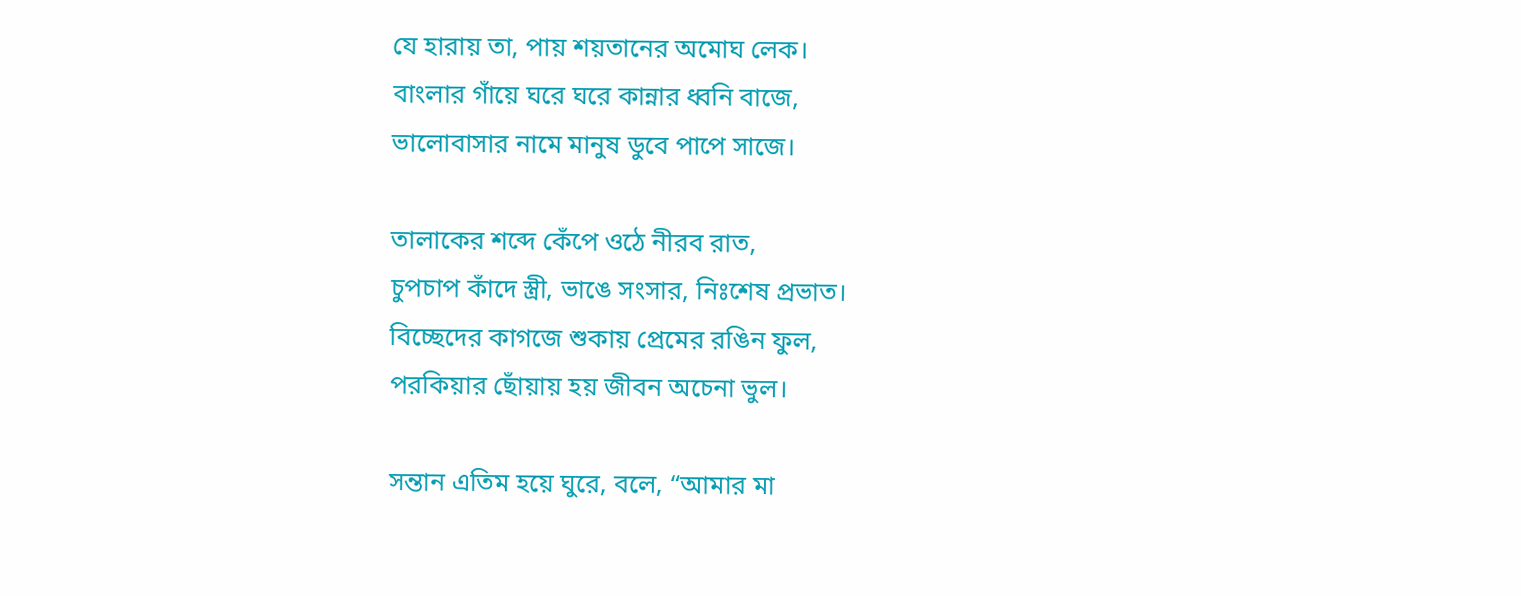যে হারায় তা, পায় শয়তানের অমোঘ লেক।
বাংলার গাঁয়ে ঘরে ঘরে কান্নার ধ্বনি বাজে,
ভালোবাসার নামে মানুষ ডুবে পাপে সাজে।

তালাকের শব্দে কেঁপে ওঠে নীরব রাত,
চুপচাপ কাঁদে স্ত্রী, ভাঙে সংসার, নিঃশেষ প্রভাত।
বিচ্ছেদের কাগজে শুকায় প্রেমের রঙিন ফুল,
পরকিয়ার ছোঁয়ায় হয় জীবন অচেনা ভুল।

সন্তান এতিম হয়ে ঘুরে, বলে, “আমার মা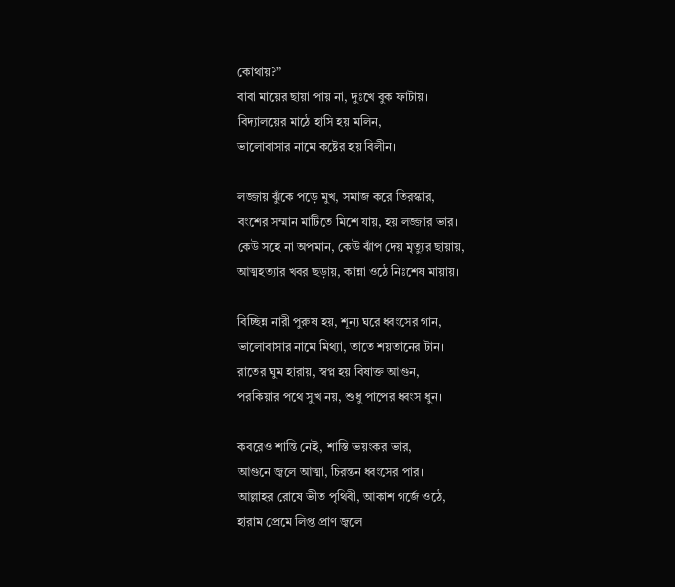কোথায়?”
বাবা মায়ের ছায়া পায় না, দুঃখে বুক ফাটায়।
বিদ্যালয়ের মাঠে হাসি হয় মলিন,
ভালোবাসার নামে কষ্টের হয় বিলীন।

লজ্জায় ঝুঁকে পড়ে মুখ, সমাজ করে তিরস্কার,
বংশের সম্মান মাটিতে মিশে যায়, হয় লজ্জার ভার।
কেউ সহে না অপমান, কেউ ঝাঁপ দেয় মৃত্যুর ছায়ায়,
আত্মহত্যার খবর ছড়ায়, কান্না ওঠে নিঃশেষ মায়ায়।

বিচ্ছিন্ন নারী পুরুষ হয়, শূন্য ঘরে ধ্বংসের গান,
ভালোবাসার নামে মিথ্যা, তাতে শয়তানের টান।
রাতের ঘুম হারায়, স্বপ্ন হয় বিষাক্ত আগুন,
পরকিয়ার পথে সুখ নয়, শুধু পাপের ধ্বংস ধুন।

কবরেও শান্তি নেই, শাস্তি ভয়ংকর ভার,
আগুনে জ্বলে আত্মা, চিরন্তন ধ্বংসের পার।
আল্লাহর রোষে ভীত পৃথিবী, আকাশ গর্জে ওঠে,
হারাম প্রেমে লিপ্ত প্রাণ জ্বলে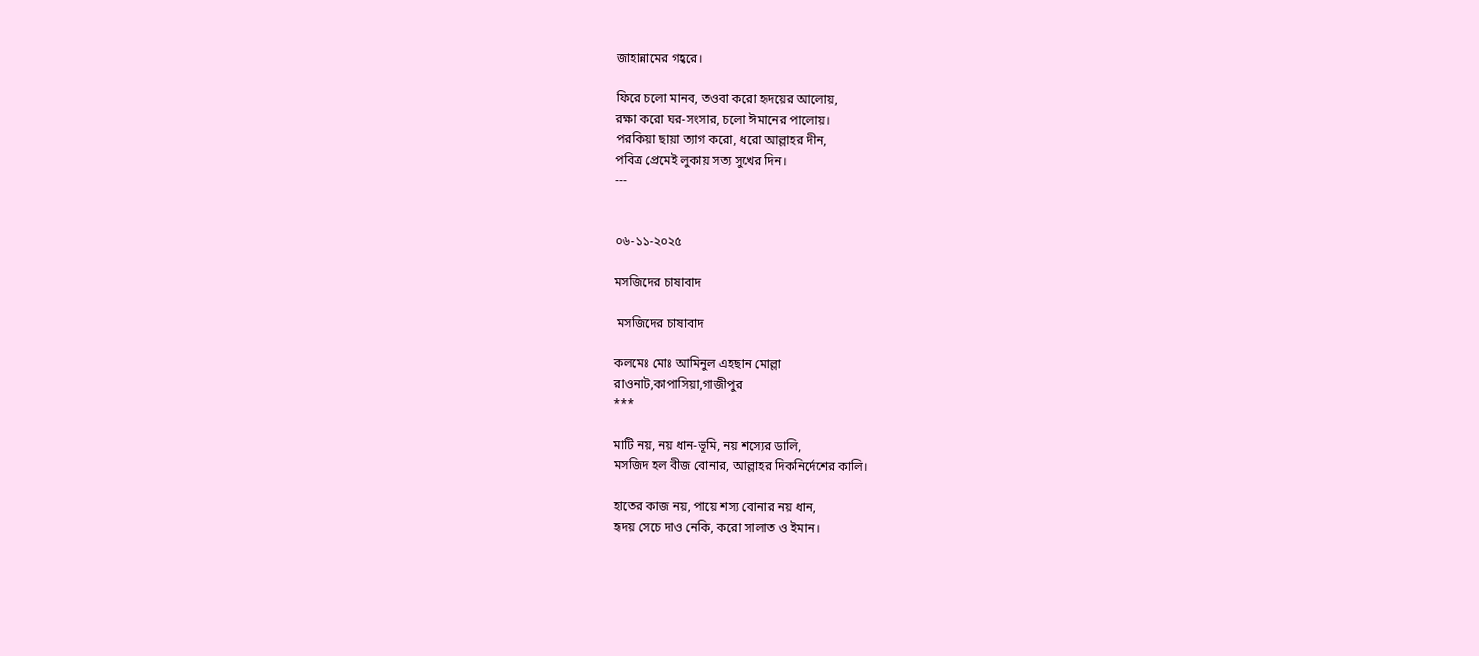জাহান্নামের গহ্বরে।

ফিরে চলো মানব, তওবা করো হৃদয়ের আলোয়,
রক্ষা করো ঘর-সংসার, চলো ঈমানের পালোয়।
পরকিয়া ছায়া ত্যাগ করো, ধরো আল্লাহর দীন,
পবিত্র প্রেমেই লুকায় সত্য সুখের দিন।
---


০৬-১১-২০২৫

মসজিদের চাষাবাদ

 মসজিদের চাষাবাদ

কলমেঃ মোঃ আমিনুল এহছান মোল্লা
রাওনাট,কাপাসিয়া,গাজীপুর
***

মাটি নয়, নয় ধান-ভূমি, নয় শস্যের ডালি,
মসজিদ হল বীজ বোনার, আল্লাহর দিকনির্দেশের কালি।

হাতের কাজ নয়, পায়ে শস্য বোনার নয় ধান,
হৃদয় সেচে দাও নেকি, করো সালাত ও ইমান।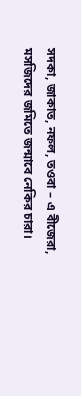সদকা, জাকাত, নফল, তওবা – এ বীজেরা,
মসজিদের জমিতে জন্মাবে নেকির চারা।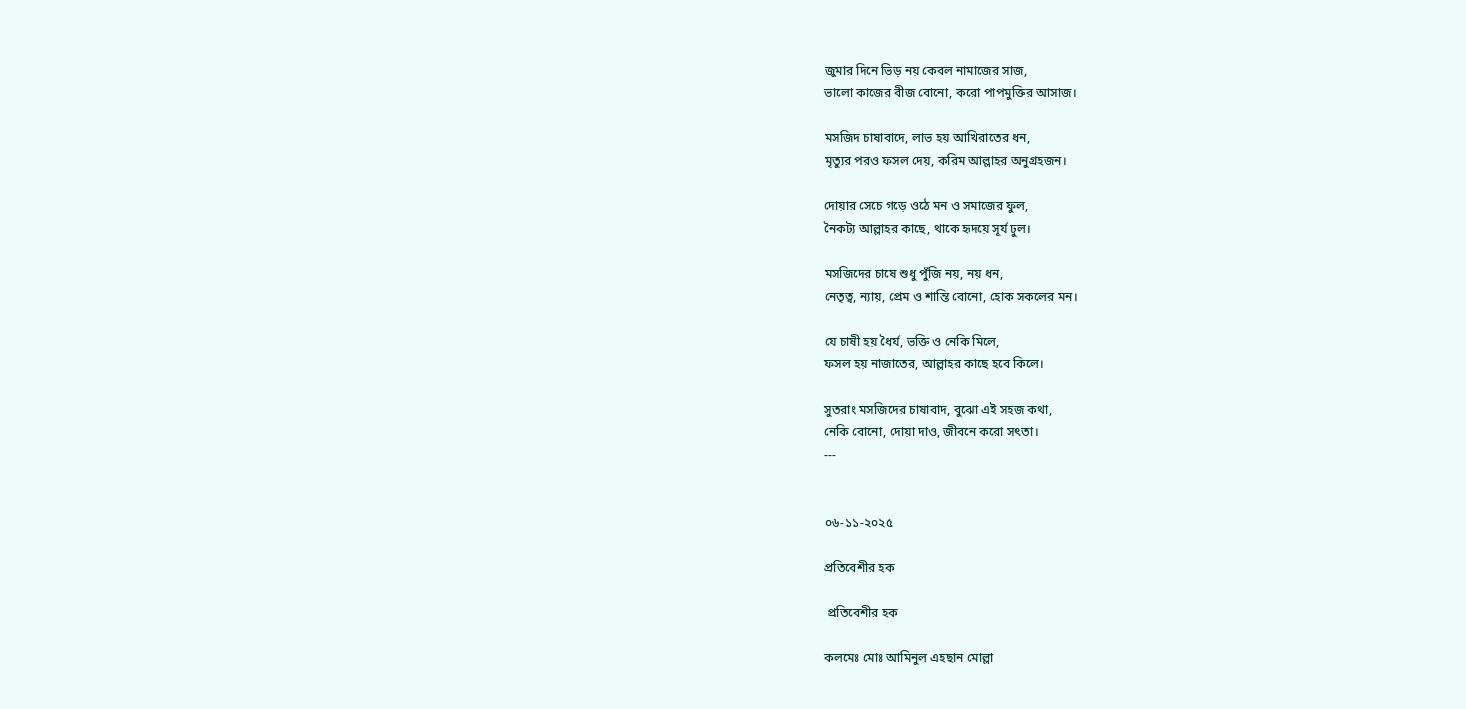জুমার দিনে ভিড় নয় কেবল নামাজের সাজ,
ভালো কাজের বীজ বোনো, করো পাপমুক্তির আসাজ।

মসজিদ চাষাবাদে, লাভ হয় আখিরাতের ধন,
মৃত্যুর পরও ফসল দেয়, করিম আল্লাহর অনুগ্রহজন।

দোয়ার সেচে গড়ে ওঠে মন ও সমাজের ফুল,
নৈকট্য আল্লাহর কাছে, থাকে হৃদয়ে সূর্য ঢুল।

মসজিদের চাষে শুধু পুঁজি নয়, নয় ধন,
নেতৃত্ব, ন্যায়, প্রেম ও শান্তি বোনো, হোক সকলের মন।

যে চাষী হয় ধৈর্য, ভক্তি ও নেকি মিলে,
ফসল হয় নাজাতের, আল্লাহর কাছে হবে কিলে।

সুতরাং মসজিদের চাষাবাদ, বুঝো এই সহজ কথা,
নেকি বোনো, দোয়া দাও, জীবনে করো সৎতা।
---


০৬-১১-২০২৫

প্রতিবেশীর হক

 প্রতিবেশীর হক

কলমেঃ মোঃ আমিনুল এহছান মোল্লা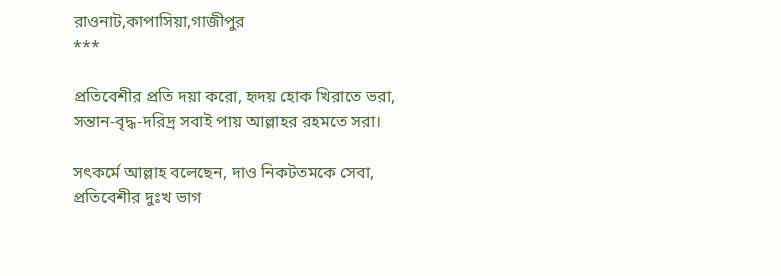রাওনাট,কাপাসিয়া,গাজীপুর
***

প্রতিবেশীর প্রতি দয়া করো, হৃদয় হোক খিরাতে ভরা,
সন্তান-বৃদ্ধ-দরিদ্র সবাই পায় আল্লাহর রহমতে সরা।

সৎকর্মে আল্লাহ বলেছেন, দাও নিকটতমকে সেবা,
প্রতিবেশীর দুঃখ ভাগ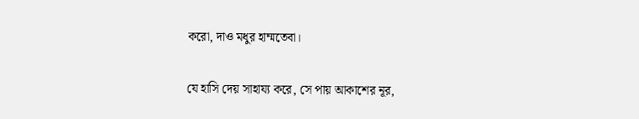করো, দাও মধুর হাম্মতেবা।

যে হাসি দেয় সাহায্য করে, সে পায় আকাশের নূর,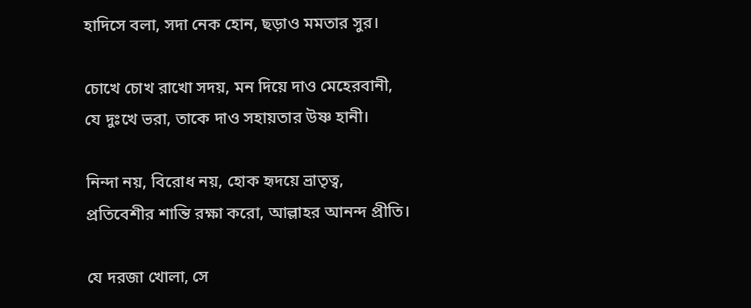হাদিসে বলা, সদা নেক হোন, ছড়াও মমতার সুর।

চোখে চোখ রাখো সদয়, মন দিয়ে দাও মেহেরবানী,
যে দুঃখে ভরা, তাকে দাও সহায়তার উষ্ণ হানী।

নিন্দা নয়, বিরোধ নয়, হোক হৃদয়ে ভ্রাতৃত্ব,
প্রতিবেশীর শান্তি রক্ষা করো, আল্লাহর আনন্দ প্রীতি।

যে দরজা খোলা, সে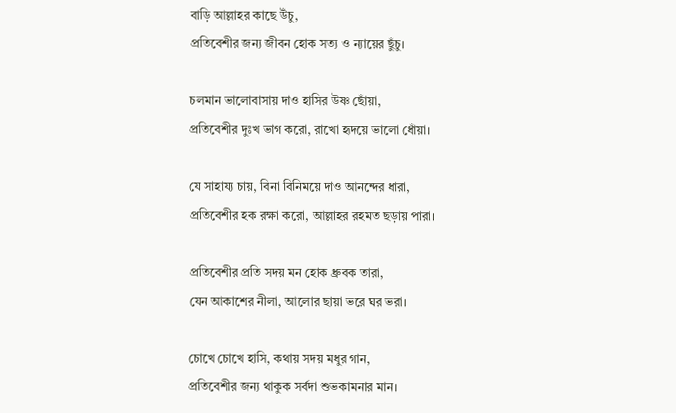বাড়ি আল্লাহর কাছে উঁচু,
প্রতিবেশীর জন্য জীবন হোক সত্য ও ন্যায়ের ছুঁচু।

চলমান ভালোবাসায় দাও হাসির উষ্ণ ছোঁয়া,
প্রতিবেশীর দুঃখ ভাগ করো, রাখো হৃদয়ে ভালো ধোঁয়া।

যে সাহায্য চায়, বিনা বিনিময়ে দাও আনন্দের ধারা,
প্রতিবেশীর হক রক্ষা করো, আল্লাহর রহমত ছড়ায় পারা।

প্রতিবেশীর প্রতি সদয় মন হোক ধ্রুবক তারা,
যেন আকাশের নীলা, আলোর ছায়া ভরে ঘর ভরা।

চোখে চোখে হাসি, কথায় সদয় মধুর গান,
প্রতিবেশীর জন্য থাকুক সর্বদা শুভকামনার মান।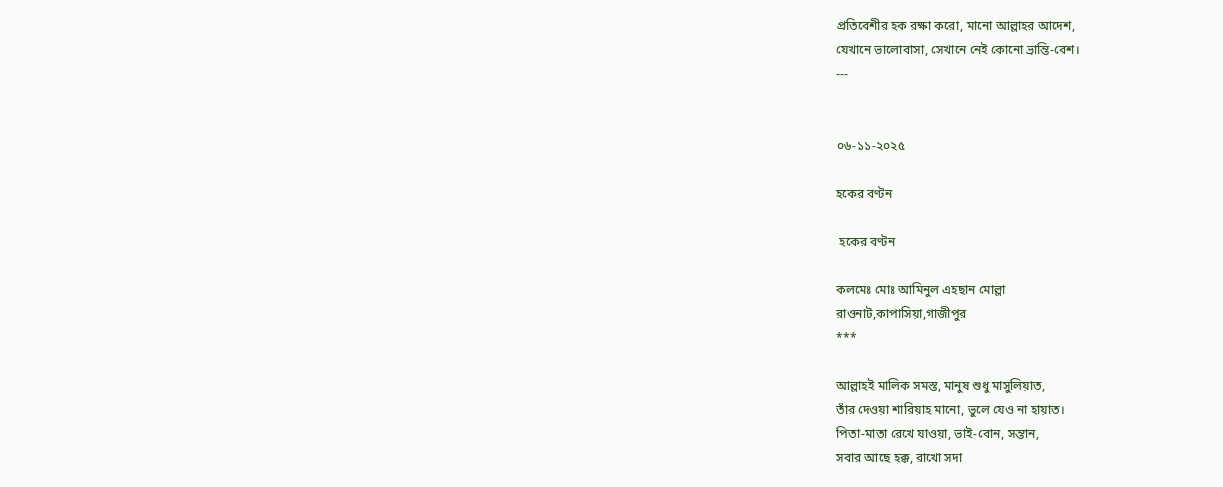প্রতিবেশীর হক রক্ষা করো, মানো আল্লাহর আদেশ,
যেখানে ভালোবাসা, সেখানে নেই কোনো ভ্রান্তি-বেশ।
---


০৬-১১-২০২৫

হকের বণ্টন

 হকের বণ্টন

কলমেঃ মোঃ আমিনুল এহছান মোল্লা
রাওনাট,কাপাসিয়া,গাজীপুর
***

আল্লাহই মালিক সমস্ত, মানুষ শুধু মাসুলিয়াত,
তাঁর দেওয়া শারিয়াহ মানো, ভুলে যেও না হায়াত।
পিতা-মাতা রেখে যাওয়া, ভাই-বোন, সন্তান,
সবার আছে হক্ক, রাখো সদা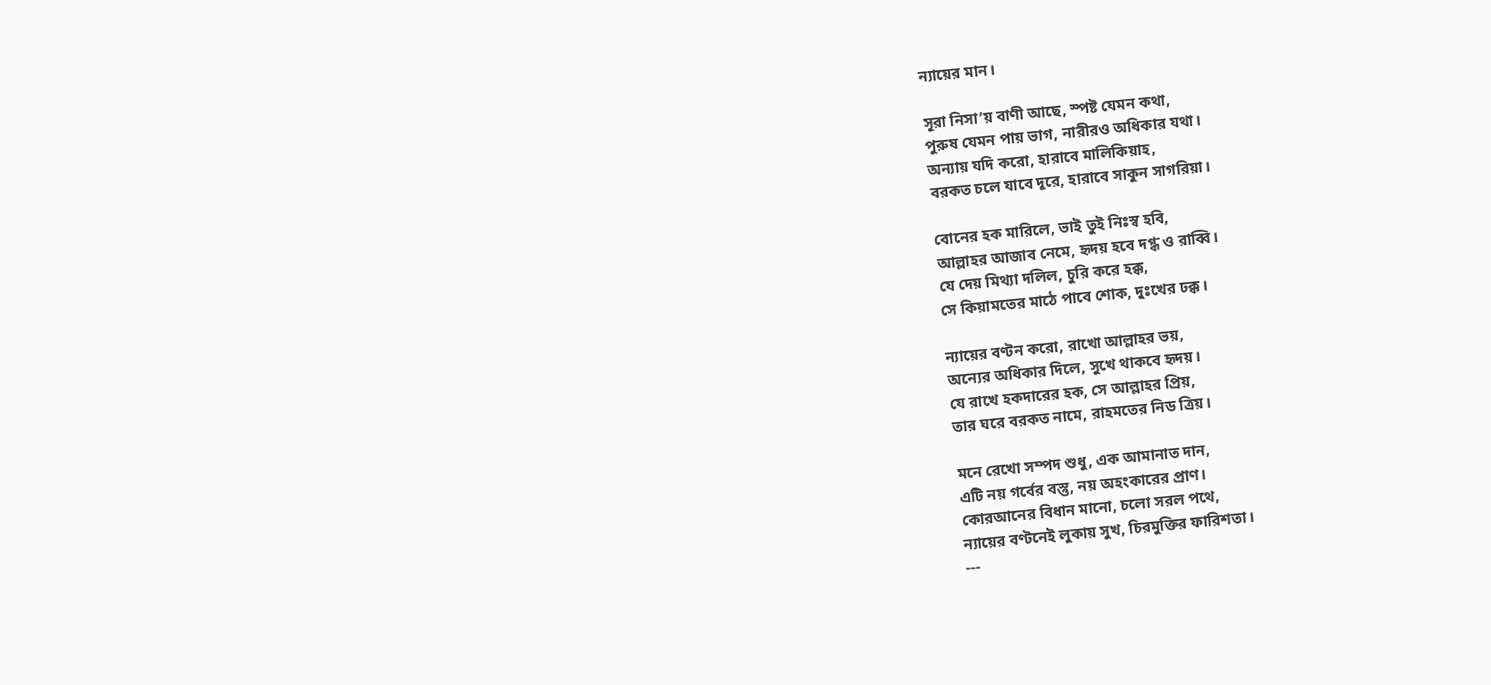ন্যায়ের মান।

সূরা নিসা’য় বাণী আছে, স্পষ্ট যেমন কথা,
পুরুষ যেমন পায় ভাগ, নারীরও অধিকার যথা।
অন্যায় যদি করো, হারাবে মালিকিয়াহ,
বরকত চলে যাবে দূরে, হারাবে সাকুন সাগরিয়া।

বোনের হক মারিলে, ভাই তুই নিঃস্ব হবি,
আল্লাহর আজাব নেমে, হৃদয় হবে দগ্ধ ও রাব্বি।
যে দেয় মিথ্যা দলিল, চুরি করে হক্ক,
সে কিয়ামতের মাঠে পাবে শোক, দুঃখের ঢক্ক।

ন্যায়ের বণ্টন করো, রাখো আল্লাহর ভয়,
অন্যের অধিকার দিলে, সুখে থাকবে হৃদয়।
যে রাখে হকদারের হক, সে আল্লাহর প্রিয়,
তার ঘরে বরকত নামে, রাহমতের নিড ত্রিয়।

মনে রেখো সম্পদ শুধু, এক আমানাত দান,
এটি নয় গর্বের বস্তু, নয় অহংকারের প্রাণ।
কোরআনের বিধান মানো, চলো সরল পথে,
ন্যায়ের বণ্টনেই লুকায় সুখ, চিরমুক্তির ফারিশতা।
---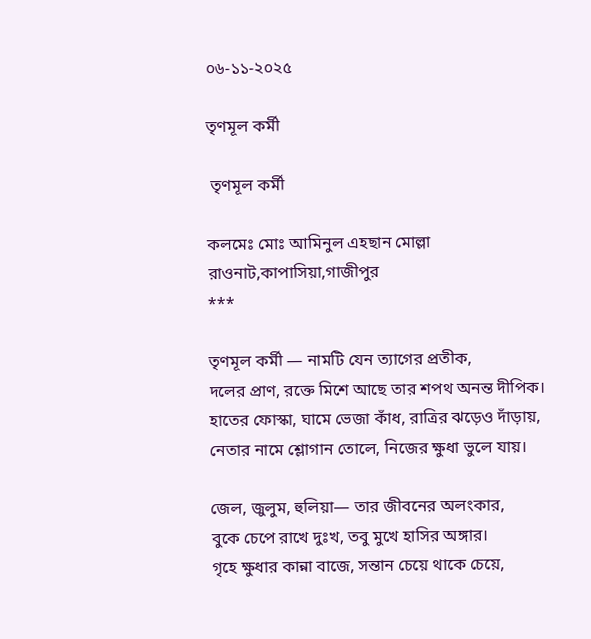০৬-১১-২০২৫

তৃণমূল কর্মী

 তৃণমূল কর্মী

কলমেঃ মোঃ আমিনুল এহছান মোল্লা
রাওনাট,কাপাসিয়া,গাজীপুর
***

তৃণমূল কর্মী — নামটি যেন ত্যাগের প্রতীক,
দলের প্রাণ, রক্তে মিশে আছে তার শপথ অনন্ত দীপিক।
হাতের ফোস্কা, ঘামে ভেজা কাঁধ, রাত্রির ঝড়েও দাঁড়ায়,
নেতার নামে শ্লোগান তোলে, নিজের ক্ষুধা ভুলে যায়।

জেল, জুলুম, হুলিয়া— তার জীবনের অলংকার,
বুকে চেপে রাখে দুঃখ, তবু মুখে হাসির অঙ্গার।
গৃহে ক্ষুধার কান্না বাজে, সন্তান চেয়ে থাকে চেয়ে,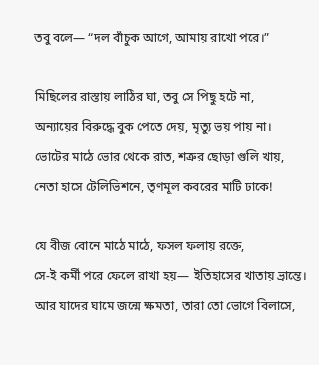তবু বলে— “দল বাঁচুক আগে, আমায় রাখো পরে।”

মিছিলের রাস্তায় লাঠির ঘা, তবু সে পিছু হটে না,
অন্যায়ের বিরুদ্ধে বুক পেতে দেয়, মৃত্যু ভয় পায় না।
ভোটের মাঠে ভোর থেকে রাত, শত্রুর ছোড়া গুলি খায়,
নেতা হাসে টেলিভিশনে, তৃণমূল কবরের মাটি ঢাকে!

যে বীজ বোনে মাঠে মাঠে, ফসল ফলায় রক্তে,
সে-ই কর্মী পরে ফেলে রাখা হয়— ইতিহাসের খাতায় ভ্রান্তে।
আর যাদের ঘামে জন্মে ক্ষমতা, তারা তো ভোগে বিলাসে,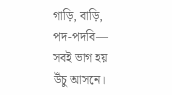গাড়ি, বাড়ি, পদ-পদবি— সবই ভাগ হয় উঁচু আসনে।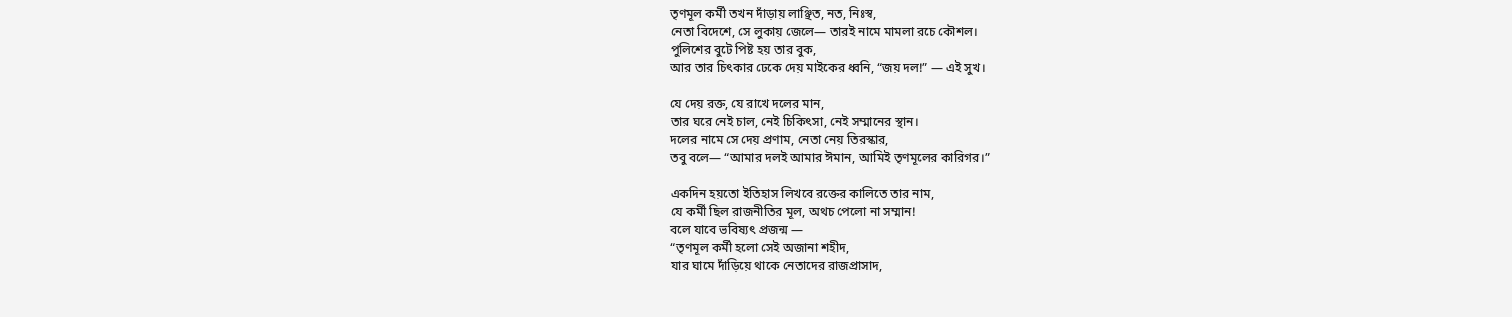তৃণমূল কর্মী তখন দাঁড়ায় লাঞ্ছিত, নত, নিঃস্ব,
নেতা বিদেশে, সে লুকায় জেলে— তারই নামে মামলা রচে কৌশল।
পুলিশের বুটে পিষ্ট হয় তার বুক,
আর তার চিৎকার ঢেকে দেয় মাইকের ধ্বনি, “জয় দল!” — এই সুখ।

যে দেয় রক্ত, যে রাখে দলের মান,
তার ঘরে নেই চাল, নেই চিকিৎসা, নেই সম্মানের স্থান।
দলের নামে সে দেয় প্রণাম, নেতা নেয় তিরস্কার,
তবু বলে— “আমার দলই আমার ঈমান, আমিই তৃণমূলের কারিগর।”

একদিন হয়তো ইতিহাস লিখবে রক্তের কালিতে তার নাম,
যে কর্মী ছিল রাজনীতির মূল, অথচ পেলো না সম্মান!
বলে যাবে ভবিষ্যৎ প্রজন্ম —
“তৃণমূল কর্মী হলো সেই অজানা শহীদ,
যার ঘামে দাঁড়িয়ে থাকে নেতাদের রাজপ্রাসাদ,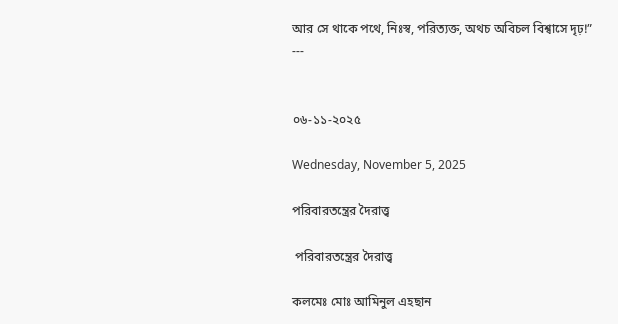আর সে থাকে পথে, নিঃস্ব, পরিত্যক্ত, অথচ অবিচল বিশ্বাসে দৃঢ়!”
---


০৬-১১-২০২৫

Wednesday, November 5, 2025

পরিবারতন্ত্রের দৈরাত্ত্ব

 পরিবারতন্ত্রের দৈরাত্ত্ব

কলমেঃ মোঃ আমিনুল এহছান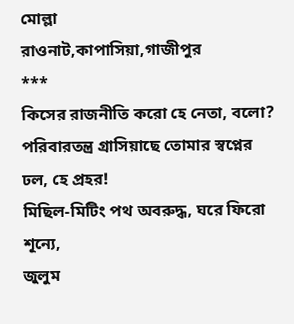মোল্লা
রাওনাট,কাপাসিয়া,গাজীপুর
***
কিসের রাজনীতি করো হে নেতা, বলো?
পরিবারতন্ত্র গ্রাসিয়াছে তোমার স্বপ্নের ঢল, হে প্রহর!
মিছিল-মিটিং পথ অবরুদ্ধ, ঘরে ফিরো শূন্যে,
জুলুম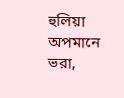হুলিয়া অপমানে ভরা,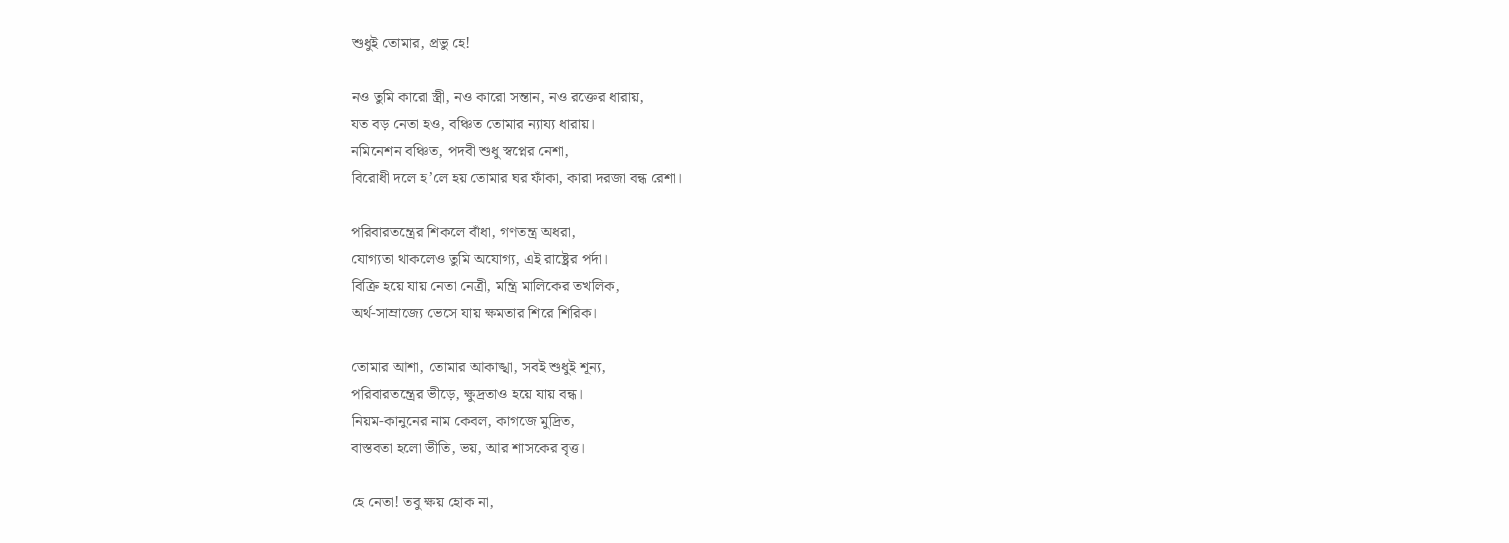শুধুই তোমার, প্রভু হে!

নও তুমি কারো স্ত্রী, নও কারো সন্তান, নও রক্তের ধারায়,
যত বড় নেতা হও, বঞ্চিত তোমার ন্যায্য ধারায়।
নমিনেশন বঞ্চিত, পদবী শুধু স্বপ্নের নেশা,
বিরোধী দলে হ’লে হয় তোমার ঘর ফাঁকা, কারা দরজা বন্ধ রেশা।

পরিবারতন্ত্রের শিকলে বাঁধা, গণতন্ত্র অধরা,
যোগ্যতা থাকলেও তুমি অযোগ্য, এই রাষ্ট্রের পর্দা।
বিক্রি হয়ে যায় নেতা নেত্রী, মন্ত্রি মালিকের তখলিক,
অর্থ-সাম্রাজ্যে ভেসে যায় ক্ষমতার শিরে শিরিক।

তোমার আশা, তোমার আকাঙ্খা, সবই শুধুই শূন্য,
পরিবারতন্ত্রের ভীড়ে, ক্ষুদ্রতাও হয়ে যায় বন্ধ।
নিয়ম-কানুনের নাম কেবল, কাগজে মুদ্রিত,
বাস্তবতা হলো ভীতি, ভয়, আর শাসকের বৃত্ত।

হে নেতা! তবু ক্ষয় হোক না,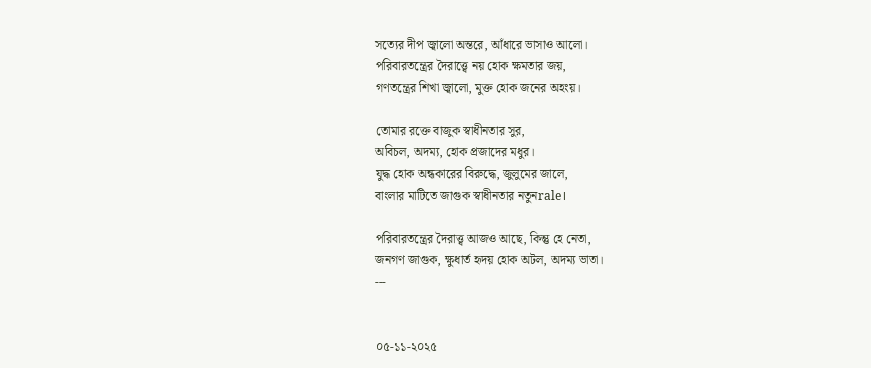সত্যের দীপ জ্বালো অন্তরে, আঁধারে ভাসাও আলো।
পরিবারতন্ত্রের দৈরাত্ত্বে নয় হোক ক্ষমতার জয়,
গণতন্ত্রের শিখা জ্বালো, মুক্ত হোক জনের অহংয়।

তোমার রক্তে বাজুক স্বাধীনতার সুর,
অবিচল, অদম্য, হোক প্রজাদের মধুর।
যুদ্ধ হোক অন্ধকারের বিরুদ্ধে, জুলুমের জালে,
বাংলার মাটিতে জাগুক স্বাধীনতার নতুনrale।

পরিবারতন্ত্রের দৈরাত্ত্ব আজও আছে, কিন্তু হে নেতা,
জনগণ জাগুক, ক্ষুধার্ত হৃদয় হোক অটল, অদম্য ভাতা।
---


০৫-১১-২০২৫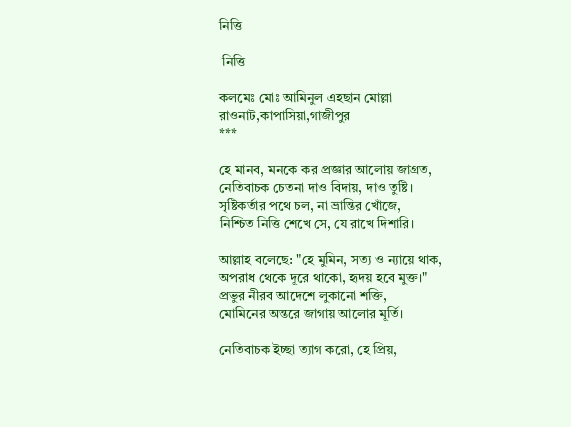নিত্তি

 নিত্তি

কলমেঃ মোঃ আমিনুল এহছান মোল্লা
রাওনাট,কাপাসিয়া,গাজীপুর
***

হে মানব, মনকে কর প্রজ্ঞার আলোয় জাগ্রত,
নেতিবাচক চেতনা দাও বিদায়, দাও তুষ্টি।
সৃষ্টিকর্তার পথে চল, না ভ্রান্তির খোঁজে,
নিশ্চিত নিত্তি শেখে সে, যে রাখে দিশারি।

আল্লাহ বলেছে: "হে মুমিন, সত্য ও ন্যায়ে থাক,
অপরাধ থেকে দূরে থাকো, হৃদয় হবে মুক্ত।"
প্রভুর নীরব আদেশে লুকানো শক্তি,
মোমিনের অন্তরে জাগায় আলোর মূর্তি।

নেতিবাচক ইচ্ছা ত্যাগ করো, হে প্রিয়,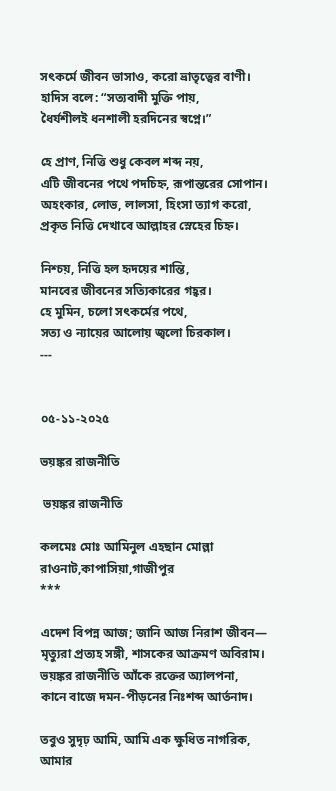সৎকর্মে জীবন ভাসাও, করো ভ্রাতৃত্বের বাণী।
হাদিস বলে: “সত্যবাদী মুক্তি পায়,
ধৈর্যশীলই ধনশালী হরদিনের স্বপ্নে।”

হে প্রাণ, নিত্তি শুধু কেবল শব্দ নয়,
এটি জীবনের পথে পদচিহ্ন, রূপান্তরের সোপান।
অহংকার, লোভ, লালসা, হিংসা ত্যাগ করো,
প্রকৃত নিত্তি দেখাবে আল্লাহর স্নেহের চিহ্ন।

নিশ্চয়, নিত্তি হল হৃদয়ের শান্তি,
মানবের জীবনের সত্যিকারের গহ্বর।
হে মুমিন, চলো সৎকর্মের পথে,
সত্য ও ন্যায়ের আলোয় জ্বলো চিরকাল।
---


০৫-১১-২০২৫

ভয়ঙ্কর রাজনীতি

 ভয়ঙ্কর রাজনীতি

কলমেঃ মোঃ আমিনুল এহছান মোল্লা
রাওনাট,কাপাসিয়া,গাজীপুর
***

এদেশ বিপন্ন আজ; জানি আজ নিরাশ জীবন—
মৃত্যুরা প্রত্যহ সঙ্গী, শাসকের আক্রমণ অবিরাম।
ভয়ঙ্কর রাজনীতি আঁকে রক্তের অ্যালপনা,
কানে বাজে দমন-পীড়নের নিঃশব্দ আর্তনাদ।

তবুও সুদৃঢ় আমি, আমি এক ক্ষুধিত নাগরিক,
আমার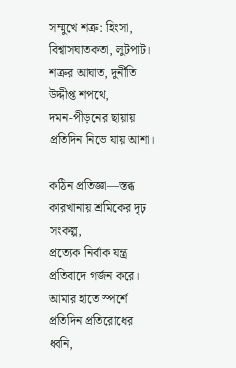সম্মুখে শত্রু: হিংসা, বিশ্বাসঘাতকতা, লুটপাট।
শত্রুর আঘাত, দুর্নীতি উদ্দীপ্ত শপথে,
দমন-পীড়নের ছায়ায় প্রতিদিন নিভে যায় আশা।

কঠিন প্রতিজ্ঞা—স্তব্ধ কারখানায় শ্রমিকের দৃঢ় সংকল্প,
প্রত্যেক নির্বাক যন্ত্র প্রতিবাদে গর্জন করে।
আমার হাতে স্পর্শে প্রতিদিন প্রতিরোধের ধ্বনি,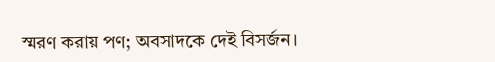স্মরণ করায় পণ; অবসাদকে দেই বিসর্জন।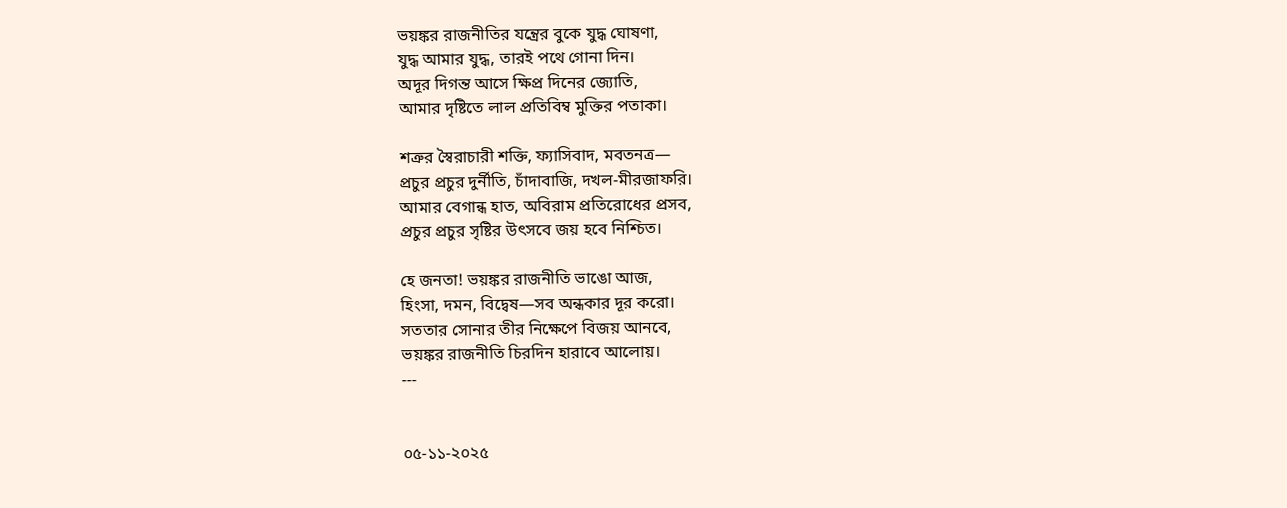ভয়ঙ্কর রাজনীতির যন্ত্রের বুকে যুদ্ধ ঘোষণা,
যুদ্ধ আমার যুদ্ধ, তারই পথে গোনা দিন।
অদূর দিগন্ত আসে ক্ষিপ্র দিনের জ্যোতি,
আমার দৃষ্টিতে লাল প্রতিবিম্ব মুক্তির পতাকা।

শত্রুর স্বৈরাচারী শক্তি, ফ্যাসিবাদ, মবতনত্র—
প্রচুর প্রচুর দুর্নীতি, চাঁদাবাজি, দখল-মীরজাফরি।
আমার বেগান্ধ হাত, অবিরাম প্রতিরোধের প্রসব,
প্রচুর প্রচুর সৃষ্টির উৎসবে জয় হবে নিশ্চিত।

হে জনতা! ভয়ঙ্কর রাজনীতি ভাঙো আজ,
হিংসা, দমন, বিদ্বেষ—সব অন্ধকার দূর করো।
সততার সোনার তীর নিক্ষেপে বিজয় আনবে,
ভয়ঙ্কর রাজনীতি চিরদিন হারাবে আলোয়।
---


০৫-১১-২০২৫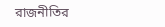রাজনীতির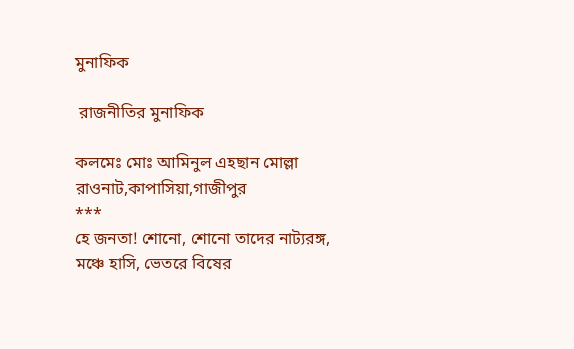মুনাফিক

 রাজনীতির মুনাফিক

কলমেঃ মোঃ আমিনুল এহছান মোল্লা
রাওনাট,কাপাসিয়া,গাজীপুর
***
হে জনতা! শোনো, শোনো তাদের নাট্যরঙ্গ,
মঞ্চে হাসি, ভেতরে বিষের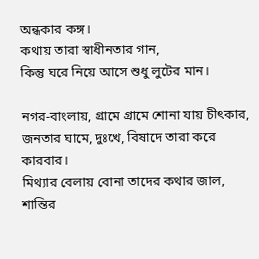অন্ধকার কঙ্গ।
কথায় তারা স্বাধীনতার গান,
কিন্তু ঘরে নিয়ে আসে শুধু লুটের মান।

নগর-বাংলায়, গ্রামে গ্রামে শোনা যায় চীৎকার,
জনতার ঘামে, দুঃখে, বিষাদে তারা করে কারবার।
মিথ্যার বেলায় বোনা তাদের কথার জাল,
শান্তির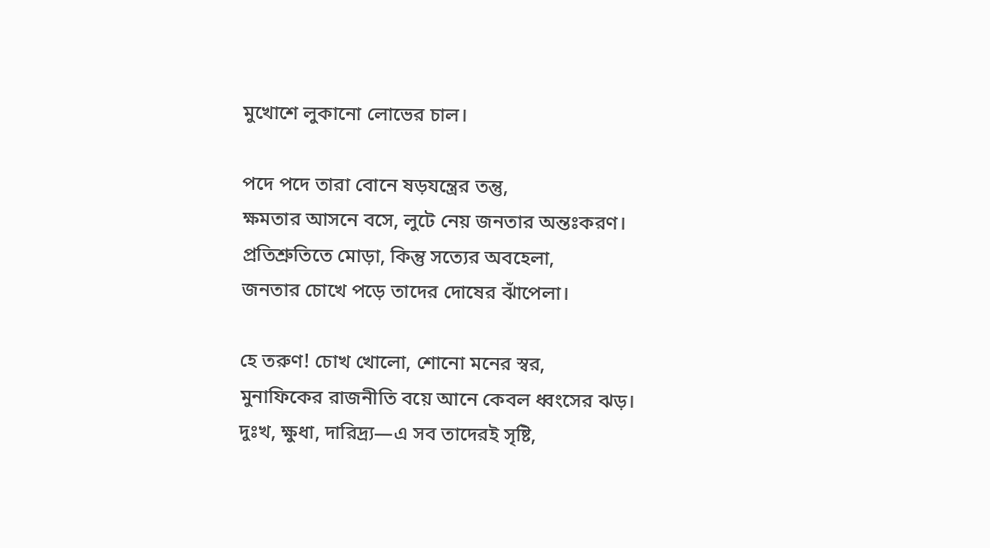মুখোশে লুকানো লোভের চাল।

পদে পদে তারা বোনে ষড়যন্ত্রের তন্তু,
ক্ষমতার আসনে বসে, লুটে নেয় জনতার অন্তঃকরণ।
প্রতিশ্রুতিতে মোড়া, কিন্তু সত্যের অবহেলা,
জনতার চোখে পড়ে তাদের দোষের ঝাঁপেলা।

হে তরুণ! চোখ খোলো, শোনো মনের স্বর,
মুনাফিকের রাজনীতি বয়ে আনে কেবল ধ্বংসের ঝড়।
দুঃখ, ক্ষুধা, দারিদ্র্য—এ সব তাদেরই সৃষ্টি,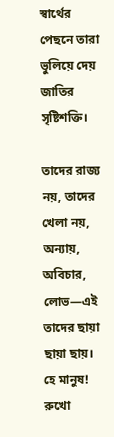স্বার্থের পেছনে তারা ভুলিয়ে দেয় জাতির সৃষ্টিশক্তি।

তাদের রাজ্য নয়, তাদের খেলা নয়,
অন্যায়, অবিচার, লোভ—এই তাদের ছায়া ছায়া ছায়।
হে মানুষ! রুখো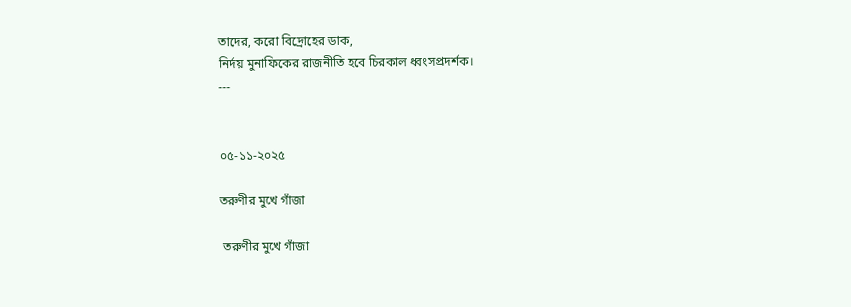তাদের, করো বিদ্রোহের ডাক,
নির্দয় মুনাফিকের রাজনীতি হবে চিরকাল ধ্বংসপ্রদর্শক।
---


০৫-১১-২০২৫

তরুণীর মুখে গাঁজা

 তরুণীর মুখে গাঁজা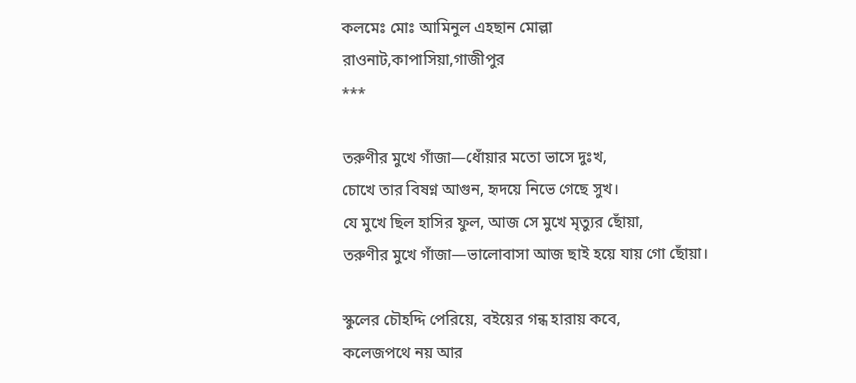কলমেঃ মোঃ আমিনুল এহছান মোল্লা
রাওনাট,কাপাসিয়া,গাজীপুর
***

তরুণীর মুখে গাঁজা—ধোঁয়ার মতো ভাসে দুঃখ,
চোখে তার বিষণ্ন আগুন, হৃদয়ে নিভে গেছে সুখ।
যে মুখে ছিল হাসির ফুল, আজ সে মুখে মৃত্যুর ছোঁয়া,
তরুণীর মুখে গাঁজা—ভালোবাসা আজ ছাই হয়ে যায় গো ছোঁয়া।

স্কুলের চৌহদ্দি পেরিয়ে, বইয়ের গন্ধ হারায় কবে,
কলেজপথে নয় আর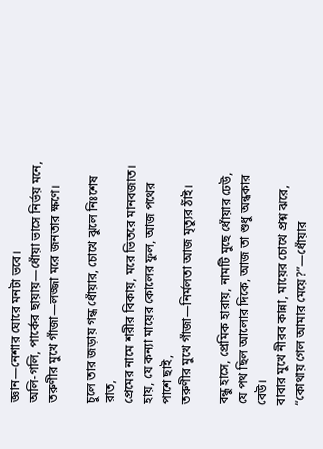জ্ঞান—নেশার ঘোরে মনটা ভবে।
অলি-গলি, পার্কের ছায়ায়—ধোঁয়া ভাসে নির্ভয় মনে,
তরুণীর মুখে গাঁজা—লজ্জা মরে জনতার ক্ষণে।

চুলে তার জড়ায় গন্ধ ধোঁয়ার, চোখে ঝুলে নিঃশেষ রাত,
প্রেমের নামে শরীর বিকায়, মরে ভিতরে মানবজাত।
হায়, যে কন্যা মায়ের কোলের ফুল, আজ পথের পাশে ছাই,
তরুণীর মুখে গাঁজা—নির্মলতা আজ মৃত্যুর ঠাঁই।

বন্ধু হাসে, প্রেমিক হারায়, নামটি মুছে ধোঁয়ার ঢেউ,
যে পথ ছিল আলোর দিকে, আজ তা শুধু অন্ধকার বেউ।
বাবার মুখে নীরব কান্না, মায়ের চোখে প্রশ্ন ঝরে,
“কোথায় গেল আমার মেয়ে?”—ধোঁয়ার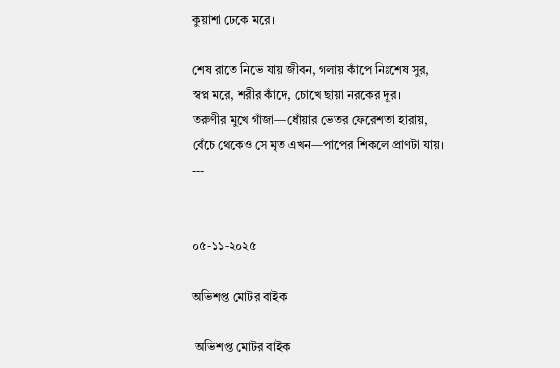কুয়াশা ঢেকে মরে।

শেষ রাতে নিভে যায় জীবন, গলায় কাঁপে নিঃশেষ সুর,
স্বপ্ন মরে, শরীর কাঁদে, চোখে ছায়া নরকের দূর।
তরুণীর মুখে গাঁজা—ধোঁয়ার ভেতর ফেরেশতা হারায়,
বেঁচে থেকেও সে মৃত এখন—পাপের শিকলে প্রাণটা যায়।
---


০৫-১১-২০২৫

অভিশপ্ত মোটর বাইক

 অভিশপ্ত মোটর বাইক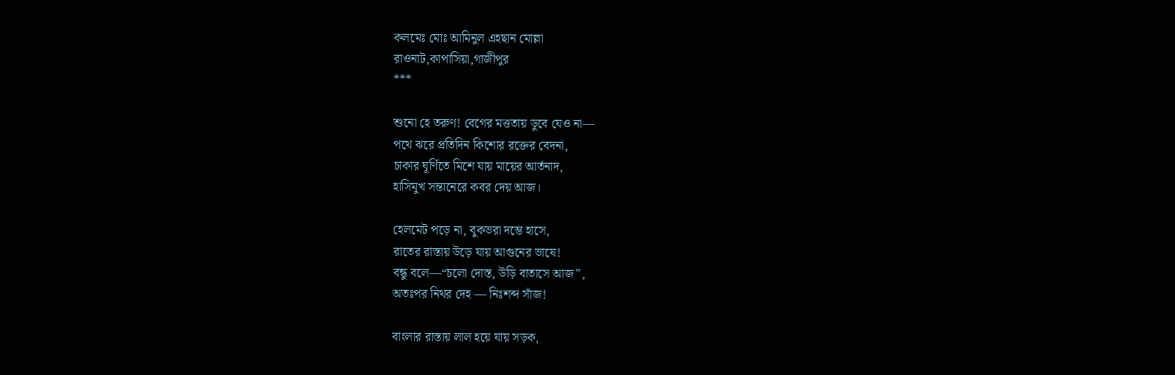কলমেঃ মোঃ আমিনুল এহছান মোল্লা
রাওনাট,কাপাসিয়া,গাজীপুর
***

শুনো হে তরুণ! বেগের মত্ততায় ডুবে যেও না—
পথে ঝরে প্রতিদিন কিশোর রক্তের বেদনা,
চাকার ঘূর্ণিতে মিশে যায় মায়ের আর্তনাদ,
হাসিমুখ সন্তানেরে কবর দেয় আজ।

হেলমেট পড়ে না, বুকভরা দম্ভে হাসে,
রাতের রাস্তায় উড়ে যায় আগুনের ভাষে!
বন্ধু বলে—“চলো দোস্ত, উড়ি বাতাসে আজ”,
অতঃপর নিথর দেহ — নিঃশব্দ সাঁজ!

বাংলার রাস্তায় লাল হয়ে যায় সড়ক,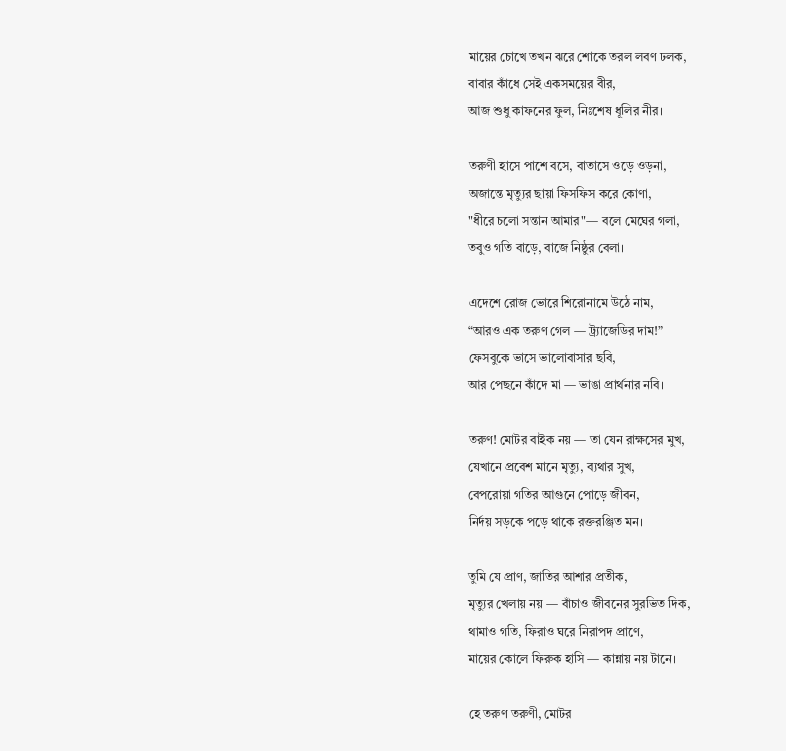মায়ের চোখে তখন ঝরে শোকে তরল লবণ ঢলক,
বাবার কাঁধে সেই একসময়ের বীর,
আজ শুধু কাফনের ফুল, নিঃশেষ ধূলির নীর।

তরুণী হাসে পাশে বসে, বাতাসে ওড়ে ওড়না,
অজান্তে মৃত্যুর ছায়া ফিসফিস করে কোণা,
"ধীরে চলো সন্তান আমার"— বলে মেঘের গলা,
তবুও গতি বাড়ে, বাজে নিষ্ঠুর বেলা।

এদেশে রোজ ভোরে শিরোনামে উঠে নাম,
“আরও এক তরুণ গেল — ট্র্যাজেডির দাম!”
ফেসবুকে ভাসে ভালোবাসার ছবি,
আর পেছনে কাঁদে মা — ভাঙা প্রার্থনার নবি।

তরুণ! মোটর বাইক নয় — তা যেন রাক্ষসের মুখ,
যেখানে প্রবেশ মানে মৃত্যু, ব্যথার সুখ,
বেপরোয়া গতির আগুনে পোড়ে জীবন,
নির্দয় সড়কে পড়ে থাকে রক্তরঞ্জিত মন।

তুমি যে প্রাণ, জাতির আশার প্রতীক,
মৃত্যুর খেলায় নয় — বাঁচাও জীবনের সুরভিত দিক,
থামাও গতি, ফিরাও ঘরে নিরাপদ প্রাণে,
মায়ের কোলে ফিরুক হাসি — কান্নায় নয় টানে।

হে তরুণ তরুণী, মোটর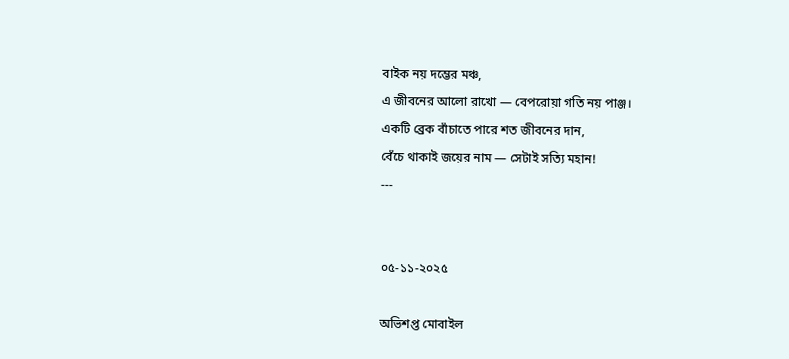বাইক নয় দম্ভের মঞ্চ,
এ জীবনের আলো রাখো — বেপরোয়া গতি নয় পাঞ্জ।
একটি ব্রেক বাঁচাতে পারে শত জীবনের দান,
বেঁচে থাকাই জয়ের নাম — সেটাই সত্যি মহান!
---


০৫-১১-২০২৫

অভিশপ্ত মোবাইল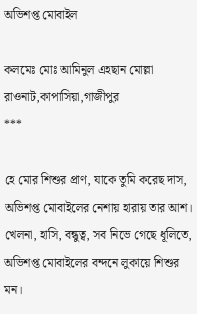অভিশপ্ত মোবাইল

কলমেঃ মোঃ আমিনুল এহছান মোল্লা
রাওনাট,কাপাসিয়া,গাজীপুর
***

হে মোর শিশুর প্রাণ, যাকে তুমি করেছ দাস,
অভিশপ্ত মোবাইলের নেশায় হারায় তার আশ।
খেলনা, হাসি, বন্ধুত্ব, সব নিভে গেছে ধূলিতে,
অভিশপ্ত মোবাইলের বন্দনে লুকায়ে শিশুর মন।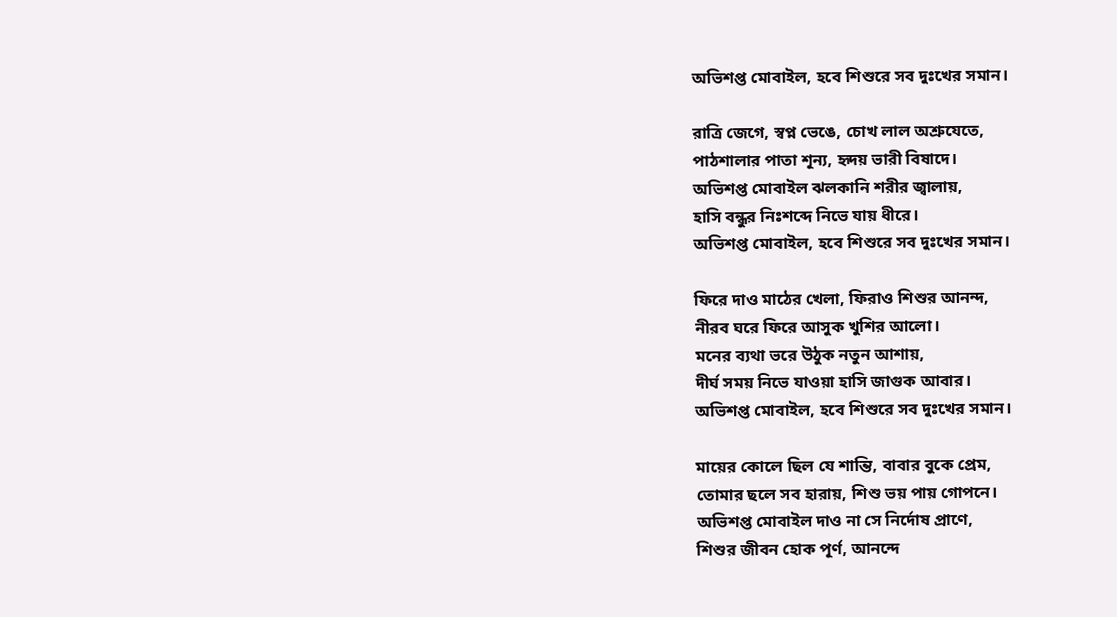অভিশপ্ত মোবাইল, হবে শিশুরে সব দুঃখের সমান।

রাত্রি জেগে, স্বপ্ন ভেঙে, চোখ লাল অশ্রুযেতে,
পাঠশালার পাতা শূন্য, হৃদয় ভারী বিষাদে।
অভিশপ্ত মোবাইল ঝলকানি শরীর জ্বালায়,
হাসি বন্ধুর নিঃশব্দে নিভে যায় ধীরে।
অভিশপ্ত মোবাইল, হবে শিশুরে সব দুঃখের সমান।

ফিরে দাও মাঠের খেলা, ফিরাও শিশুর আনন্দ,
নীরব ঘরে ফিরে আসুক খুশির আলো।
মনের ব্যথা ভরে উঠুক নতুন আশায়,
দীর্ঘ সময় নিভে যাওয়া হাসি জাগুক আবার।
অভিশপ্ত মোবাইল, হবে শিশুরে সব দুঃখের সমান।

মায়ের কোলে ছিল যে শান্তি, বাবার বুকে প্রেম,
তোমার ছলে সব হারায়, শিশু ভয় পায় গোপনে।
অভিশপ্ত মোবাইল দাও না সে নির্দোষ প্রাণে,
শিশুর জীবন হোক পূর্ণ, আনন্দে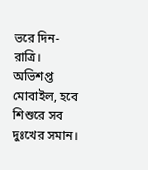ভরে দিন-রাত্রি।
অভিশপ্ত মোবাইল, হবে শিশুরে সব দুঃখের সমান।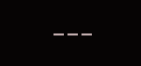---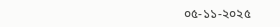০৫-১১-২০২৫